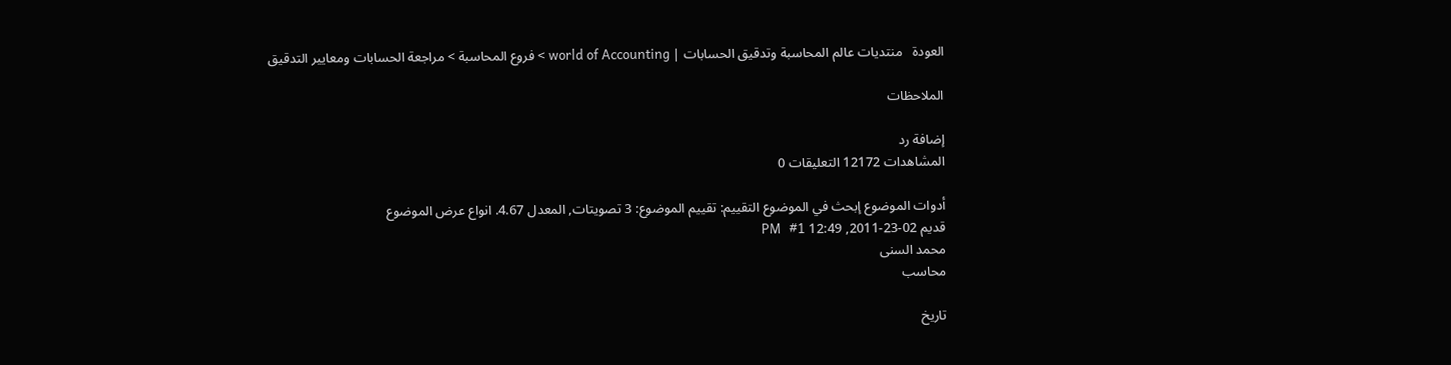العودة   منتديات عالم المحاسبة وتدقيق الحسابات | world of Accounting > فروع المحاسبة > مراجعة الحسابات ومعايير التدقيق

الملاحظات

إضافة رد
المشاهدات 12172 التعليقات 0

أدوات الموضوع إبحث في الموضوع التقييم: تقييم الموضوع: 3 تصويتات, المعدل 4.67. انواع عرض الموضوع
قديم 02-23-2011, 12:49 PM   #1
محمد السنى
محاسب

تاريخ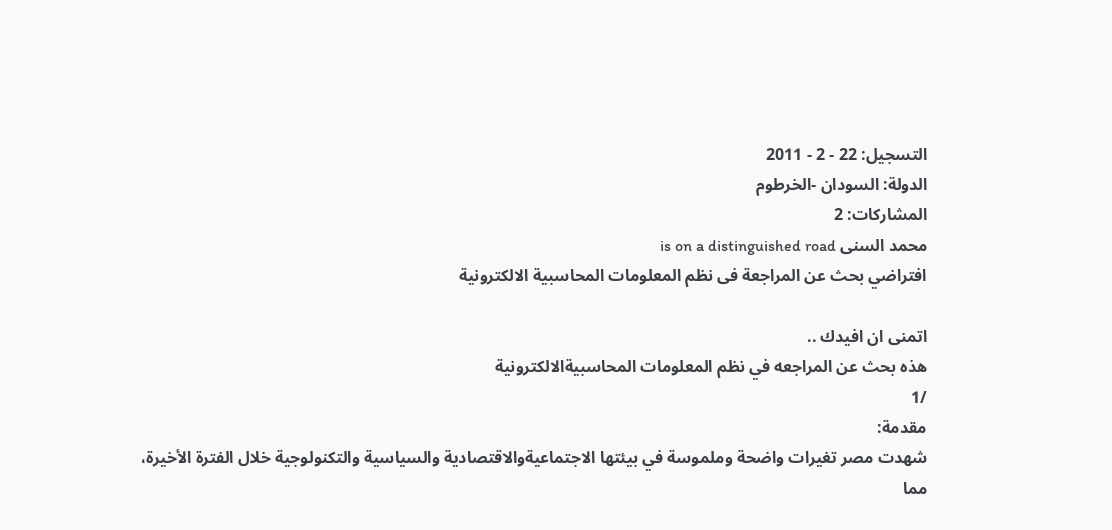التسجيل: 22 - 2 - 2011
الدولة: السودان -الخرطوم
المشاركات: 2
محمد السنى is on a distinguished road
افتراضي بحث عن المراجعة فى نظم المعلومات المحاسبية الالكترونية

اتمنى ان افيدك ..
هذه بحث عن المراجعه في نظم المعلومات المحاسبيةالالكترونية
/1
مقدمة:
شهدت مصر تغيرات واضحة وملموسة في بيئتها الاجتماعيةوالاقتصادية والسياسية والتكنولوجية خلال الفترة الأخيرة، مما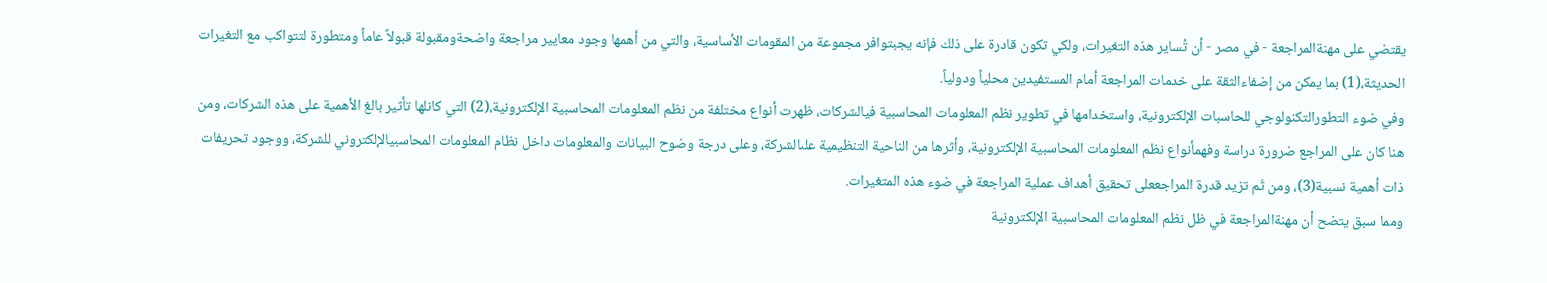يقتضي على مهنةالمراجعة - في مصر - أن تُساير هذه التغيرات، ولكي تكون قادرة على ذلك فإنه يجبتوافر مجموعة من المقومات الأساسية، والتي من أهمها وجود معايير مراجعة واضحةومقبولة قبولاً عاماً ومتطورة لتتواكب مع التغيرات الحديثة،(1) بما يمكن من إضفاءالثقة على خدمات المراجعة أمام المستفيدين محلياً ودولياً.
وفي ضوء التطورالتكنولوجي للحاسبات الإلكترونية، واستخدامها في تطوير نظم المعلومات المحاسبية فيالشركات، ظهرت أنواع مختلفة من نظم المعلومات المحاسبية الإلكترونية،(2) التي كانلها تأثير بالغ الأهمية على هذه الشركات، ومن هنا كان على المراجع ضرورة دراسة وفهمأنواع نظم المعلومات المحاسبية الإلكترونية، وأثرها من الناحية التنظيمية علىالشركة، وعلى درجة وضوح البيانات والمعلومات داخل نظام المعلومات المحاسبيالإلكتروني للشركة، ووجود تحريفات ذات أهمية نسبية(3)، ومن ثَم تزيد قدرة المراجععلى تحقيق أهداف عملية المراجعة في ضوء هذه المتغيرات.
ومما سبق يتضح أن مهنةالمراجعة في ظل نظم المعلومات المحاسبية الإلكترونية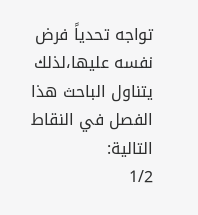تواجه تحدياً فرض نفسه عليها،لذلك يتناول الباحث هذا الفصل في النقاط التالية:
1/2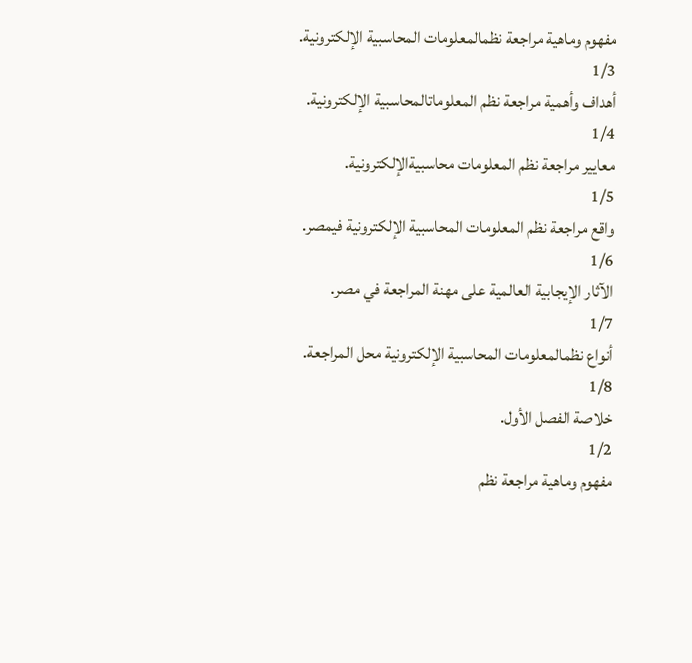مفهوم وماهية مراجعة نظمالمعلومات المحاسبية الإلكترونية.
1/3
أهداف وأهمية مراجعة نظم المعلوماتالمحاسبية الإلكترونية.
1/4
معايير مراجعة نظم المعلومات محاسبيةالإلكترونية.
1/5
واقع مراجعة نظم المعلومات المحاسبية الإلكترونية فيمصر.
1/6
الآثار الإيجابية العالمية على مهنة المراجعة في مصر.
1/7
أنواع نظمالمعلومات المحاسبية الإلكترونية محل المراجعة.
1/8
خلاصة الفصل الأول.
1/2
مفهوم وماهية مراجعة نظم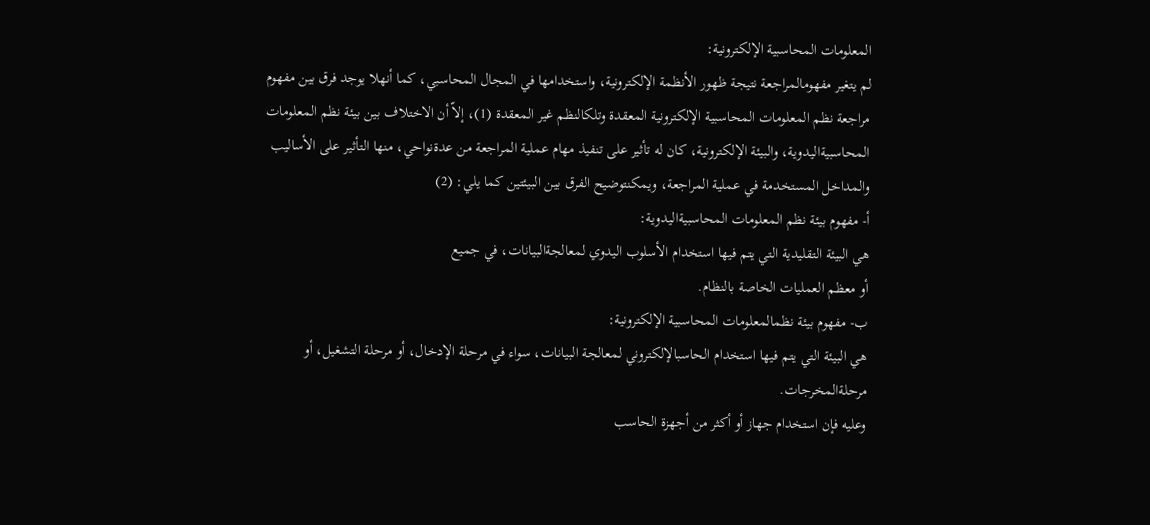المعلومات المحاسبية الإلكترونية:
لم يتغير مفهومالمراجعة نتيجة ظهور الأنظمة الإلكترونية، واستخدامها في المجال المحاسبي، كما أنهلا يوجد فرق بين مفهوم مراجعة نظم المعلومات المحاسبية الإلكترونية المعقدة وتلكالنظم غير المعقدة (1)، إلاّ أن الاختلاف بين بيئة نظم المعلومات المحاسبيةاليدوية، والبيئة الإلكترونية، كان له تأثير على تنفيذ مهام عملية المراجعة من عدةنواحي، منها التأثير على الأساليب والمداخل المستخدمة في عملية المراجعة، ويمكنتوضيح الفرق بين البيئتين كما يلي: (2)
أ- مفهوم بيئة نظم المعلومات المحاسبيةاليدوية:
هي البيئة التقليدية التي يتم فيها استخدام الأسلوب اليدوي لمعالجةالبيانات، في جميع
أو معظم العمليات الخاصة بالنظام.
ب- مفهوم بيئة نظمالمعلومات المحاسبية الإلكترونية:
هي البيئة التي يتم فيها استخدام الحاسبالإلكتروني لمعالجة البيانات، سواء في مرحلة الإدخال، أو مرحلة التشغيل، أو مرحلةالمخرجات.
وعليه فإن استخدام جهاز أو أكثر من أجهزة الحاسب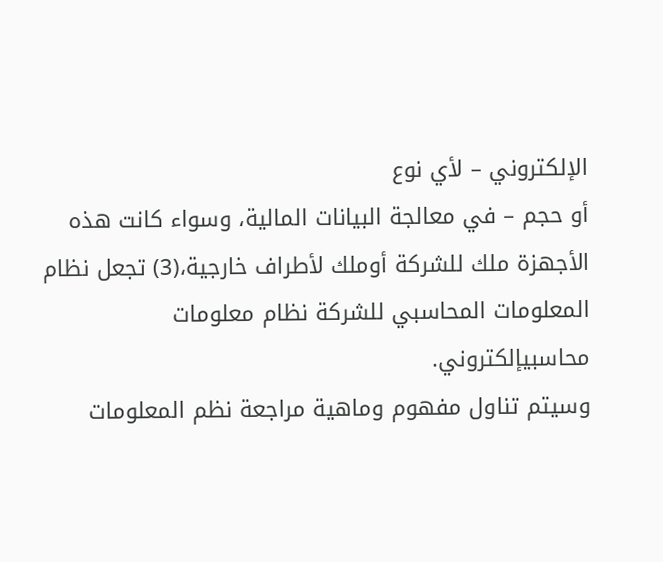الإلكتروني – لأي نوع
أو حجم – في معالجة البيانات المالية، وسواء كانت هذه الأجهزة ملك للشركة أوملك لأطراف خارجية،(3) تجعل نظام المعلومات المحاسبي للشركة نظام معلومات محاسبيإلكتروني.
وسيتم تناول مفهوم وماهية مراجعة نظم المعلومات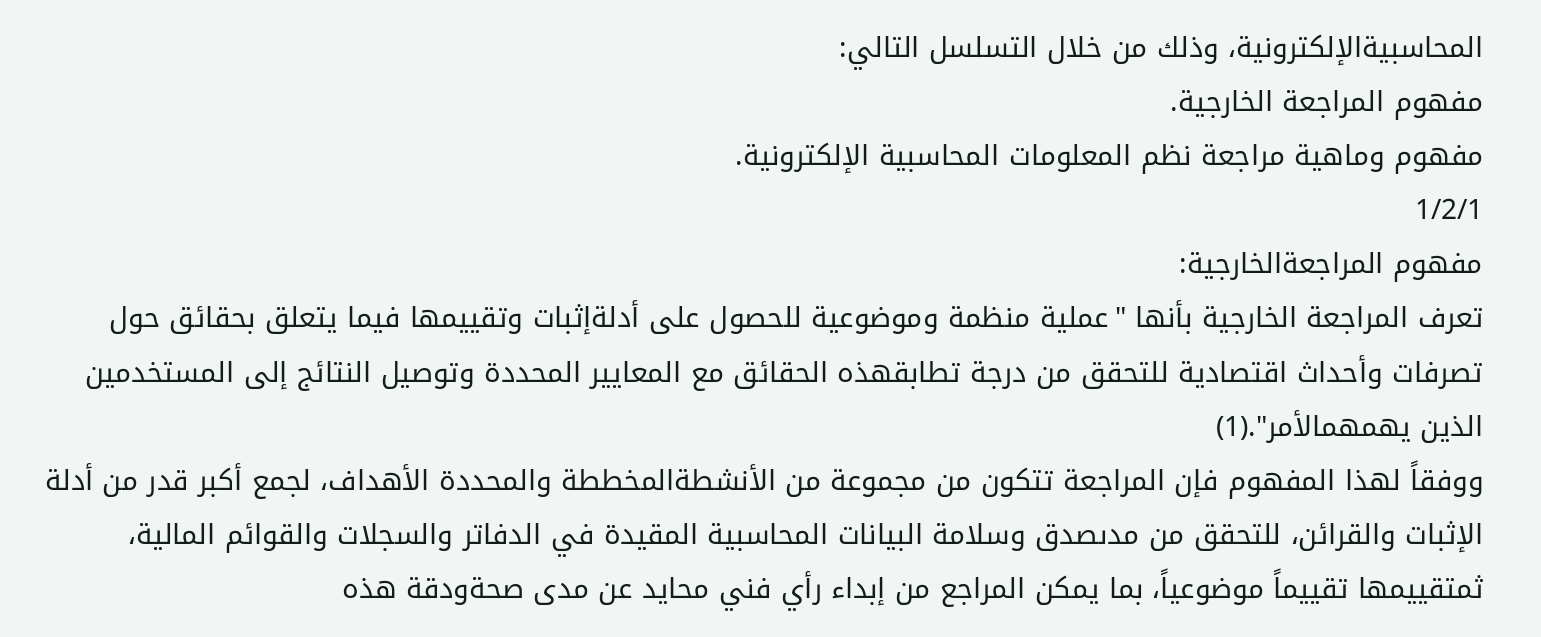المحاسبيةالإلكترونية، وذلك من خلال التسلسل التالي:
مفهوم المراجعة الخارجية.
مفهوم وماهية مراجعة نظم المعلومات المحاسبية الإلكترونية.
1/2/1
مفهوم المراجعةالخارجية:
تعرف المراجعة الخارجية بأنها "عملية منظمة وموضوعية للحصول على أدلةإثبات وتقييمها فيما يتعلق بحقائق حول تصرفات وأحداث اقتصادية للتحقق من درجة تطابقهذه الحقائق مع المعايير المحددة وتوصيل النتائج إلى المستخدمين الذين يهمهمالأمر".(1)
ووفقاً لهذا المفهوم فإن المراجعة تتكون من مجموعة من الأنشطةالمخططة والمحددة الأهداف، لجمع أكبر قدر من أدلة الإثبات والقرائن، للتحقق من مدىصدق وسلامة البيانات المحاسبية المقيدة في الدفاتر والسجلات والقوائم المالية، ثمتقييمها تقييماً موضوعياً، بما يمكن المراجع من إبداء رأي فني محايد عن مدى صحةودقة هذه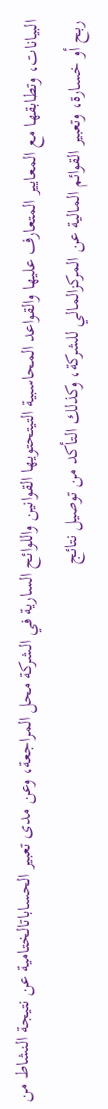البيانات، وتطابقها مع المعايير المتعارف عليها والقواعد المحاسبية التيتحتويها القوانين واللوائح السارية في الشركة محل المراجعة، وعن مدى تعبير الحساباتالختامية عن نتيجة النشاط من ربح أو خسارة، وتعبير القوائم المالية عن المركزالمالي للشركة، وكذلك التأكد من توصيل نتائج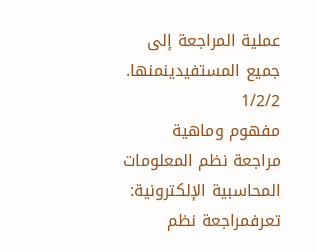عملية المراجعة إلى جميع المستفيدينمنها.
1/2/2
مفهوم وماهية مراجعة نظم المعلومات المحاسبية الإلكترونية:
تعرفمراجعة نظم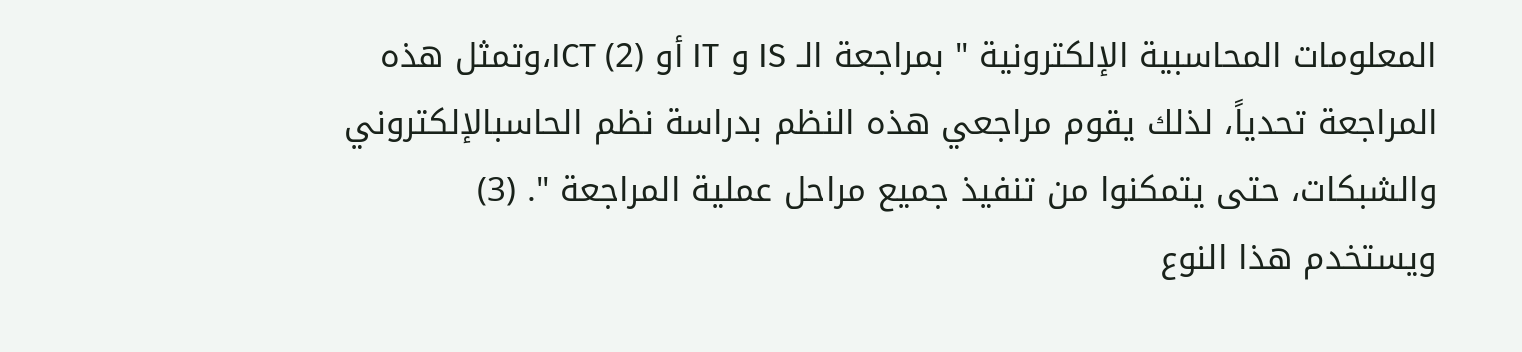المعلومات المحاسبية الإلكترونية " بمراجعة الـ IS و IT أو ICT (2)،وتمثل هذه المراجعة تحدياً، لذلك يقوم مراجعي هذه النظم بدراسة نظم الحاسبالإلكتروني والشبكات، حتى يتمكنوا من تنفيذ جميع مراحل عملية المراجعة ". (3)
ويستخدم هذا النوع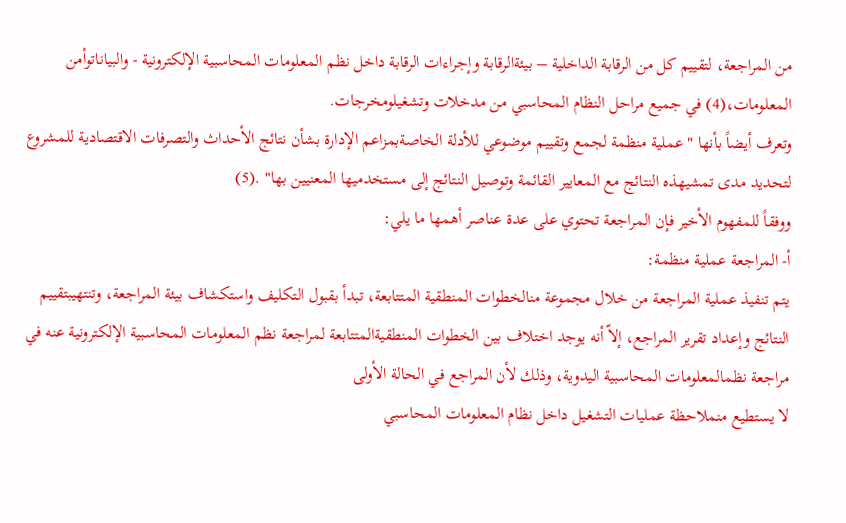من المراجعة، لتقييم كل من الرقابة الداخلية – بيئةالرقابة وإجراءات الرقابة داخل نظم المعلومات المحاسبية الإلكترونية - والبياناتوأمن المعلومات،(4) في جميع مراحل النظام المحاسبي من مدخلات وتشغيلومخرجات.
وتعرف أيضاً بأنها " عملية منظمة لجمع وتقييم موضوعي للأدلة الخاصةبمزاعم الإدارة بشأن نتائج الأحداث والتصرفات الاقتصادية للمشروع لتحديد مدى تمشيهذه النتائج مع المعايير القائمة وتوصيل النتائج إلى مستخدميها المعنيين بها" .(5)
ووفقاً للمفهوم الأخير فإن المراجعة تحتوي على عدة عناصر أهمها ما يلي:
أ- المراجعة عملية منظمة:
يتم تنفيذ عملية المراجعة من خلال مجموعة منالخطوات المنطقية المتتابعة، تبدأ بقبول التكليف واستكشاف بيئة المراجعة، وتنتهيبتقييم النتائج وإعداد تقرير المراجع، إلاّ أنه يوجد اختلاف بين الخطوات المنطقيةالمتتابعة لمراجعة نظم المعلومات المحاسبية الإلكترونية عنه في مراجعة نظمالمعلومات المحاسبية اليدوية، وذلك لأن المراجع في الحالة الأولى
لا يستطيع منملاحظة عمليات التشغيل داخل نظام المعلومات المحاسبي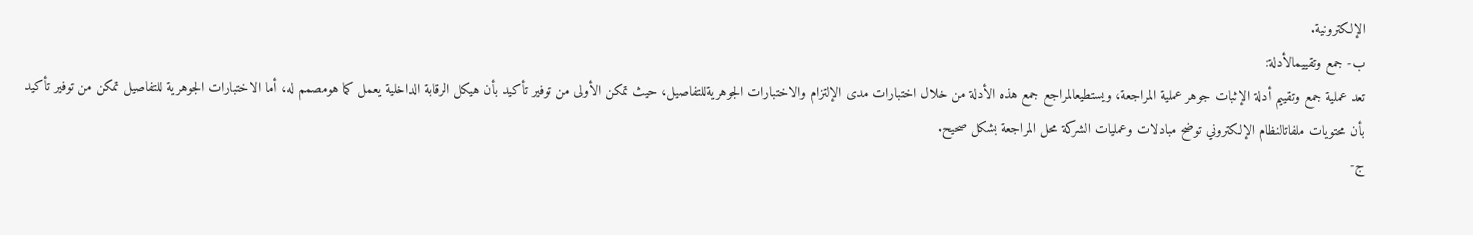الإلكترونية.
ب- جمع وتقييمالأدلة:
تعد عملية جمع وتقييم أدلة الإثبات جوهر عملية المراجعة، ويستطيعالمراجع جمع هذه الأدلة من خلال اختبارات مدى الإلتزام والاختبارات الجوهريةللتفاصيل، حيث تمكن الأولى من توفير تأكيد بأن هيكل الرقابة الداخلية يعمل كما هومصمم له، أما الاختبارات الجوهرية للتفاصيل تمكن من توفير تأكيد بأن محتويات ملفاتالنظام الإلكتروني توضح مبادلات وعمليات الشركة محل المراجعة بشكل صحيح.
ج-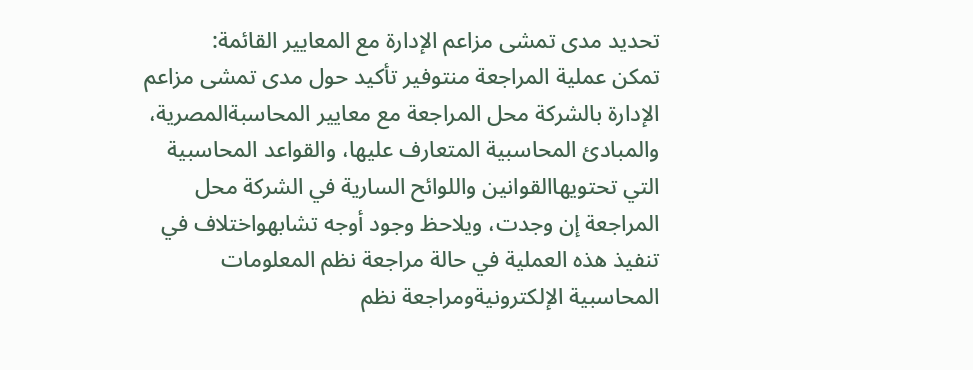تحديد مدى تمشى مزاعم الإدارة مع المعايير القائمة:
تمكن عملية المراجعة منتوفير تأكيد حول مدى تمشى مزاعم الإدارة بالشركة محل المراجعة مع معايير المحاسبةالمصرية، والمبادئ المحاسبية المتعارف عليها، والقواعد المحاسبية التي تحتويهاالقوانين واللوائح السارية في الشركة محل المراجعة إن وجدت، ويلاحظ وجود أوجه تشابهواختلاف في تنفيذ هذه العملية في حالة مراجعة نظم المعلومات المحاسبية الإلكترونيةومراجعة نظم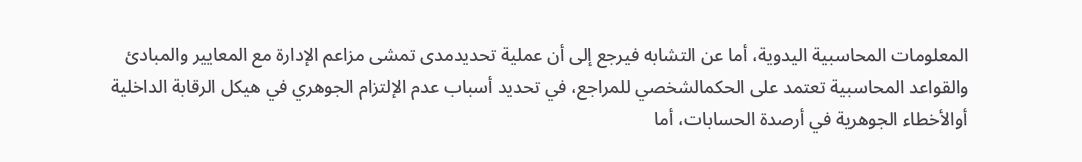المعلومات المحاسبية اليدوية، أما عن التشابه فيرجع إلى أن عملية تحديدمدى تمشى مزاعم الإدارة مع المعايير والمبادئ والقواعد المحاسبية تعتمد على الحكمالشخصي للمراجع، في تحديد أسباب عدم الإلتزام الجوهري في هيكل الرقابة الداخلية أوالأخطاء الجوهرية في أرصدة الحسابات، أما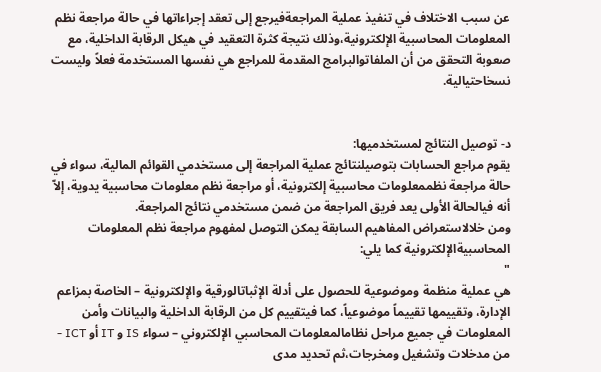عن سبب الاختلاف في تنفيذ عملية المراجعةفيرجع إلى تعقد إجراءاتها في حالة مراجعة نظم المعلومات المحاسبية الإلكترونية،وذلك نتيجة كثرة التعقيد في هيكل الرقابة الداخلية، مع صعوبة التحقق من أن الملفاتوالبرامج المقدمة للمراجع هي نفسها المستخدمة فعلاً وليست نسخاحتيالية.


د- توصيل النتائج لمستخدميها:
يقوم مراجع الحسابات بتوصيلنتائج عملية المراجعة إلى مستخدمي القوائم المالية، سواء في حالة مراجعة نظممعلومات محاسبية إلكترونية، أو مراجعة نظم معلومات محاسبية يدوية، إلاّ أنه فيالحالة الأولى يعد فريق المراجعة من ضمن مستخدمي نتائج المراجعة.
ومن خلالاستعراض المفاهيم السابقة يمكن التوصل لمفهوم مراجعة نظم المعلومات المحاسبيةالإلكترونية كما يلي:
"
هي عملية منظمة وموضوعية للحصول على أدلة الإثباتالورقية والإلكترونية – الخاصة بمزاعم الإدارة، وتقييمها تقييماً موضوعياً، كما فيتقييم كل من الرقابة الداخلية والبيانات وأمن المعلومات في جميع مراحل نظامالمعلومات المحاسبي الإلكتروني – سواء IS و IT أو ICT - من مدخلات وتشغيل ومخرجات،ثم تحديد مدى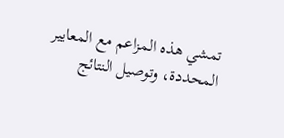تمشي هذه المزاعم مع المعايير المحددة، وتوصيل النتائج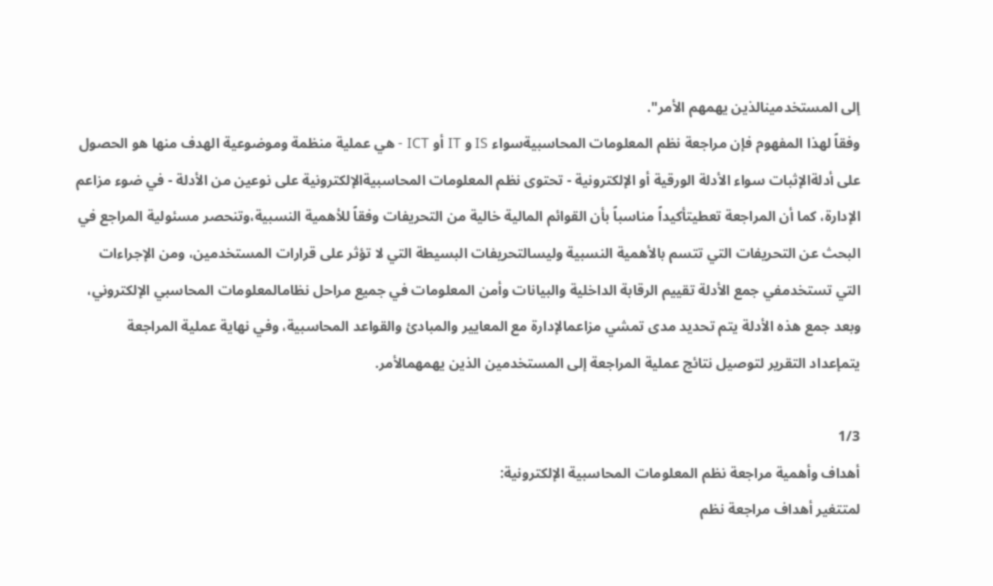إلى المستخدمينالذين يهمهم الأمر".
وفقاً لهذا المفهوم فإن مراجعة نظم المعلومات المحاسبيةسواء IS و IT أو ICT - هي عملية منظمة وموضوعية الهدف منها هو الحصول على أدلةالإثبات سواء الأدلة الورقية أو الإلكترونية - تحتوى نظم المعلومات المحاسبيةالإلكترونية على نوعين من الأدلة - في ضوء مزاعم الإدارة، كما أن المراجعة تعطيتأكيداً مناسباً بأن القوائم المالية خالية من التحريفات وفقاً للأهمية النسبية،وتنحصر مسئولية المراجع في البحث عن التحريفات التي تتسم بالأهمية النسبية وليسالتحريفات البسيطة التي لا تؤثر على قرارات المستخدمين، ومن الإجراءات التي تستخدمفي جمع الأدلة تقييم الرقابة الداخلية والبيانات وأمن المعلومات في جميع مراحل نظامالمعلومات المحاسبي الإلكتروني، وبعد جمع هذه الأدلة يتم تحديد مدى تمشي مزاعمالإدارة مع المعايير والمبادئ والقواعد المحاسبية، وفي نهاية عملية المراجعة يتمإعداد التقرير لتوصيل نتائج عملية المراجعة إلى المستخدمين الذين يهمهمالأمر.

1/3
أهداف وأهمية مراجعة نظم المعلومات المحاسبية الإلكترونية:
لمتتغير أهداف مراجعة نظم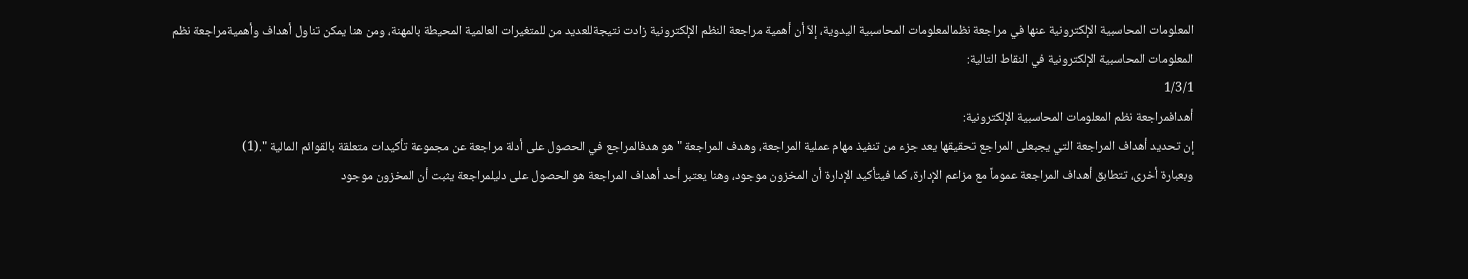المعلومات المحاسبية الإلكترونية عنها في مراجعة نظمالمعلومات المحاسبية اليدوية، إلاّ أن أهمية مراجعة النظم الإلكترونية زادت نتيجةللعديد من للمتغيرات العالمية المحيطة بالمهنة، ومن هنا يمكن تناول أهداف وأهميةمراجعة نظم المعلومات المحاسبية الإلكترونية في النقاط التالية:
1/3/1
أهدافمراجعة نظم المعلومات المحاسبية الإلكترونية:
إن تحديد أهداف المراجعة التي يجبعلى المراجع تحقيقها يعد جزء من تنفيذ مهام عملية المراجعة، وهدف المراجعة " هو هدفالمراجع في الحصول على أدلة مراجعة عن مجموعة تأكيدات متعلقة بالقوائم المالية ".(1)
وبعبارة أخرى، تتطابق أهداف المراجعة عموماً مع مزاعم الإدارة، كما فيتأكيد الإدارة أن المخزون موجود، وهنا يعتبر أحد أهداف المراجعة هو الحصول على دليلمراجعة يثبت أن المخزون موجود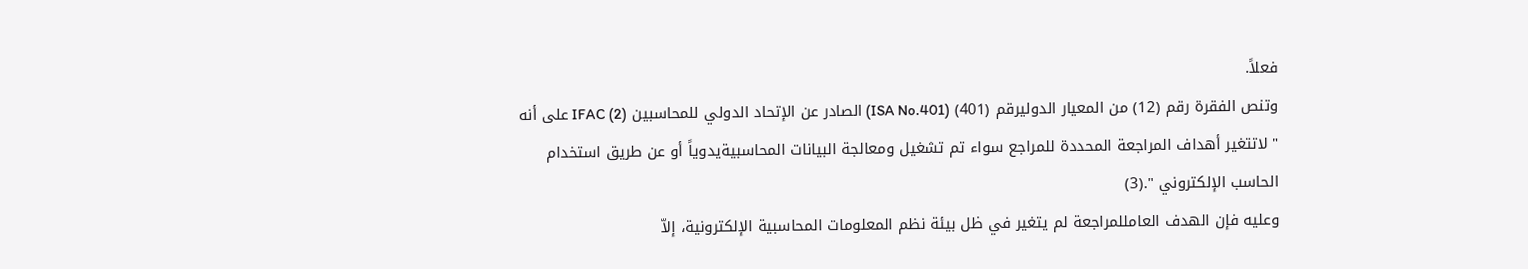فعلاً.
وتنص الفقرة رقم (12) من المعيار الدوليرقم (401) (ISA No.401) الصادر عن الإتحاد الدولي للمحاسبين IFAC (2) على أنه " لاتتغير أهداف المراجعة المحددة للمراجع سواء تم تشغيل ومعالجة البيانات المحاسبيةيدوياً أو عن طريق استخدام الحاسب الإلكتروني ".(3)
وعليه فإن الهدف العامللمراجعة لم يتغير في ظل بيئة نظم المعلومات المحاسبية الإلكترونية، إلاّ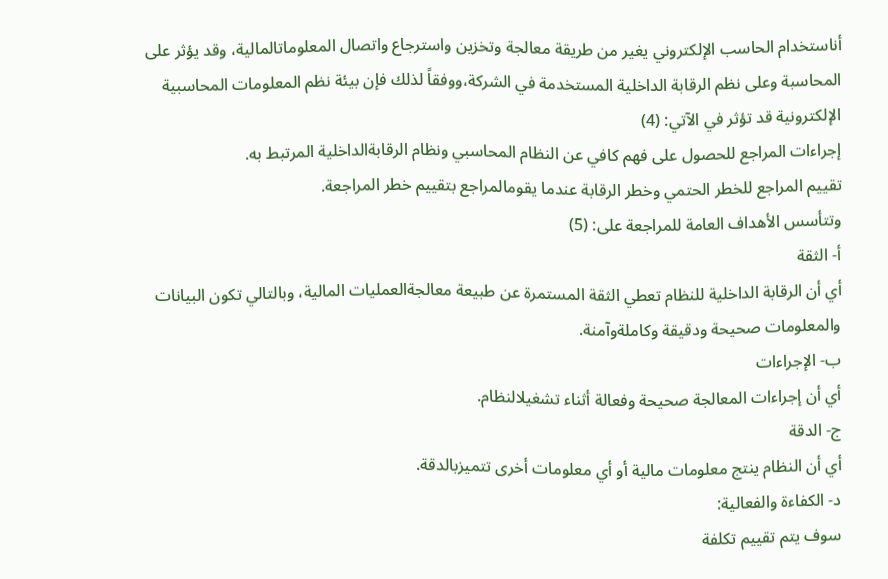أناستخدام الحاسب الإلكتروني يغير من طريقة معالجة وتخزين واسترجاع واتصال المعلوماتالمالية، وقد يؤثر على المحاسبة وعلى نظم الرقابة الداخلية المستخدمة في الشركة،ووفقاً لذلك فإن بيئة نظم المعلومات المحاسبية الإلكترونية قد تؤثر في الآتي: (4)
إجراءات المراجع للحصول على فهم كافي عن النظام المحاسبي ونظام الرقابةالداخلية المرتبط به.
تقييم المراجع للخطر الحتمي وخطر الرقابة عندما يقومالمراجع بتقييم خطر المراجعة.
وتتأسس الأهداف العامة للمراجعة على: (5)
أ- الثقة
أي أن الرقابة الداخلية للنظام تعطي الثقة المستمرة عن طبيعة معالجةالعمليات المالية، وبالتالي تكون البيانات والمعلومات صحيحة ودقيقة وكاملةوآمنة.
ب- الإجراءات
أي أن إجراءات المعالجة صحيحة وفعالة أثناء تشغيلالنظام.
ج- الدقة
أي أن النظام ينتج معلومات مالية أو أي معلومات أخرى تتميزبالدقة.
د- الكفاءة والفعالية:
سوف يتم تقييم تكلفة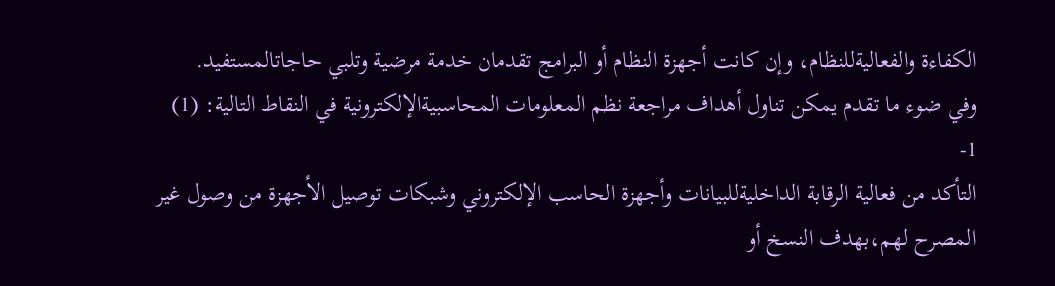الكفاءة والفعاليةللنظام، وإن كانت أجهزة النظام أو البرامج تقدمان خدمة مرضية وتلبي حاجاتالمستفيد.
وفي ضوء ما تقدم يمكن تناول أهداف مراجعة نظم المعلومات المحاسبيةالإلكترونية في النقاط التالية: (1)
1-
التأكد من فعالية الرقابة الداخليةللبيانات وأجهزة الحاسب الإلكتروني وشبكات توصيل الأجهزة من وصول غير المصرح لهم،بهدف النسخ أو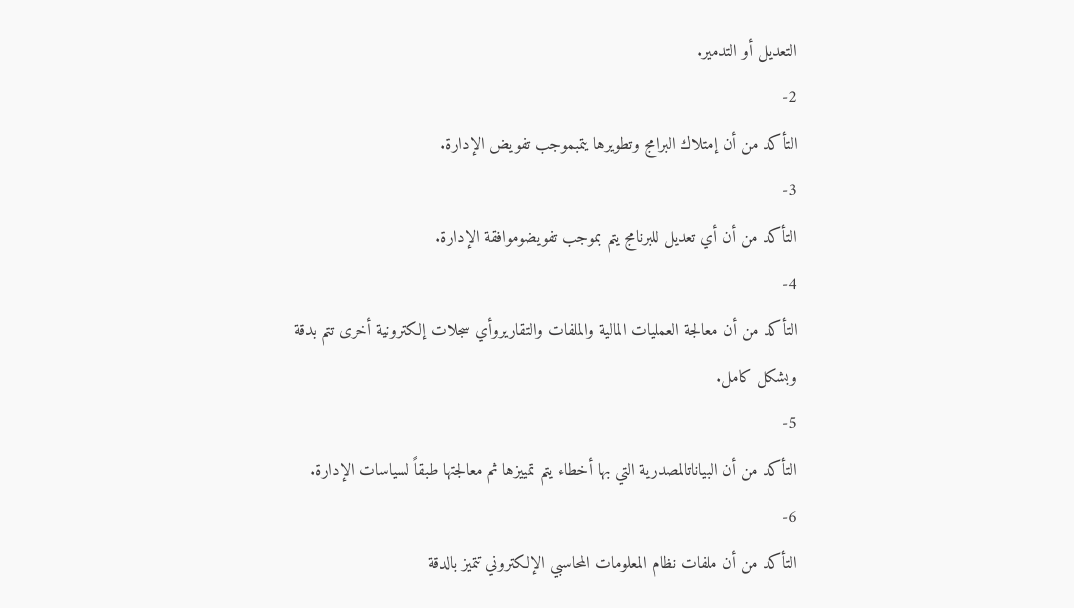التعديل أو التدمير.
2-
التأكد من أن إمتلاك البرامج وتطويرها يتمبموجب تفويض الإدارة.
3-
التأكد من أن أي تعديل للبرنامج يتم بموجب تفويضوموافقة الإدارة.
4-
التأكد من أن معالجة العمليات المالية والملفات والتقاريروأي سجلات إلكترونية أخرى تتم بدقة وبشكل كامل.
5-
التأكد من أن البياناتالمصدرية التي بها أخطاء يتم تمييزها ثم معالجتها طبقاً لسياسات الإدارة.
6-
التأكد من أن ملفات نظام المعلومات المحاسبي الإلكتروني تتميز بالدقة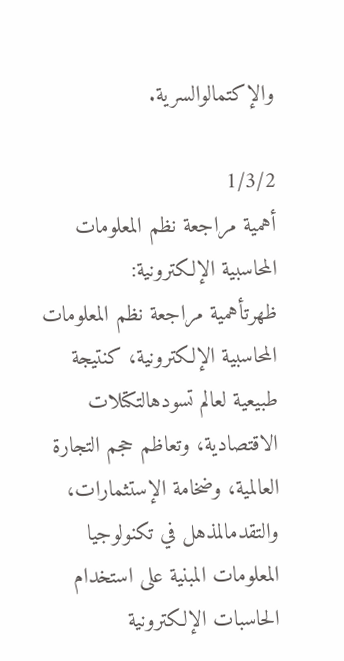والإكتمالوالسرية.

1/3/2
أهمية مراجعة نظم المعلومات المحاسبية الإلكترونية:
ظهرتأهمية مراجعة نظم المعلومات المحاسبية الإلكترونية، كنتيجة طبيعية لعالم تسودهالتكتلات الاقتصادية، وتعاظم حجم التجارة العالمية، وضخامة الإستثمارات، والتقدمالمذهل في تكنولوجيا المعلومات المبنية على استخدام الحاسبات الإلكترونية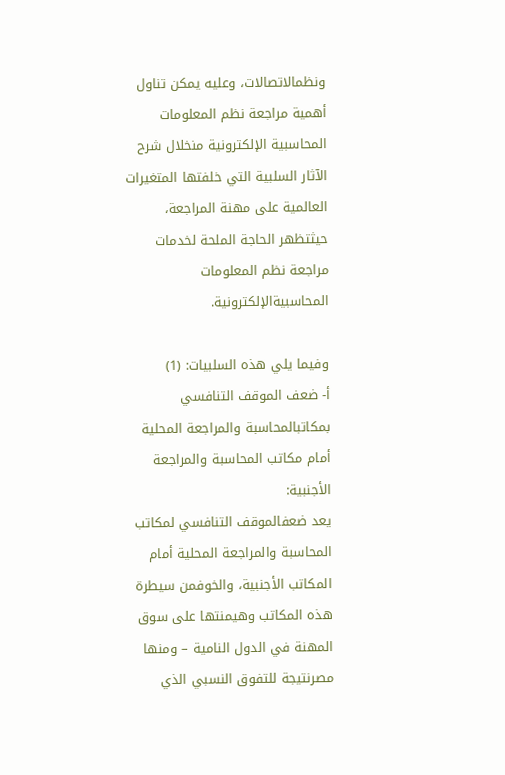ونظمالاتصالات، وعليه يمكن تناول أهمية مراجعة نظم المعلومات المحاسبية الإلكترونية منخلال شرح الآثار السلبية التي خلفتها المتغيرات العالمية على مهنة المراجعة، حيثتظهر الحاجة الملحة لخدمات مراجعة نظم المعلومات المحاسبيةالإلكترونية.

وفيما يلي هذه السلبيات: (1)
أ- ضعف الموقف التنافسي بمكاتبالمحاسبة والمراجعة المحلية أمام مكاتب المحاسبة والمراجعة الأجنبية:
يعد ضعفالموقف التنافسي لمكاتب المحاسبة والمراجعة المحلية أمام المكاتب الأجنبية، والخوفمن سيطرة هذه المكاتب وهيمنتها على سوق المهنة في الدول النامية – ومنها مصرنتيجة للتفوق النسبي الذي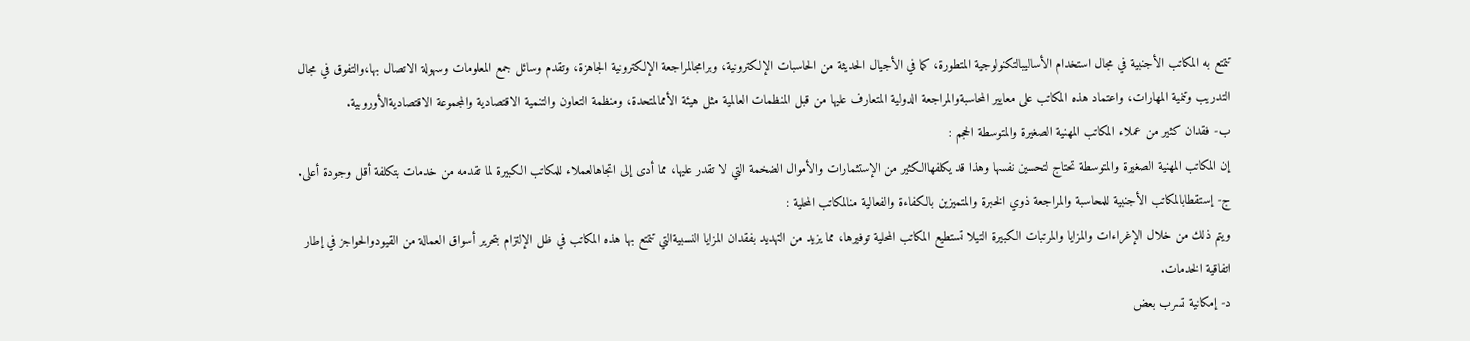تتمتع به المكاتب الأجنبية في مجال استخدام الأساليبالتكنولوجية المتطورة، كما في الأجيال الحديثة من الحاسبات الإلكترونية، وبرامجالمراجعة الإلكترونية الجاهزة، وتقدم وسائل جمع المعلومات وسهولة الاتصال بها،والتفوق في مجال التدريب وتنمية المهارات، واعتماد هذه المكاتب على معايير المحاسبةوالمراجعة الدولية المتعارف عليها من قبل المنظمات العالمية مثل هيئة الأممالمتحدة، ومنظمة التعاون والتنمية الاقتصادية والمجموعة الاقتصاديةالأوروبية.
ب- فقدان كثير من عملاء المكاتب المهنية الصغيرة والمتوسطة الحجم :
إن المكاتب المهنية الصغيرة والمتوسطة تحتاج لتحسين نفسها وهذا قد يكلفهاالكثير من الإستثمارات والأموال الضخمة التي لا تقدر عليها، مما أدى إلى اتجاهالعملاء للمكاتب الكبيرة لما تقدمه من خدمات بتكلفة أقل وجودة أعلى.
ج- إستقطابالمكاتب الأجنبية للمحاسبة والمراجعة ذوي الخبرة والمتميزين بالكفاءة والفعالية منالمكاتب المحلية :
ويتم ذلك من خلال الإغراءات والمزايا والمرتبات الكبيرة التيلا تستطيع المكاتب المحلية توفيرها، مما يزيد من التهديد بفقدان المزايا النسبيةالتي تتمتع بها هذه المكاتب في ظل الإلتزام بتحرير أسواق العمالة من القيودوالحواجز في إطار اتفاقية الخدمات.
د- إمكانية تسرب بعض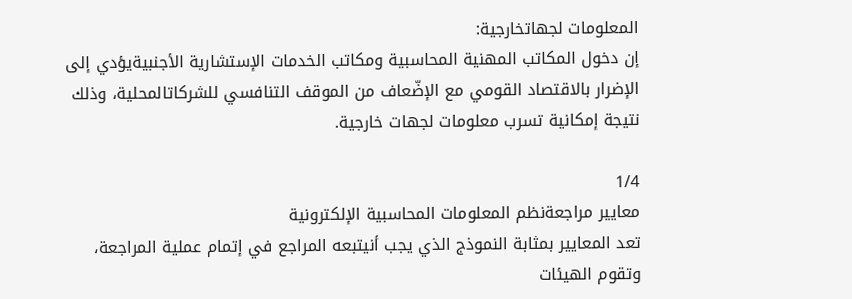المعلومات لجهاتخارجية:
إن دخول المكاتب المهنية المحاسبية ومكاتب الخدمات الإستشارية الأجنبيةيؤدي إلى الإضرار بالاقتصاد القومي مع الإضّعاف من الموقف التنافسي للشركاتالمحلية، وذلك نتيجة إمكانية تسرب معلومات لجهات خارجية.

1/4
معايير مراجعةنظم المعلومات المحاسبية الإلكترونية
تعد المعايير بمثابة النموذج الذي يجب أنيتبعه المراجع في إتمام عملية المراجعة، وتقوم الهيئات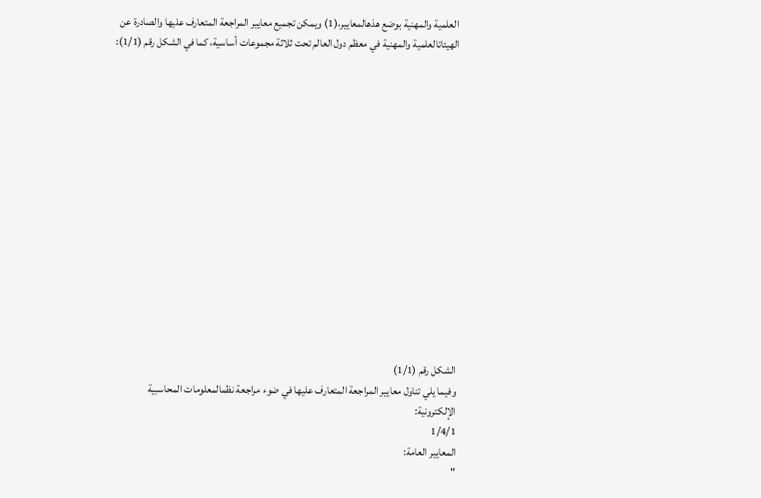العلمية والمهنية بوضع هذهالمعايير،(1) ويمكن تجميع معايير المراجعة المتعارف عليها والصادرة عن الهيئاتالعلمية والمهنية في معظم دول العالم تحت ثلاثة مجموعات أساسية، كما في الشكل رقم (1/1):















الشكل رقم (1/1)
وفيما يلي تناول معايير المراجعة المتعارف عليها في ضوء مراجعة نظمالمعلومات المحاسبية الإلكترونية:
1/4/1
المعايير العامة:
"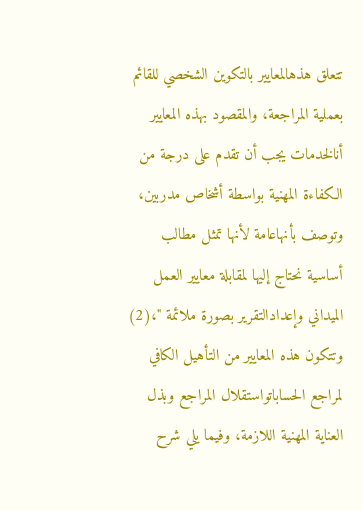تتعلق هذهالمعايير بالتكوين الشخصي للقائم بعملية المراجعة، والمقصود بهذه المعايير أنالخدمات يجب أن تقدم على درجة من الكفاءة المهنية بواسطة أشخاص مدربين، وتوصف بأنهاعامة لأنها تمثل مطالب أساسية نحتاج إليها لمقابلة معايير العمل الميداني وإعدادالتقرير بصورة ملائمة "،(2) وتتكون هذه المعايير من التأهيل الكافي لمراجع الحساباتواستقلال المراجع وبذل العناية المهنية اللازمة، وفيما يلي شرح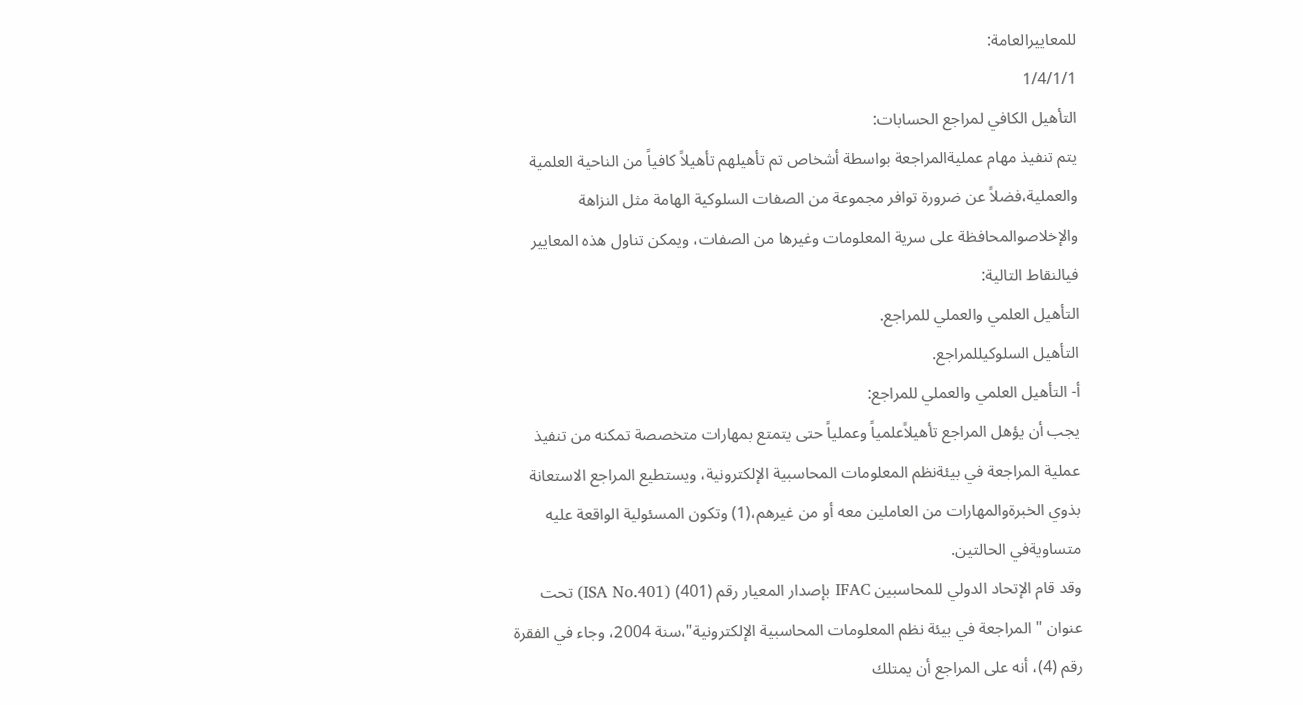للمعاييرالعامة:
1/4/1/1
التأهيل الكافي لمراجع الحسابات:
يتم تنفيذ مهام عمليةالمراجعة بواسطة أشخاص تم تأهيلهم تأهيلاً كافياً من الناحية العلمية والعملية،فضلاً عن ضرورة توافر مجموعة من الصفات السلوكية الهامة مثل النزاهة والإخلاصوالمحافظة على سرية المعلومات وغيرها من الصفات، ويمكن تناول هذه المعايير فيالنقاط التالية:
التأهيل العلمي والعملي للمراجع.
التأهيل السلوكيللمراجع.
أ- التأهيل العلمي والعملي للمراجع:
يجب أن يؤهل المراجع تأهيلاًعلمياً وعملياً حتى يتمتع بمهارات متخصصة تمكنه من تنفيذ عملية المراجعة في بيئةنظم المعلومات المحاسبية الإلكترونية، ويستطيع المراجع الاستعانة بذوي الخبرةوالمهارات من العاملين معه أو من غيرهم،(1) وتكون المسئولية الواقعة عليه متساويةفي الحالتين.
وقد قام الإتحاد الدولي للمحاسبين IFAC بإصدار المعيار رقم (401) (ISA No.401) تحت عنوان " المراجعة في بيئة نظم المعلومات المحاسبية الإلكترونية"،سنة 2004، وجاء في الفقرة رقم (4)، أنه على المراجع أن يمتلك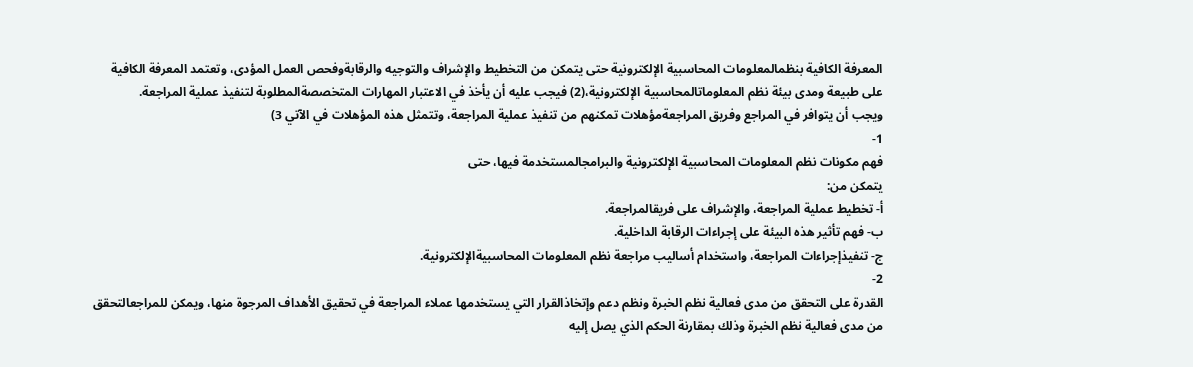المعرفة الكافية بنظمالمعلومات المحاسبية الإلكترونية حتى يتمكن من التخطيط والإشراف والتوجيه والرقابةوفحص العمل المؤدى، وتعتمد المعرفة الكافية على طبيعة ومدى بيئة نظم المعلوماتالمحاسبية الإلكترونية،(2) فيجب عليه أن يأخذ في الاعتبار المهارات المتخصصةالمطلوبة لتنفيذ عملية المراجعة.
ويجب أن يتوافر في المراجع وفريق المراجعةمؤهلات تمكنهم من تنفيذ عملية المراجعة، وتتمثل هذه المؤهلات في الآتي 3)
1-
فهم مكونات نظم المعلومات المحاسبية الإلكترونية والبرامجالمستخدمة فيها، حتى
يتمكن من:
أ- تخطيط عملية المراجعة، والإشراف على فريقالمراجعة.
ب- فهم تأثير هذه البيئة على إجراءات الرقابة الداخلية.
ج- تنفيذإجراءات المراجعة، واستخدام أساليب مراجعة نظم المعلومات المحاسبيةالإلكترونية.
2-
القدرة على التحقق من مدى فعالية نظم الخبرة ونظم دعم وإتخاذالقرار التي يستخدمها عملاء المراجعة في تحقيق الأهداف المرجوة منها، ويمكن للمراجعالتحقق من مدى فعالية نظم الخبرة وذلك بمقارنة الحكم الذي يصل إليه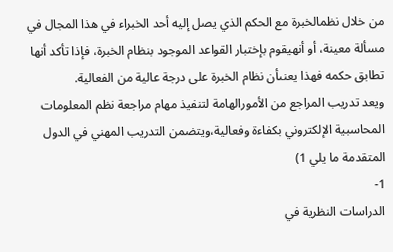من خلال نظمالخبرة مع الحكم الذي يصل إليه أحد الخبراء في هذا المجال في مسألة معينة، أو أنهيقوم بإختبار القواعد الموجود بنظام الخبرة، فإذا تأكد أنها تطابق حكمه فهذا يعنىأن نظام الخبرة على درجة عالية من الفعالية.
ويعد تدريب المراجع من الأمورالهامة لتنفيذ مهام مراجعة نظم المعلومات المحاسبية الإلكتروني بكفاءة وفعالية،ويتضمن التدريب المهني في الدول المتقدمة ما يلي 1)
1-
الدراسات النظرية في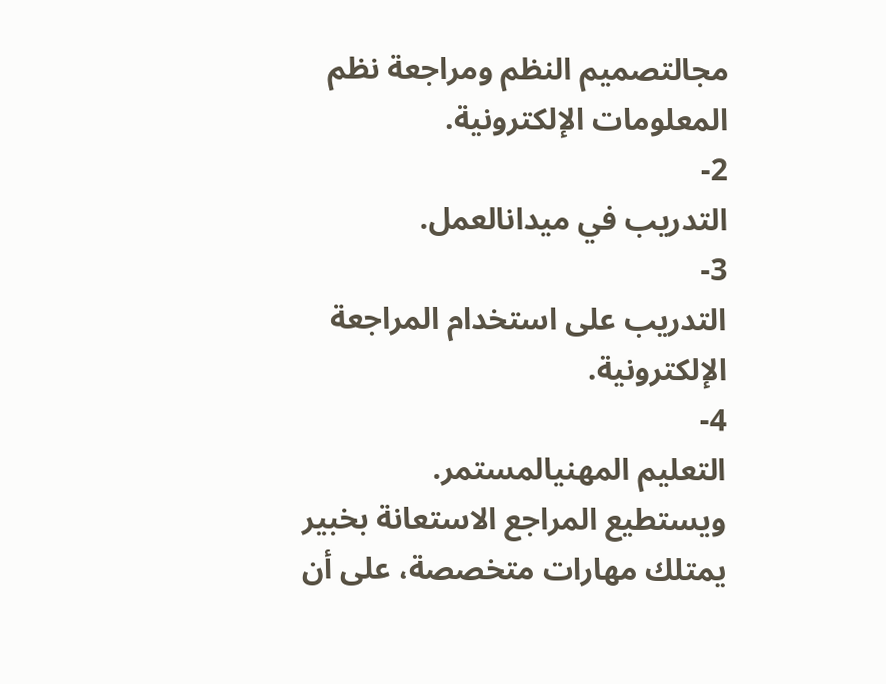مجالتصميم النظم ومراجعة نظم المعلومات الإلكترونية.
2-
التدريب في ميدانالعمل.
3-
التدريب على استخدام المراجعة الإلكترونية.
4-
التعليم المهنيالمستمر.
ويستطيع المراجع الاستعانة بخبير يمتلك مهارات متخصصة، على أن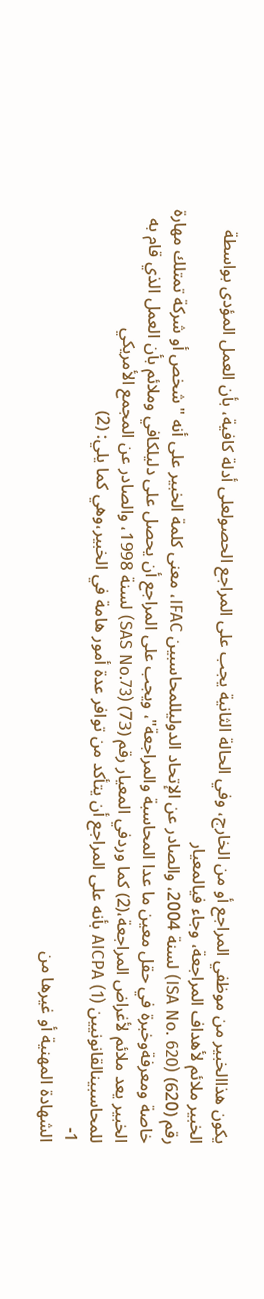يكون هذاالخبير من موظفي المراجع أو من الخارج، وفي الحالة الثانية يجب على المراجع الحصولعلى أدلة كافية، بأن العمل المؤدى بواسطة الخبير ملائم لأهداف المراجعة، وجاء فيالمعيار
رقم (620) (ISA No. 620) لسنة 2004، والصادر عن الإتحاد الدوليللمحاسبين IFAC، معنى كلمة الخبير على أنه " شخص أو شركة تمتلك مهارة خاصة ومعرفةوخبرة في حقل معين ما عدا المحاسبة والمراجعة"، ويجب على المراجع أن يحصل على دليلكافي وملائم بأن العمل الذي قام به الخبير يعد ملائم لأغراض المراجعة،(2) كما وردفي المعيار رقم (73) (SAS No.73) لسنة 1998، والصادر عن المجمع الأمريكي للمحاسبينالقانونيين AICPA (1) بأنه على المراجع أن يتأكد من توافر عدة أمور هامة في الخبير،وهي كما يلي: (2)
1-
الشهادة المهنية أو غيرها من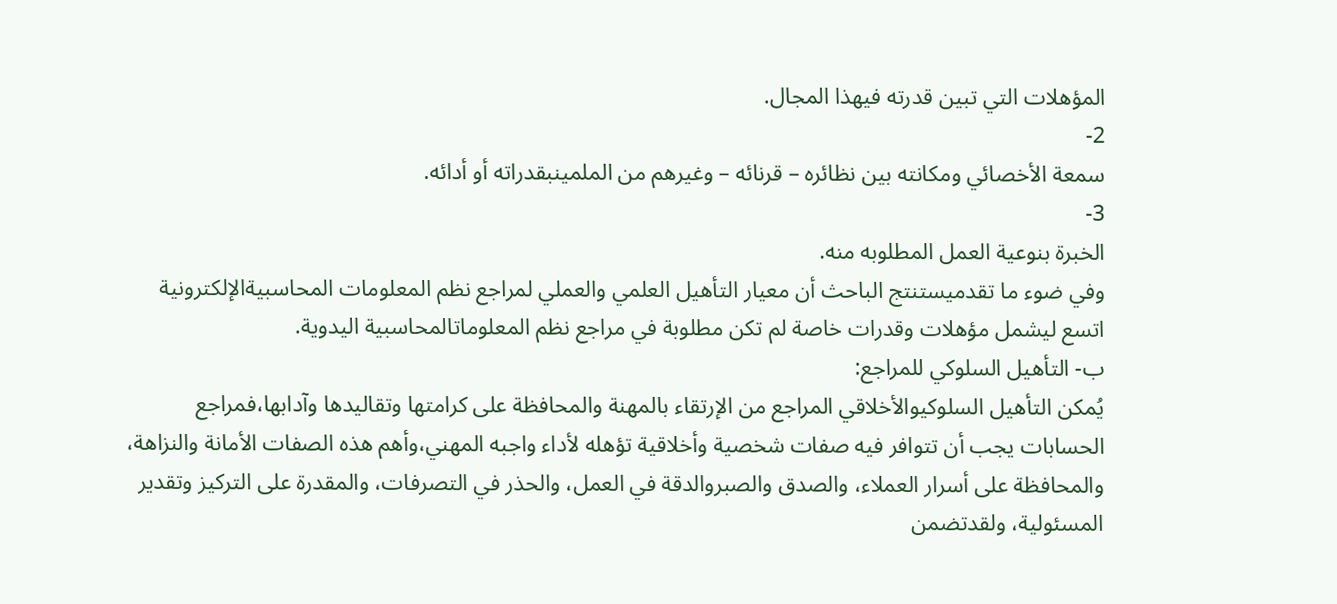المؤهلات التي تبين قدرته فيهذا المجال.
2-
سمعة الأخصائي ومكانته بين نظائره – قرنائه – وغيرهم من الملمينبقدراته أو أدائه.
3-
الخبرة بنوعية العمل المطلوبه منه.
وفي ضوء ما تقدميستنتج الباحث أن معيار التأهيل العلمي والعملي لمراجع نظم المعلومات المحاسبيةالإلكترونية اتسع ليشمل مؤهلات وقدرات خاصة لم تكن مطلوبة في مراجع نظم المعلوماتالمحاسبية اليدوية.
ب- التأهيل السلوكي للمراجع:
يُمكن التأهيل السلوكيوالأخلاقي المراجع من الإرتقاء بالمهنة والمحافظة على كرامتها وتقاليدها وآدابها،فمراجع الحسابات يجب أن تتوافر فيه صفات شخصية وأخلاقية تؤهله لأداء واجبه المهني،وأهم هذه الصفات الأمانة والنزاهة، والمحافظة على أسرار العملاء، والصدق والصبروالدقة في العمل، والحذر في التصرفات، والمقدرة على التركيز وتقدير المسئولية، ولقدتضمن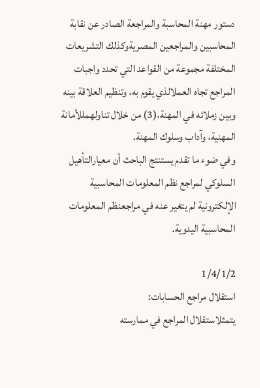دستور مهنة المحاسبة والمراجعة الصادر عن نقابة المحاسبين والمراجعين المصريةوكذلك التشريعات المختلفة مجموعة من القواعد التي تحدد واجبات المراجع تجاه العملالذي يقوم به، وتنظيم العلاقة بينه وبين زملائه في المهنة،(3) من خلال تناولهمللأمانة المهنية، وآداب وسلوك المهنة.
وفي ضوء ما تقدم يستنتج الباحث أن معيارالتأهيل السلوكي لمراجع نظم المعلومات المحاسبية الإلكترونية لم يتغير عنه في مراجعنظم المعلومات المحاسبية اليدوية.

1/4/1/2
استقلال مراجع الحسابات:
يتمثلاستقلال المراجع في ممارسته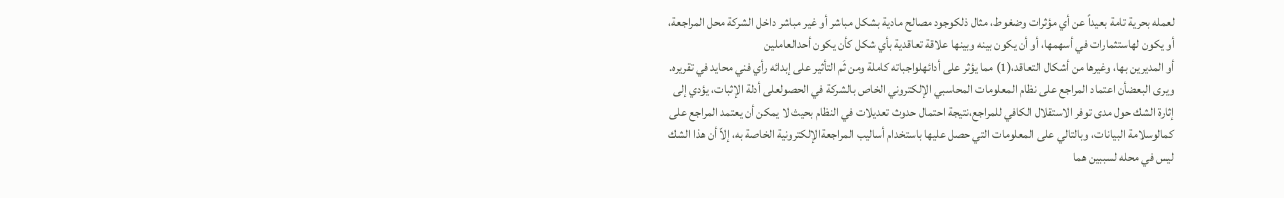لعمله بحرية تامة بعيداً عن أي مؤثرات وضغوط، مثال ذلكوجود مصالح مادية بشكل مباشر أو غير مباشر داخل الشركة محل المراجعة، أو يكون لهاستثمارات في أسهمها، أو أن يكون بينه وبينها علاقة تعاقدية بأي شكل كأن يكون أحدالعاملين
أو المديرين بها، وغيرها من أشكال التعاقد،(1) مما يؤثر على أدائهلواجباته كاملة ومن ثَم التأثير على إبدائه رأي فني محايد في تقريره.
ويرى البعضأن اعتماد المراجع على نظام المعلومات المحاسبي الإلكتروني الخاص بالشركة في الحصولعلى أدلة الإثبات، يؤدي إلى إثارة الشك حول مدى توفر الاستقلال الكافي للمراجع،نتيجة احتمال حدوث تعديلات في النظام بحيث لا يمكن أن يعتمد المراجع على كمالوسلامة البيانات، وبالتالي على المعلومات التي حصل عليها باستخدام أساليب المراجعةالإلكترونية الخاصة به، إلاّ أن هذا الشك ليس في محله لسببين هما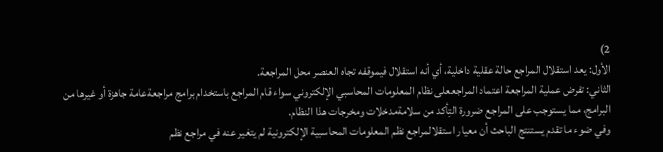2)
الأول: يعد استقلال المراجع حالة عقلية داخلية، أي أنه استقلال فيموقفه تجاه العنصر محل المراجعة.
الثاني: تفرض عملية المراجعة اعتماد المراجععلى نظام المعلومات المحاسبي الإلكتروني سواء قام المراجع باستخدام برامج مراجعةعامة جاهزة أو غيرها من البرامج، مما يستوجب على المراجع ضرورة التِأكد من سلامةمدخلات ومخرجات هذا النظام.
وفي ضوء ما تقدم يستنتج الباحث أن معيار استقلالمراجع نظم المعلومات المحاسبية الإلكترونية لم يتغير عنه في مراجع نظم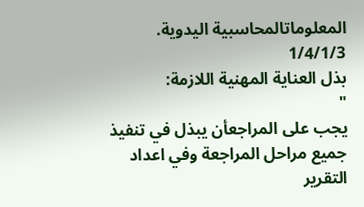المعلوماتالمحاسبية اليدوية.
1/4/1/3
بذل العناية المهنية اللازمة:
"
يجب على المراجعأن يبذل في تنفيذ جميع مراحل المراجعة وفي اعداد التقرير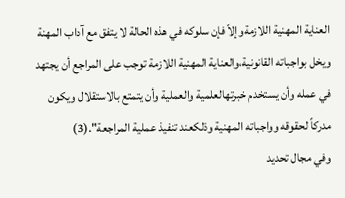العناية المهنية اللازمةوإلاّ فإن سلوكه في هذه الحالة لا يتفق مع آداب المهنة ويخل بواجباته القانونية،والعناية المهنية اللازمة توجب على المراجع أن يجتهد في عمله وأن يستخدم خبرتهالعلمية والعملية وأن يتمتع بالاستقلال ويكون مدركاً لحقوقه وواجباته المهنية وذلكعند تنفيذ عملية المراجعة".(3)
وفي مجال تحديد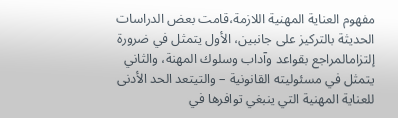مفهوم العناية المهنية اللازمة،قامت بعض الدراسات الحديثة بالتركيز على جانبين، الأول يتمثل في ضرورة إلتزامالمراجع بقواعد وآداب وسلوك المهنة، والثاني يتمثل في مسئوليته القانونية – والتيتعد الحد الأدنى للعناية المهنية التي ينبغي توافرها في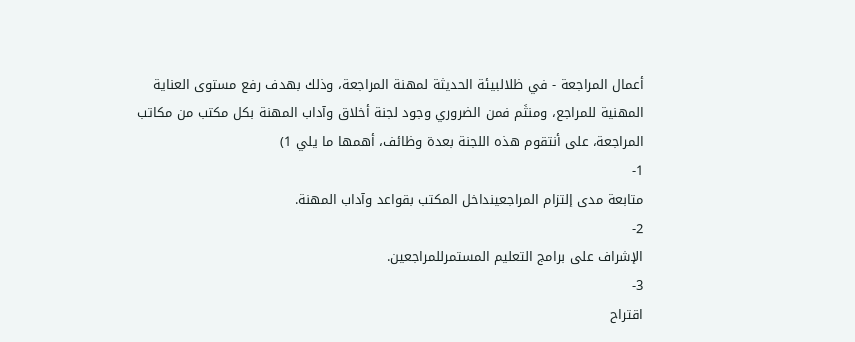أعمال المراجعة - في ظلالبيئة الحديثة لمهنة المراجعة، وذلك بهدف رفع مستوى العناية المهنية للمراجع، ومنثَم فمن الضروري وجود لجنة أخلاق وآداب المهنة بكل مكتب من مكاتب المراجعة، على أنتقوم هذه اللجنة بعدة وظائف، أهمها ما يلي 1)
1-
متابعة مدى إلتزام المراجعينداخل المكتب بقواعد وآداب المهنة.
2-
الإشراف على برامج التعليم المستمرللمراجعين.
3-
اقتراح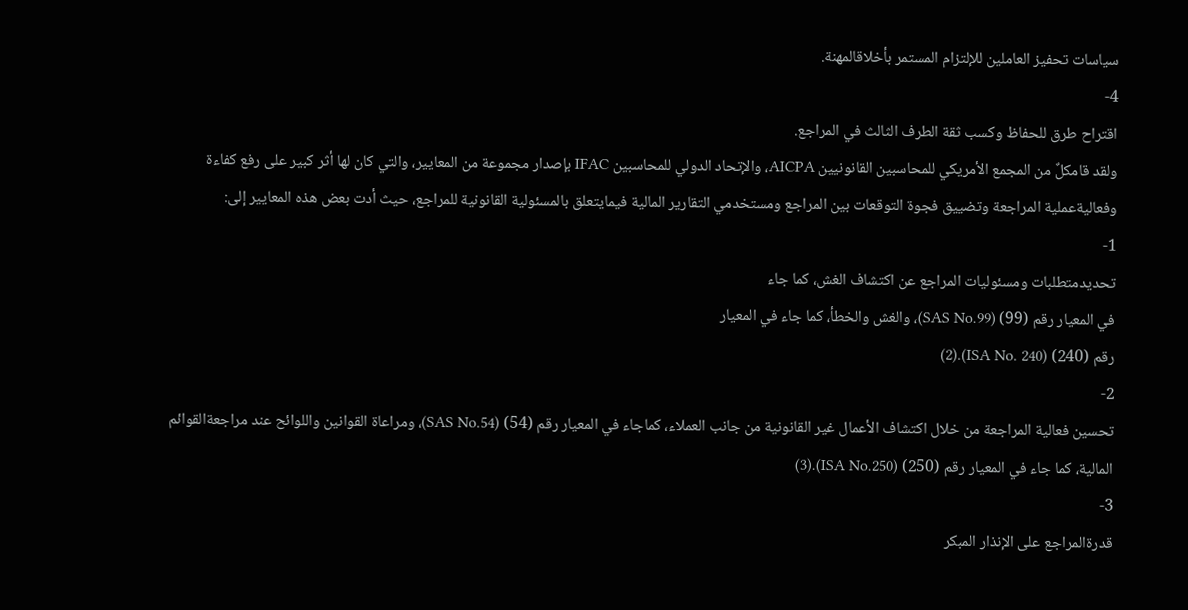سياسات تحفيز العاملين للإلتزام المستمر بأخلاقالمهنة.
4-
اقتراح طرق للحفاظ وكسب ثقة الطرف الثالث في المراجع.
ولقد قامكلٌ من المجمع الأمريكي للمحاسبين القانونيين AICPA، والإتحاد الدولي للمحاسبين IFAC بإصدار مجموعة من المعايير، والتي كان لها أثر كبير على رفع كفاءة وفعاليةعملية المراجعة وتضييق فجوة التوقعات بين المراجع ومستخدمي التقارير المالية فيمايتعلق بالمسئولية القانونية للمراجع، حيث أدت بعض هذه المعايير إلى:
1-
تحديدمتطلبات ومسئوليات المراجع عن اكتشاف الغش، كما جاء
في المعيار رقم (99) (SAS No.99)، والغش والخطأ، كما جاء في المعيار
رقم (240) (ISA No. 240).(2)
2-
تحسين فعالية المراجعة من خلال اكتشاف الأعمال غير القانونية من جانب العملاء، كماجاء في المعيار رقم (54) (SAS No.54)، ومراعاة القوانين واللوائح عند مراجعةالقوائم المالية، كما جاء في المعيار رقم (250) (ISA No.250).(3)
3-
قدرةالمراجع على الإنذار المبكر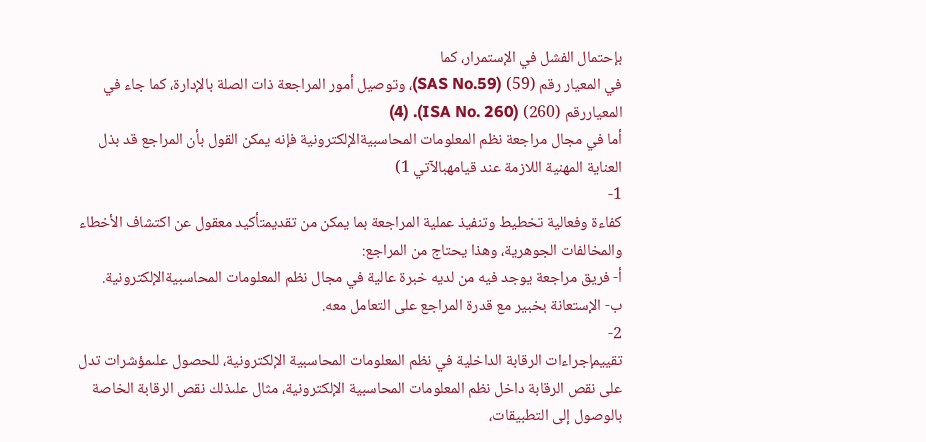بإحتمال الفشل في الإستمرار، كما
في المعيار رقم (59) (SAS No.59)، وتوصيل أمور المراجعة ذات الصلة بالإدارة، كما جاء في المعياررقم (260) (ISA No. 260). (4)
أما في مجال مراجعة نظم المعلومات المحاسبيةالإلكترونية فإنه يمكن القول بأن المراجع قد بذل العناية المهنية اللازمة عند قيامهبالآتي 1)
1-
كفاءة وفعالية تخطيط وتنفيذ عملية المراجعة بما يمكن من تقديمتأكيد معقول عن اكتشاف الأخطاء والمخالفات الجوهرية، وهذا يحتاج من المراجع:
أ- فريق مراجعة يوجد فيه من لديه خبرة عالية في مجال نظم المعلومات المحاسبيةالإلكترونية.
ب- الإستعانة بخبير مع قدرة المراجع على التعامل معه.
2-
تقييمإجراءات الرقابة الداخلية في نظم المعلومات المحاسبية الإلكترونية، للحصول علىمؤشرات تدل على نقص الرقابة داخل نظم المعلومات المحاسبية الإلكترونية، مثال علىذلك نقص الرقابة الخاصة بالوصول إلى التطبيقات،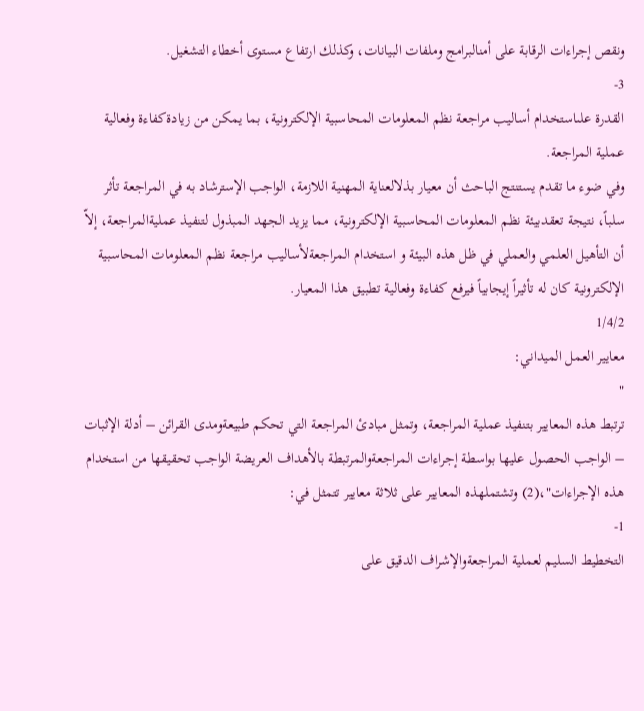ونقص إجراءات الرقابة على أمنالبرامج وملفات البيانات، وكذلك ارتفاع مستوى أخطاء التشغيل.
3-
القدرة علىاستخدام أساليب مراجعة نظم المعلومات المحاسبية الإلكترونية، بما يمكن من زيادةكفاءة وفعالية عملية المراجعة.
وفي ضوء ما تقدم يستنتج الباحث أن معيار بذلالعناية المهنية اللازمة، الواجب الإسترشاد به في المراجعة تأثر سلباً، نتيجة تعقدبيئة نظم المعلومات المحاسبية الإلكترونية، مما يزيد الجهد المبذول لتنفيذ عمليةالمراجعة، إلاّ أن التأهيل العلمي والعملي في ظل هذه البيئة و استخدام المراجعةلأساليب مراجعة نظم المعلومات المحاسبية الإلكترونية كان له تأثيراً إيجابياً فيرفع كفاءة وفعالية تطبيق هذا المعيار.
1/4/2
معايير العمل الميداني:
"
ترتبط هذه المعايير بتنفيذ عملية المراجعة، وتمثل مبادئ المراجعة التي تحكم طبيعةومدى القرائن – أدلة الإثبات – الواجب الحصول عليها بواسطة إجراءات المراجعةوالمرتبطة بالأهداف العريضة الواجب تحقيقها من استخدام هذه الإجراءات"،(2) وتشتملهذه المعايير على ثلاثة معايير تتمثل في:
1-
التخطيط السليم لعملية المراجعةوالإشراف الدقيق على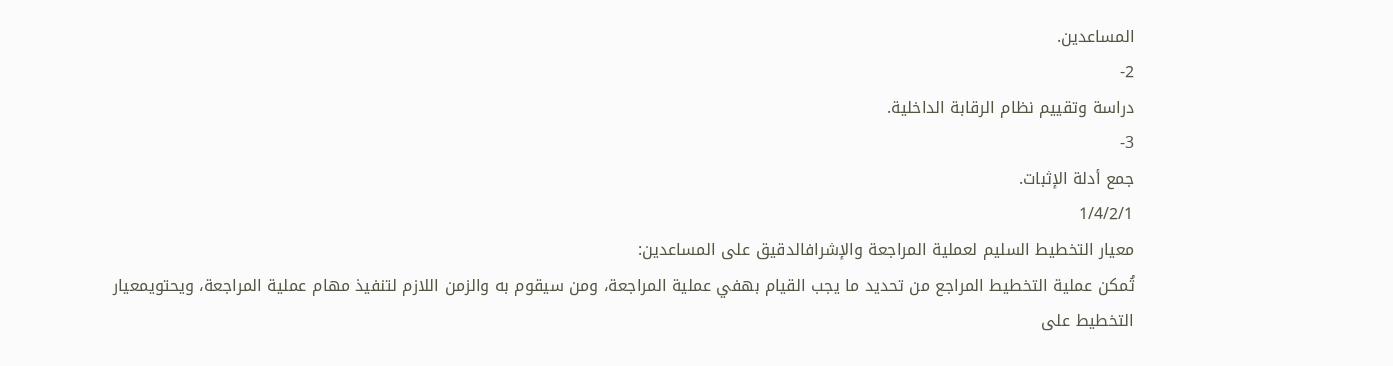المساعدين.
2-
دراسة وتقييم نظام الرقابة الداخلية.
3-
جمع أدلة الإثبات.
1/4/2/1
معيار التخطيط السليم لعملية المراجعة والإشرافالدقيق على المساعدين:
تُمكن عملية التخطيط المراجع من تحديد ما يجب القيام بهفي عملية المراجعة، ومن سيقوم به والزمن اللازم لتنفيذ مهام عملية المراجعة، ويحتويمعيار التخطيط على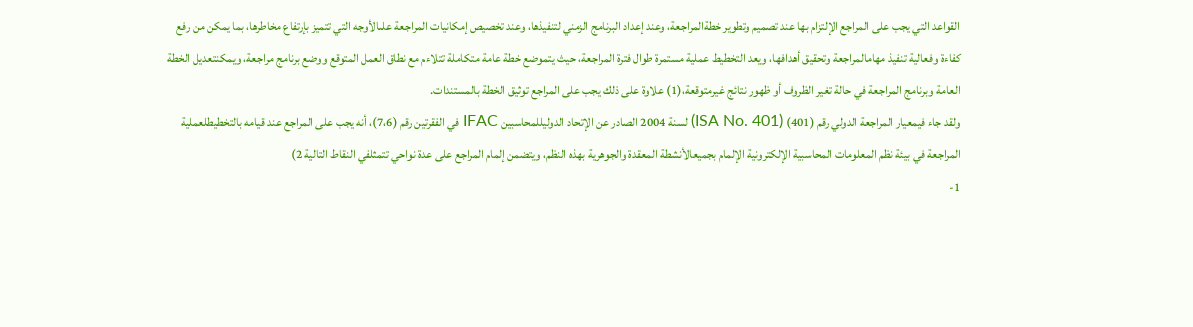القواعد التي يجب على المراجع الإلتزام بها عند تصميم وتطوير خطةالمراجعة، وعند إعداد البرنامج الزمني لتنفيذها، وعند تخصيص إمكانيات المراجعة علىالأوجه التي تتميز بإرتفاع مخاطرها، بما يمكن من رفع كفاءة وفعالية تنفيذ مهامالمراجعة وتحقيق أهدافها، ويعد التخطيط عملية مستمرة طوال فترة المراجعة، حيث يتموضع خطة عامة متكاملة تتلاءم مع نطاق العمل المتوقع ووضع برنامج مراجعة، ويمكنتعديل الخطة العامة وبرنامج المراجعة في حالة تغير الظروف أو ظهور نتائج غيرمتوقعة،(1) علاوة على ذلك يجب على المراجع توثيق الخطة بالمستندات.
ولقد جاء فيمعيار المراجعة الدولي رقم (401) (ISA No. 401) لسنة 2004 الصادر عن الإتحاد الدوليللمحاسبين IFAC في الفقرتين رقم (7،6)، أنه يجب على المراجع عند قيامه بالتخطيطلعملية المراجعة في بيئة نظم المعلومات المحاسبية الإلكترونية الإلمام بجميعالأنشطة المعقدة والجوهرية بهذه النظم، ويتضمن إلمام المراجع على عدة نواحي تتمثلفي النقاط التالية 2)
1-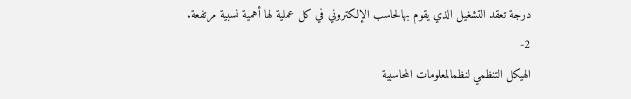درجة تعقد التشغيل الذي يقوم بهالحاسب الإلكتروني في كل عملية لها أهمية نسبية مرتفعة.
2-
الهيكل التنظمي لنظمالمعلومات المحاسبية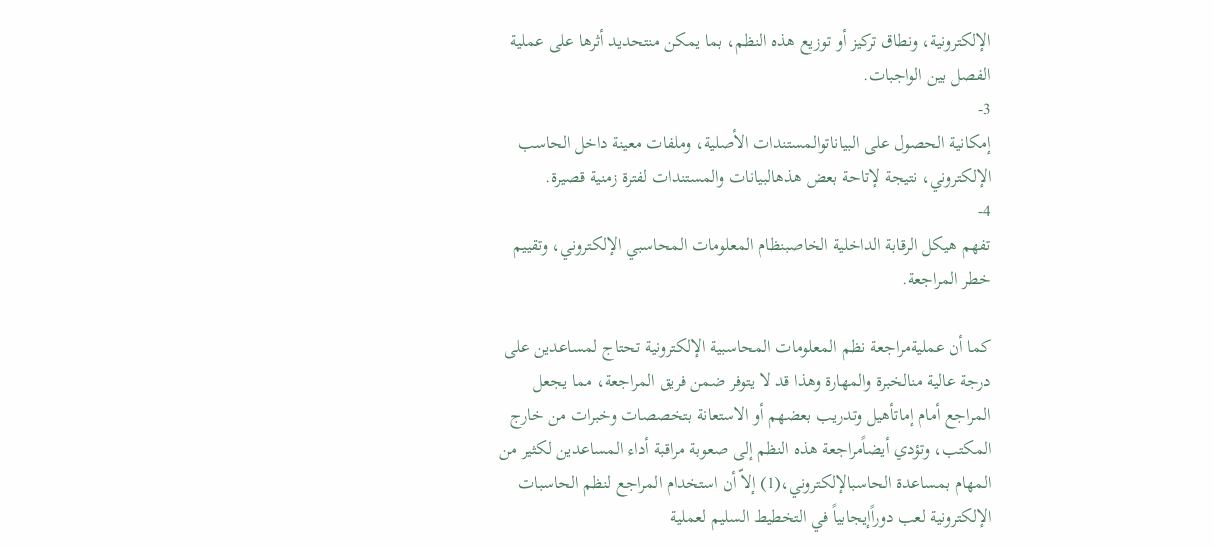الإلكترونية، ونطاق تركيز أو توزيع هذه النظم، بما يمكن منتحديد أثرها على عملية الفصل بين الواجبات.
3-
إمكانية الحصول على البياناتوالمستندات الأصلية، وملفات معينة داخل الحاسب الإلكتروني، نتيجة لإتاحة بعض هذهالبيانات والمستندات لفترة زمنية قصيرة.
4-
تفهم هيكل الرقابة الداخلية الخاصبنظام المعلومات المحاسبي الإلكتروني، وتقييم خطر المراجعة.

كما أن عمليةمراجعة نظم المعلومات المحاسبية الإلكترونية تحتاج لمساعدين على درجة عالية منالخبرة والمهارة وهذا قد لا يتوفر ضمن فريق المراجعة، مما يجعل المراجع أمام إماتأهيل وتدريب بعضهم أو الاستعانة بتخصصات وخبرات من خارج المكتب، وتؤدي أيضاًمراجعة هذه النظم إلى صعوبة مراقبة أداء المساعدين لكثير من المهام بمساعدة الحاسبالإلكتروني،(1) إلاّ أن استخدام المراجع لنظم الحاسبات الإلكترونية لعب دوراًإيجابياً في التخطيط السليم لعملية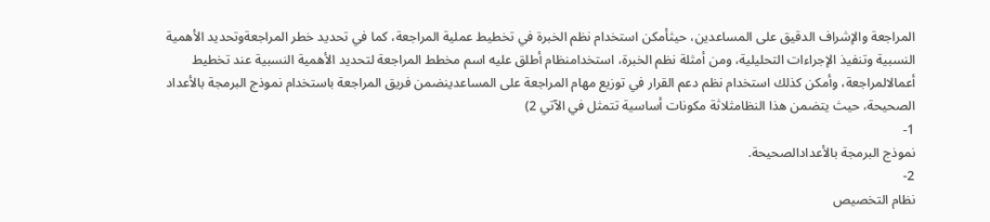المراجعة والإشراف الدقيق على المساعدين، حيثأمكن استخدام نظم الخبرة في تخطيط عملية المراجعة، كما في تحديد خطر المراجعةوتحديد الأهمية النسبية وتنفيذ الإجراءات التحليلية، ومن أمثلة نظم الخبرة، استخدامنظام أطلق عليه اسم مخطط المراجعة لتحديد الأهمية النسبية عند تخطيط أعمالالمراجعة، وأمكن كذلك استخدام نظم دعم القرار في توزيع مهام المراجعة على المساعدينضمن فريق المراجعة باستخدام نموذج البرمجة بالأعداد الصحيحة، حيث يتضمن هذا النظامثلاثة مكونات أساسية تتمثل في الآتي 2)
1-
نموذج البرمجة بالأعدادالصحيحة.
2-
نظام التخصيص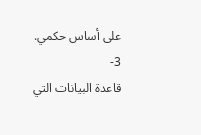على أساس حكمي.
3-
قاعدة البيانات التي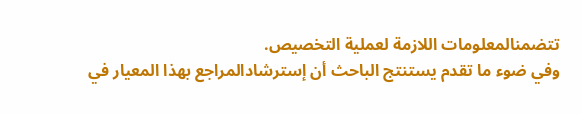تتضمنالمعلومات اللازمة لعملية التخصيص.
وفي ضوء ما تقدم يستنتج الباحث أن إسترشادالمراجع بهذا المعيار في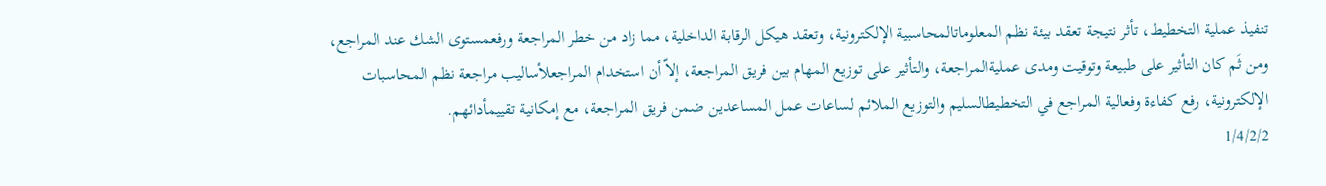تنفيذ عملية التخطيط، تأثر نتيجة تعقد بيئة نظم المعلوماتالمحاسبية الإلكترونية، وتعقد هيكل الرقابة الداخلية، مما زاد من خطر المراجعة ورفعمستوى الشك عند المراجع، ومن ثَم كان التأثير على طبيعة وتوقيت ومدى عمليةالمراجعة، والتأثير على توزيع المهام بين فريق المراجعة، إلاّ أن استخدام المراجعلأساليب مراجعة نظم المحاسبات الإلكترونية، رفع كفاءة وفعالية المراجع في التخطيطالسليم والتوزيع الملائم لساعات عمل المساعدين ضمن فريق المراجعة، مع إمكانية تقييمأدائهم.
1/4/2/2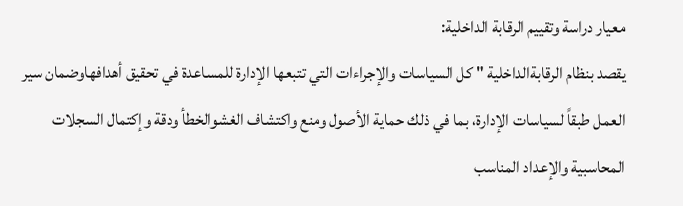معيار دراسة وتقييم الرقابة الداخلية:
يقصد بنظام الرقابةالداخلية " كل السياسات والإجراءات التي تتبعها الإدارة للمساعدة في تحقيق أهدافهاوضمان سير العمل طبقاً لسياسات الإدارة، بما في ذلك حماية الأصول ومنع واكتشاف الغشوالخطأ ودقة وإكتمال السجلات المحاسبية والإعداد المناسب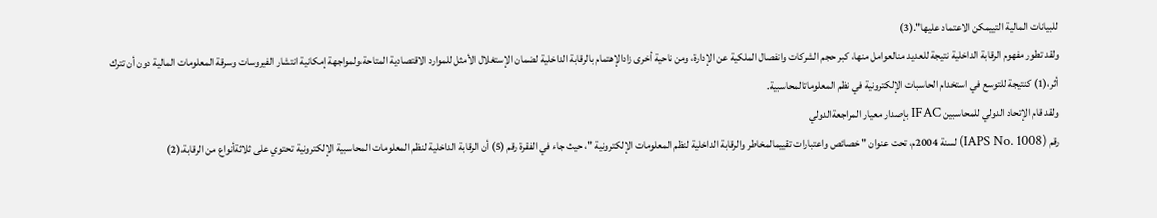للبيانات المالية التييمكن الاعتماد عليها".(3)
ولقد تطور مفهوم الرقابة الداخلية نتيجة للعديد منالعوامل منها، كبر حجم الشركات وانفصال الملكية عن الإدارة، ومن ناحية أخرى زادالإهتمام بالرقابة الداخلية لضمان الإستغلال الأمثل للموارد الاقتصادية المتاحة،ولمواجهة إمكانية انتشار الفيروسات وسرقة المعلومات المالية دون أن تترك أثر،(1) كنتيجة للتوسع في استخدام الحاسبات الإلكترونية في نظم المعلوماتالمحاسبية.
ولقد قام الإتحاد الدولي للمحاسبين IFAC بإصدار معيار المراجعةالدولي
رقم (IAPS No. 1008) لسنة 2004م، تحت عنوان " خصائص واعتبارات تقييمالمخاطر والرقابة الداخلية لنظم المعلومات الإلكترونية "، حيث جاء في الفقرة رقم (5) أن الرقابة الداخلية لنظم المعلومات المحاسبية الإلكترونية تحتوي على ثلاثةأنواع من الرقابة،(2)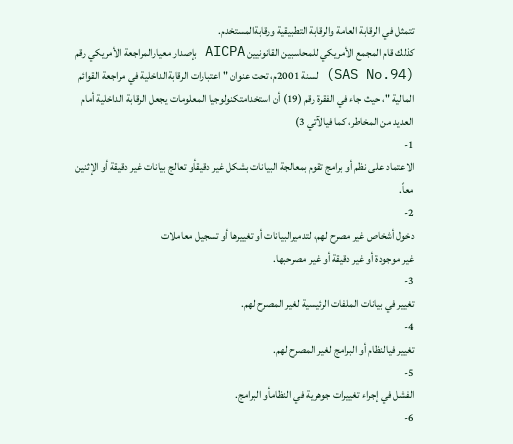تتمثل في الرقابة العامة والرقابة التطبيقية ورقابةالمستخدم.
كذلك قام المجمع الأمريكي للمحاسبين القانونيين AICPA بإصدار معيارالمراجعة الأمريكي رقم (SAS No.94) لسنة 2001م، تحت عنوان " اعتبارات الرقابةالداخلية في مراجعة القوائم المالية "، حيث جاء في الفقرة رقم (19) أن استخدامتكنولوجيا المعلومات يجعل الرقابة الداخلية أمام العديد من المخاطر، كما فيالآتي 3)
1-
الاعتماد على نظم أو برامج تقوم بمعالجة البيانات بشكل غير دقيقأو تعالج بيانات غير دقيقة أو الإثنين معاً.
2-
دخول أشخاص غير مصرح لهم، لتدميرالبيانات أو تغييرها أو تسجيل معاملات
غير موجودة أو غير دقيقة أو غير مصرحبها.
3-
تغيير في بيانات الملفات الرئيسية لغير المصرح لهم.
4-
تغيير فيالنظام أو البرامج لغير المصرح لهم.
5-
الفشل في إجراء تغييرات جوهرية في النظامأو البرامج.
6-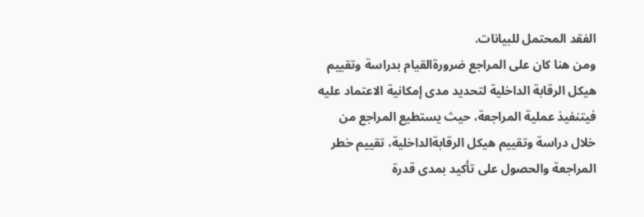الفقد المحتمل للبيانات.
ومن هنا كان على المراجع ضرورةالقيام بدراسة وتقييم هيكل الرقابة الداخلية لتحديد مدى إمكانية الاعتماد عليه فيتنفيذ عملية المراجعة، حيث يستطيع المراجع من خلال دراسة وتقييم هيكل الرقابةالداخلية، تقييم خطر المراجعة والحصول على تأكيد بمدى قدرة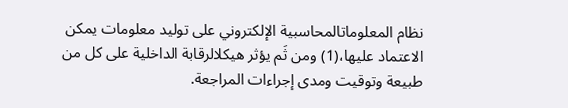نظام المعلوماتالمحاسبية الإلكتروني على توليد معلومات يمكن الاعتماد عليها،(1) ومن ثَم يؤثر هيكلالرقابة الداخلية على كل من طبيعة وتوقيت ومدى إجراءات المراجعة.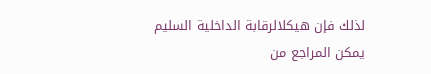لذلك فإن هيكلالرقابة الداخلية السليم يمكن المراجع من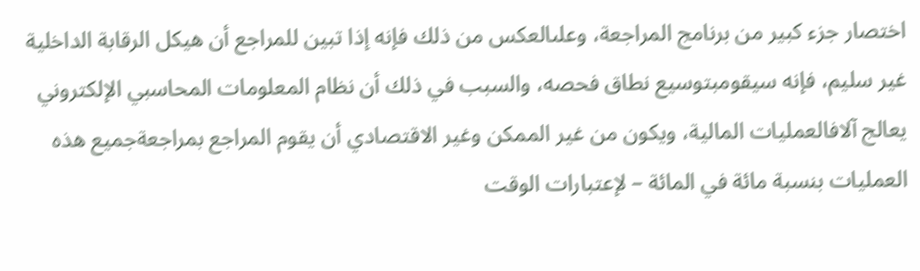اختصار جزء كبير من برنامج المراجعة، وعلىالعكس من ذلك فإنه إذا تبين للمراجع أن هيكل الرقابة الداخلية غير سليم، فإنه سيقومبتوسيع نطاق فحصه، والسبب في ذلك أن نظام المعلومات المحاسبي الإلكتروني يعالج آلافالعمليات المالية، ويكون من غير الممكن وغير الاقتصادي أن يقوم المراجع بمراجعةجميع هذه العمليات بنسبة مائة في المائة – لإعتبارات الوقت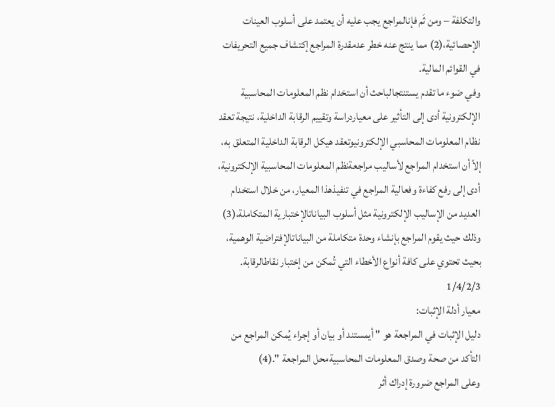والتكلفة – ومن ثَم فإنالمراجع يجب عليه أن يعتمد على أسلوب العينات الإحصائية،(2) مما ينتج عنه خطر عدمقدرة المراجع إكتشاف جميع التحريفات في القوائم المالية.
وفي ضوء ما تقدم يستنتجالباحث أن استخدام نظم المعلومات المحاسبية الإلكترونية أدى إلى التأثير على معياردراسة وتقييم الرقابة الداخلية، نتيجة تعقد نظام المعلومات المحاسبي الإلكترونيوتعقد هيكل الرقابة الداخلية المتعلق به، إلاّ أن استخدام المراجع لأساليب مراجعةنظم المعلومات المحاسبية الإلكترونية، أدى إلى رفع كفاءة وفعالية المراجع في تنفيذهذا المعيار، من خلال استخدام العديد من الإساليب الإلكترونية مثل أسلوب البياناتالإختبارية المتكاملة،(3) وذلك حيث يقوم المراجع بإنشاء وحدة متكاملة من البياناتالإفتراضية الوهمية، بحيث تحتوي على كافة أنواع الأخطاء التي تُمكن من إختبار نقاطالرقابة.
1/4/2/3
معيار أدلة الإثبات:
دليل الإثبات في المراجعة هو " أيمستند أو بيان أو إجراء يُمكن المراجع من التأكد من صحة وصدق المعلومات المحاسبيةمحل المراجعة ".(4)
وعلى المراجع ضرورة إدراك أثر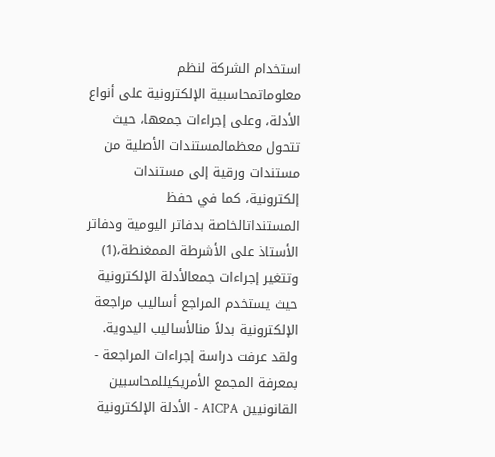استخدام الشركة لنظم معلوماتمحاسبية الإلكترونية على أنواع الأدلة، وعلى إجراءات جمعها، حيث تتحول معظمالمستندات الأصلية من مستندات ورقية إلى مستندات إلكترونية، كما في حفظ المستنداتالخاصة بدفاتر اليومية ودفاتر الأستاذ على الأشرطة الممغنطة،(1) وتتغير إجراءات جمعالأدلة الإلكترونية حيث يستخدم المراجع أساليب مراجعة الإلكترونية بدلاً منالأساليب اليدوية.
ولقد عرفت دراسة إجراءات المراجعة - بمعرفة المجمع الأمريكيللمحاسبين القانونيين AICPA - الأدلة الإلكترونية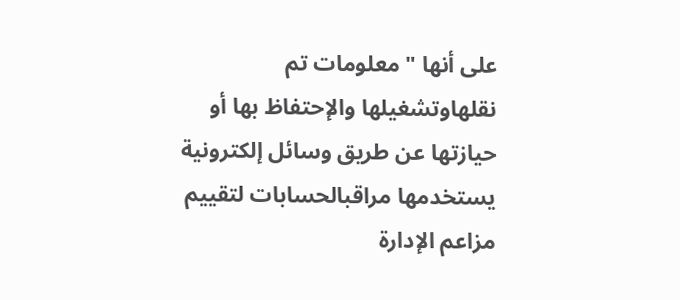على أنها " معلومات تم نقلهاوتشغيلها والإحتفاظ بها أو حيازتها عن طريق وسائل إلكترونية يستخدمها مراقبالحسابات لتقييم مزاعم الإدارة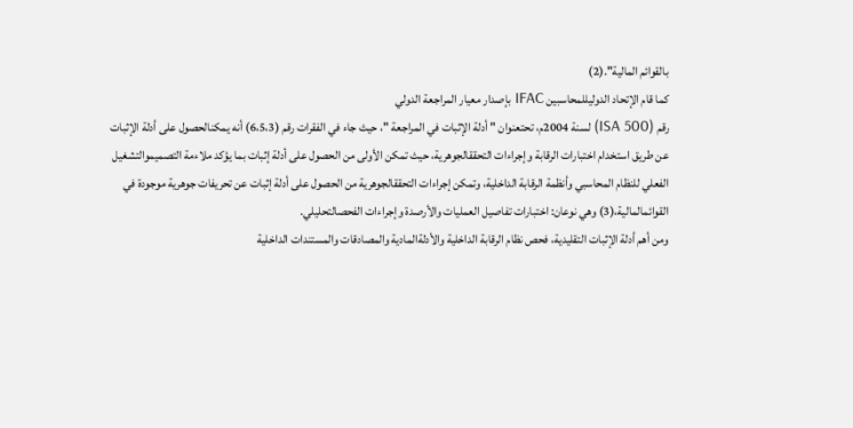بالقوائم المالية".(2)
كما قام الإتحاد الدوليللمحاسبين IFAC بإصدار معيار المراجعة الدولي
رقم (ISA 500) لسنة 2004م، تحتعنوان " أدلة الإثبات في المراجعة "، حيث جاء في الفقرات رقم (6،5،3) أنه يمكنالحصول على أدلة الإثبات عن طريق استخدام اختبارات الرقابة وإجراءات التحققالجوهرية، حيث تمكن الأولى من الحصول على أدلة إثبات بما يؤكد ملاءمة التصميموالتشغيل الفعلي للنظام المحاسبي وأنظمة الرقابة الداخلية، وتمكن إجراءات التحققالجوهرية من الحصول على أدلة إثبات عن تحريفات جوهرية موجودة في القوائمالمالية،(3) وهي نوعان: اختبارات تفاصيل العمليات والأرصدة وإجراءات الفحصالتحليلي.
ومن أهم أدلة الإثبات التقليدية، فحص نظام الرقابة الداخلية والأدلةالمادية والمصادقات والمستندات الداخلية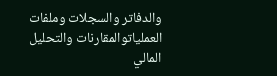والدفاتر والسجلات وملفات العملياتوالمقارنات والتحليل المالي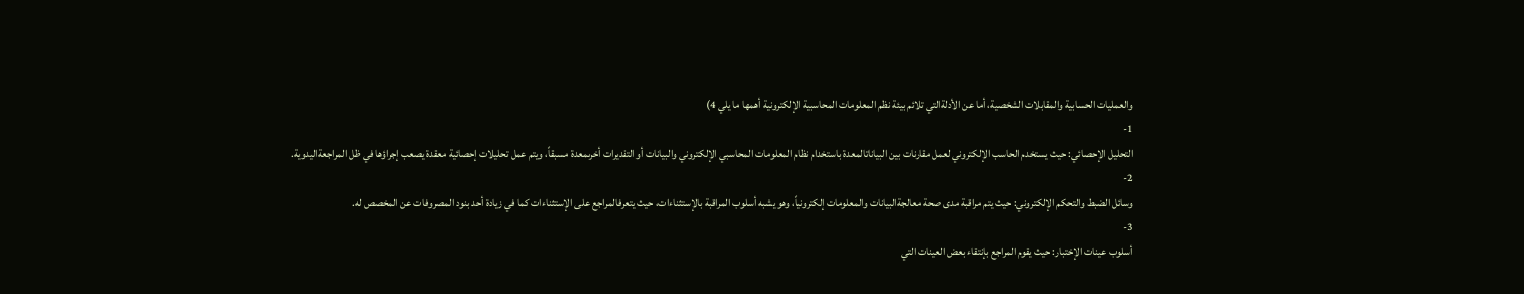والعمليات الحسابية والمقابلات الشخصية، أما عن الأدلةالتي تلائم بيئة نظم المعلومات المحاسبية الإلكترونية أهمها ما يلي 4)
1-
التحليل الإحصائي: حيث يستخدم الحاسب الإلكتروني لعمل مقارنات بين البياناتالمعدة باستخدام نظام المعلومات المحاسبي الإلكتروني والبيانات أو التقديرات أخرىمعدة مسبقاً، ويتم عمل تحليلات إحصائية معقدة يصعب إجراؤها في ظل المراجعةاليدوية.
2-
وسائل الضبط والتحكم الإلكتروني: حيث يتم مراقبة مدى صحة معالجةالبيانات والمعلومات إلكترونياً، وهو يشبه أسلوب المراقبة بالإستثناءات، حيث يتعرفالمراجع على الإستثناءات كما في زيادة أحد بنود المصروفات عن المخصص له.
3-
أسلوب عينات الإختبار: حيث يقوم المراجع بإنتقاء بعض العينات التي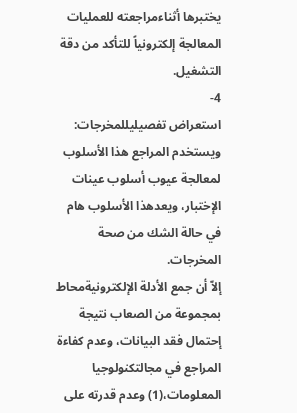يختبرها أثناءمراجعته للعمليات المعالجة إلكترونياً للتأكد من دقة التشغيل.
4-
استعراض تفصيليللمخرجات: ويستخدم المراجع هذا الأسلوب لمعالجة عيوب أسلوب عينات الإختبار، ويعدهذا الأسلوب هام في حالة الشك من صحة المخرجات.
إلاّ أن جمع الأدلة الإلكترونيةمحاط بمجموعة من الصعاب نتيجة إحتمال فقد البيانات، وعدم كفاءة المراجع في مجالتكنولوجيا المعلومات،(1) وعدم قدرته على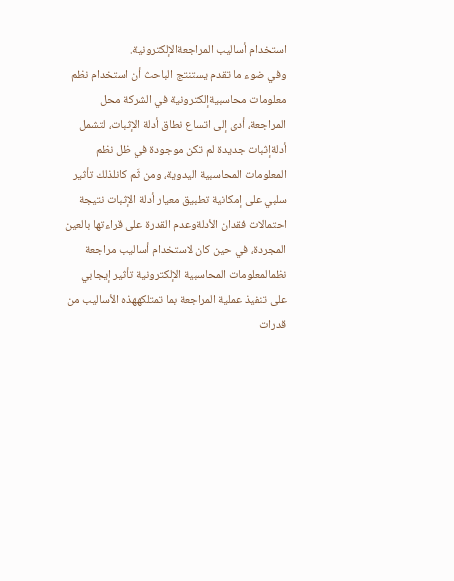استخدام أساليب المراجعةالإلكترونية.
وفي ضوء ما تقدم يستنتج الباحث أن استخدام نظم معلومات محاسبيةإلكترونية في الشركة محل المراجعة، أدى إلى اتساع نطاق أدلة الإثبات، لتشمل أدلةإثبات جديدة لم تكن موجودة في ظل نظم المعلومات المحاسبية اليدوية، ومن ثَم كانلذلك تأثير سلبي على إمكانية تطبيق معيار أدلة الإثبات نتيجة احتمالات فقدان الأدلةوعدم القدرة على قراءتها بالعين المجردة، في حين كان لاستخدام أساليب مراجعة نظمالمعلومات المحاسبية الإلكترونية تأثير إيجابي على تنفيذ عملية المراجعة بما تمتلكههذه الأساليب من قدرات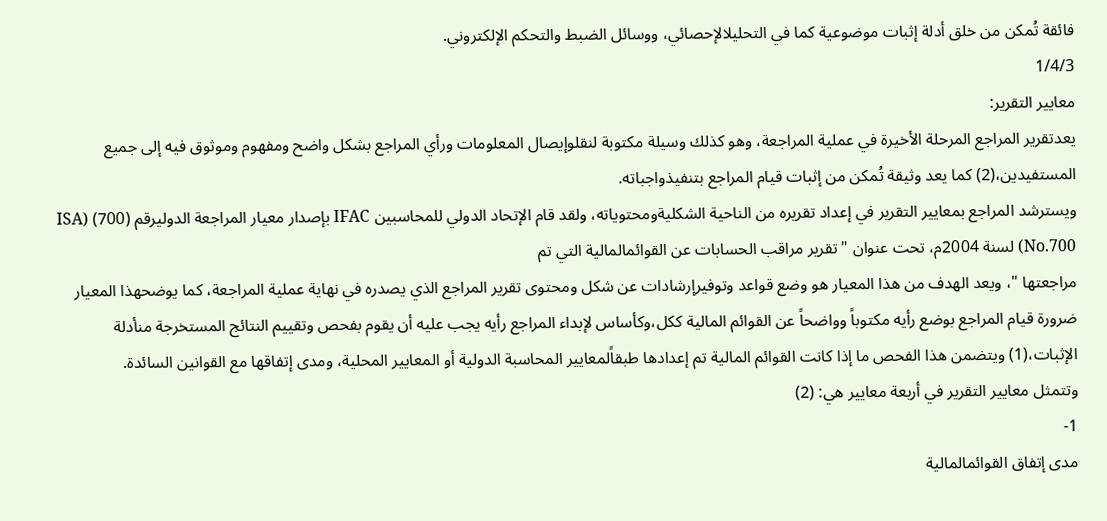فائقة تُمكن من خلق أدلة إثبات موضوعية كما في التحليلالإحصائي، ووسائل الضبط والتحكم الإلكتروني.
1/4/3
معايير التقرير:
يعدتقرير المراجع المرحلة الأخيرة في عملية المراجعة، وهو كذلك وسيلة مكتوبة لنقلوإيصال المعلومات ورأي المراجع بشكل واضح ومفهوم وموثوق فيه إلى جميع
المستفيدين،(2) كما يعد وثيقة تُمكن من إثبات قيام المراجع بتنفيذواجباته.
ويسترشد المراجع بمعايير التقرير في إعداد تقريره من الناحية الشكليةومحتوياته، ولقد قام الإتحاد الدولي للمحاسبين IFAC بإصدار معيار المراجعة الدوليرقم (700) (ISA No.700) لسنة 2004م، تحت عنوان " تقرير مراقب الحسابات عن القوائمالمالية التي تم
مراجعتها "، ويعد الهدف من هذا المعيار هو وضع قواعد وتوفيرإرشادات عن شكل ومحتوى تقرير المراجع الذي يصدره في نهاية عملية المراجعة، كما يوضحهذا المعيار ضرورة قيام المراجع بوضع رأيه مكتوباً وواضحاً عن القوائم المالية ككل،وكأساس لإبداء المراجع رأيه يجب عليه أن يقوم بفحص وتقييم النتائج المستخرجة منأدلة الإثبات،(1) ويتضمن هذا الفحص ما إذا كانت القوائم المالية تم إعدادها طبقاًلمعايير المحاسبة الدولية أو المعايير المحلية، ومدى إتفاقها مع القوانين السائدة.
وتتمثل معايير التقرير في أربعة معايير هي: (2)
1-
مدى إتفاق القوائمالمالية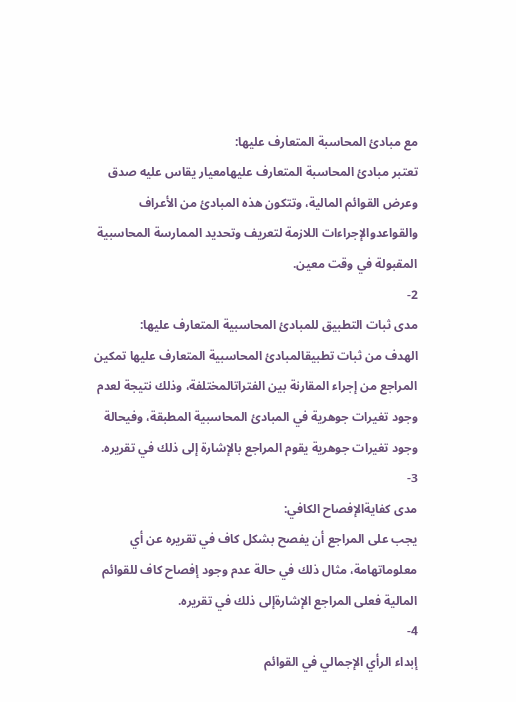مع مبادئ المحاسبة المتعارف عليها:
تعتبر مبادئ المحاسبة المتعارف عليهامعيار يقاس عليه صدق وعرض القوائم المالية، وتتكون هذه المبادئ من الأعراف والقواعدوالإجراءات اللازمة لتعريف وتحديد الممارسة المحاسبية المقبولة في وقت معين.
2-
مدى ثبات التطبيق للمبادئ المحاسبية المتعارف عليها:
الهدف من ثبات تطبيقالمبادئ المحاسبية المتعارف عليها تمكين المراجع من إجراء المقارنة بين الفتراتالمختلفة، وذلك نتيجة لعدم وجود تغيرات جوهرية في المبادئ المحاسبية المطبقة، وفيحالة وجود تغيرات جوهرية يقوم المراجع بالإشارة إلى ذلك في تقريره.
3-
مدى كفايةالإفصاح الكافي:
يجب على المراجع أن يفصح بشكل كاف في تقريره عن أي معلوماتهامة، مثال ذلك في حالة عدم وجود إفصاح كاف للقوائم المالية فعلى المراجع الإشارةإلى ذلك في تقريره.
4-
إبداء الرأي الإجمالي في القوائم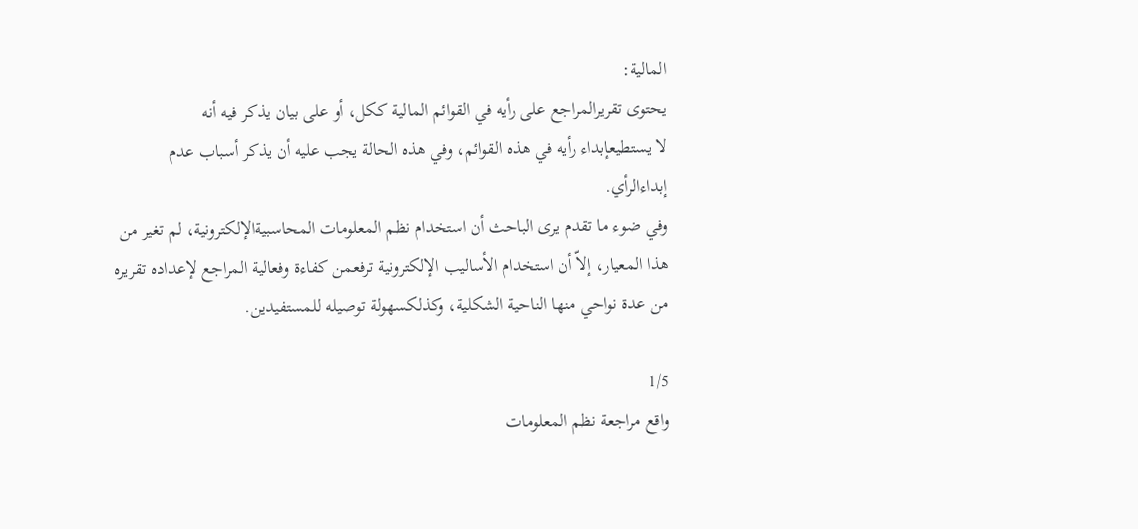المالية:
يحتوى تقريرالمراجع على رأيه في القوائم المالية ككل، أو على بيان يذكر فيه أنه
لا يستطيعإبداء رأيه في هذه القوائم، وفي هذه الحالة يجب عليه أن يذكر أسباب عدم إبداءالرأي.
وفي ضوء ما تقدم يرى الباحث أن استخدام نظم المعلومات المحاسبيةالإلكترونية، لم تغير من هذا المعيار، إلاّ أن استخدام الأساليب الإلكترونية ترفعمن كفاءة وفعالية المراجع لإعداده تقريره من عدة نواحي منها الناحية الشكلية، وكذلكسهولة توصيله للمستفيدين.

1/5
واقع مراجعة نظم المعلومات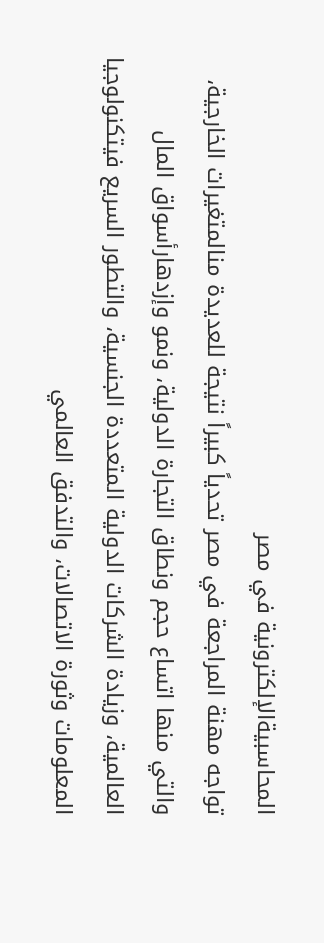المحاسبيةالإلكترونية في مصر
تواجه مهنة المراجعة في مصر تحدياً كبيراً نتيجة للعديدة منالمتغيرات الخارجية، والتي منها اتساع حجم ونطاق التجارة الدولية، ونمو وإزدهارأسواق المال العالمية، وزيادة الشركات الدولية المتعددة الجنسية، والتطور السريع فيتكنولوجيا المعلومات وثورة الاتصالات، والتدفق العالمي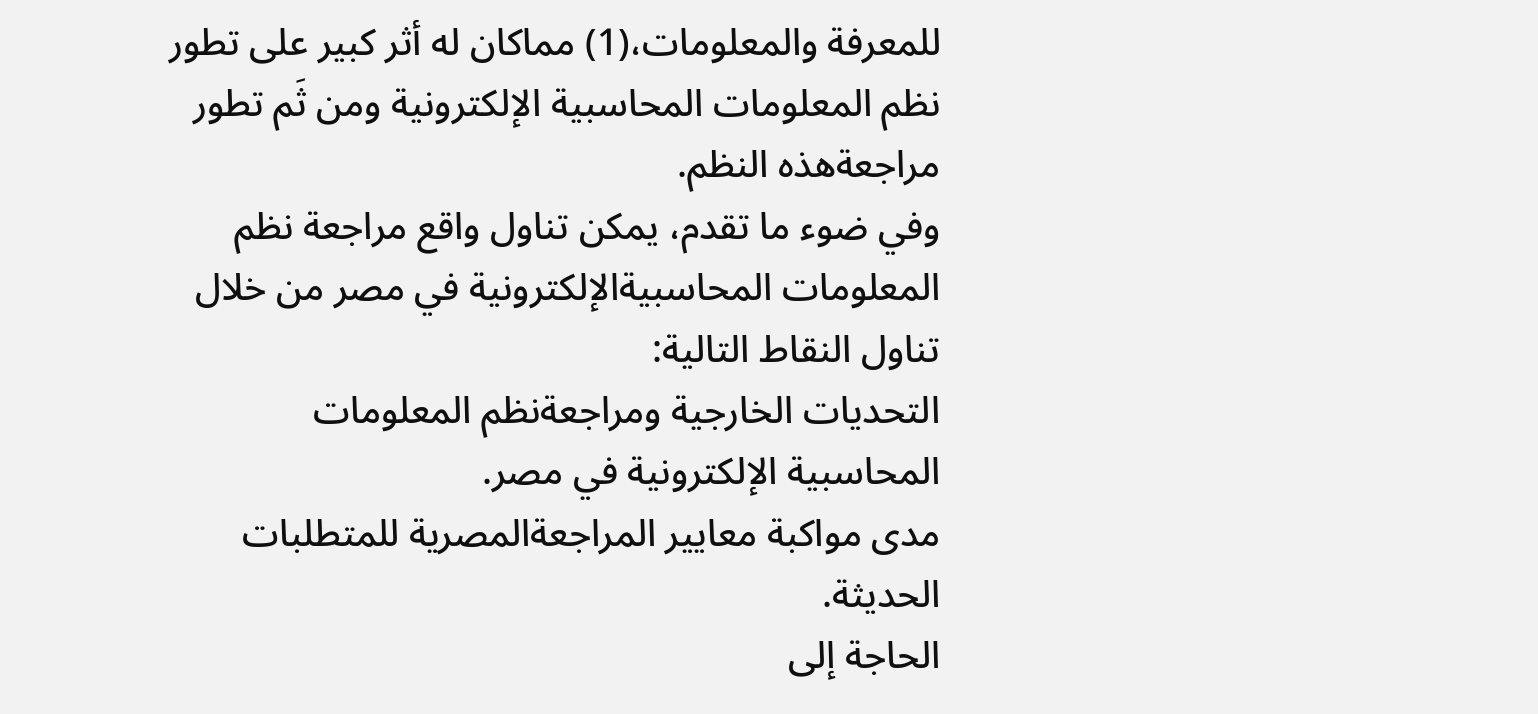للمعرفة والمعلومات،(1) مماكان له أثر كبير على تطور نظم المعلومات المحاسبية الإلكترونية ومن ثَم تطور مراجعةهذه النظم.
وفي ضوء ما تقدم، يمكن تناول واقع مراجعة نظم المعلومات المحاسبيةالإلكترونية في مصر من خلال تناول النقاط التالية:
التحديات الخارجية ومراجعةنظم المعلومات المحاسبية الإلكترونية في مصر.
مدى مواكبة معايير المراجعةالمصرية للمتطلبات الحديثة.
الحاجة إلى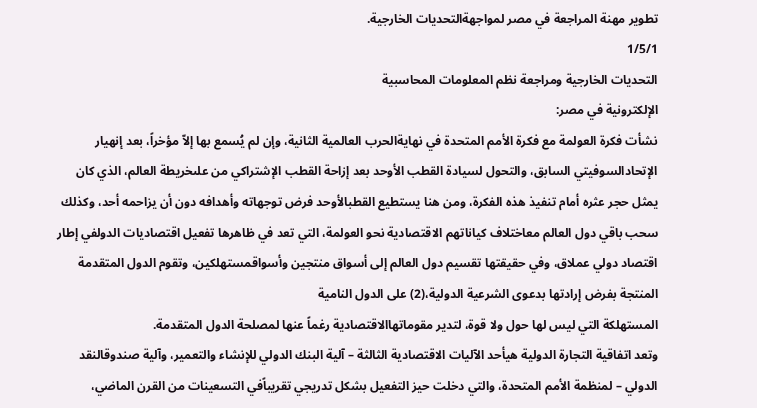تطوير مهنة المراجعة في مصر لمواجهةالتحديات الخارجية.
1/5/1
التحديات الخارجية ومراجعة نظم المعلومات المحاسبية
الإلكترونية في مصر:
نشأت فكرة العولمة مع فكرة الأمم المتحدة في نهايةالحرب العالمية الثانية، وإن لم يُسمع بها إلاّ مؤخراً، بعد إنهيار الإتحادالسوفيتي السابق، والتحول لسيادة القطب الأوحد بعد إزاحة القطب الإشتراكي من علىخريطة العالم، الذي كان يمثل حجر عثره أمام تنفيذ هذه الفكرة، ومن هنا يستطيع القطبالأوحد فرض توجهاته وأهدافه دون أن يزاحمه أحد، وكذلك سحب باقي دول العالم معاختلاف كياناتهم الاقتصادية نحو العولمة، التي تعد في ظاهرها تفعيل اقتصاديات الدولفي إطار اقتصاد دولي عملاق، وفي حقيقتها تقسيم دول العالم إلى أسواق منتجين وأسواقمستهلكين، وتقوم الدول المتقدمة المنتجة بفرض إرادتها بدعوى الشرعية الدولية،(2) على الدول النامية
المستهلكة التي ليس لها حول ولا قوة، لتدير مقوماتهاالاقتصادية رغماً عنها لمصلحة الدول المتقدمة.
وتعد اتفاقية التجارة الدولية هيأحد الآليات الاقتصادية الثالثة – آلية البنك الدولي للإنشاء والتعمير، وآلية صندوقالنقد الدولي – لمنظمة الأمم المتحدة، والتي دخلت حيز التفعيل بشكل تدريجي تقريباًفي التسعينات من القرن الماضي،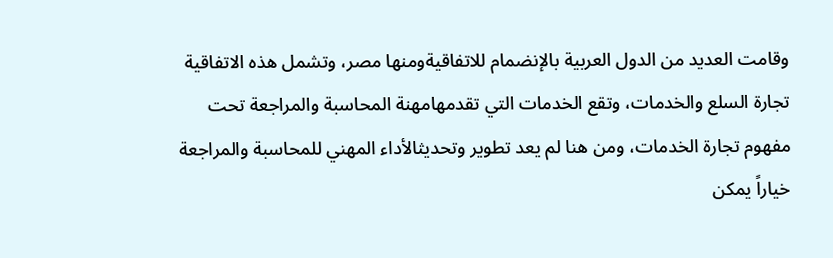وقامت العديد من الدول العربية بالإنضمام للاتفاقيةومنها مصر، وتشمل هذه الاتفاقية تجارة السلع والخدمات، وتقع الخدمات التي تقدمهامهنة المحاسبة والمراجعة تحت مفهوم تجارة الخدمات، ومن هنا لم يعد تطوير وتحديثالأداء المهني للمحاسبة والمراجعة خياراً يمكن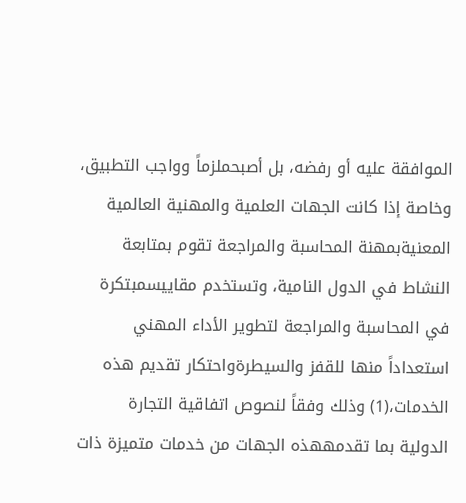الموافقة عليه أو رفضه، بل أصبحملزماً وواجب التطبيق، وخاصة إذا كانت الجهات العلمية والمهنية العالمية المعنيةبمهنة المحاسبة والمراجعة تقوم بمتابعة النشاط في الدول النامية، وتستخدم مقاييسمبتكرة في المحاسبة والمراجعة لتطوير الأداء المهني استعداداً منها للقفز والسيطرةواحتكار تقديم هذه الخدمات،(1) وذلك وفقاً لنصوص اتفاقية التجارة الدولية بما تقدمههذه الجهات من خدمات متميزة ذات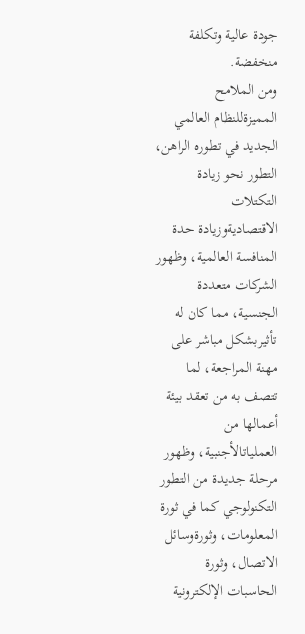جودة عالية وتكلفة منخفضة.
ومن الملامح المميزةللنظام العالمي الجديد في تطوره الراهن، التطور نحو زيادة التكتلات الاقتصاديةوزيادة حدة المنافسة العالمية، وظهور الشركات متعددة الجنسية، مما كان له تأثيربشكل مباشر على مهنة المراجعة، لما تتصف به من تعقد بيئة أعمالها من العملياتالأجنبية، وظهور مرحلة جديدة من التطور التكنولوجي كما في ثورة المعلومات، وثورةوسائل الاتصال، وثورة الحاسبات الإلكترونية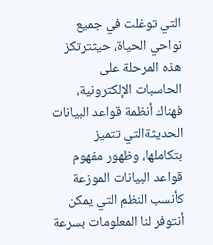التي توغلت في جميع نواحي الحياة، حيثترتكز هذه المرحلة على الحاسبات الإلكترونية، فهناك أنظمة قواعد البيانات الحديثةالتي تتميز بتكاملها، وظهور مفهوم قواعد البيانات الموزعة كأنسب النظم التي يمكن أنتوفر لنا المعلومات بسرعة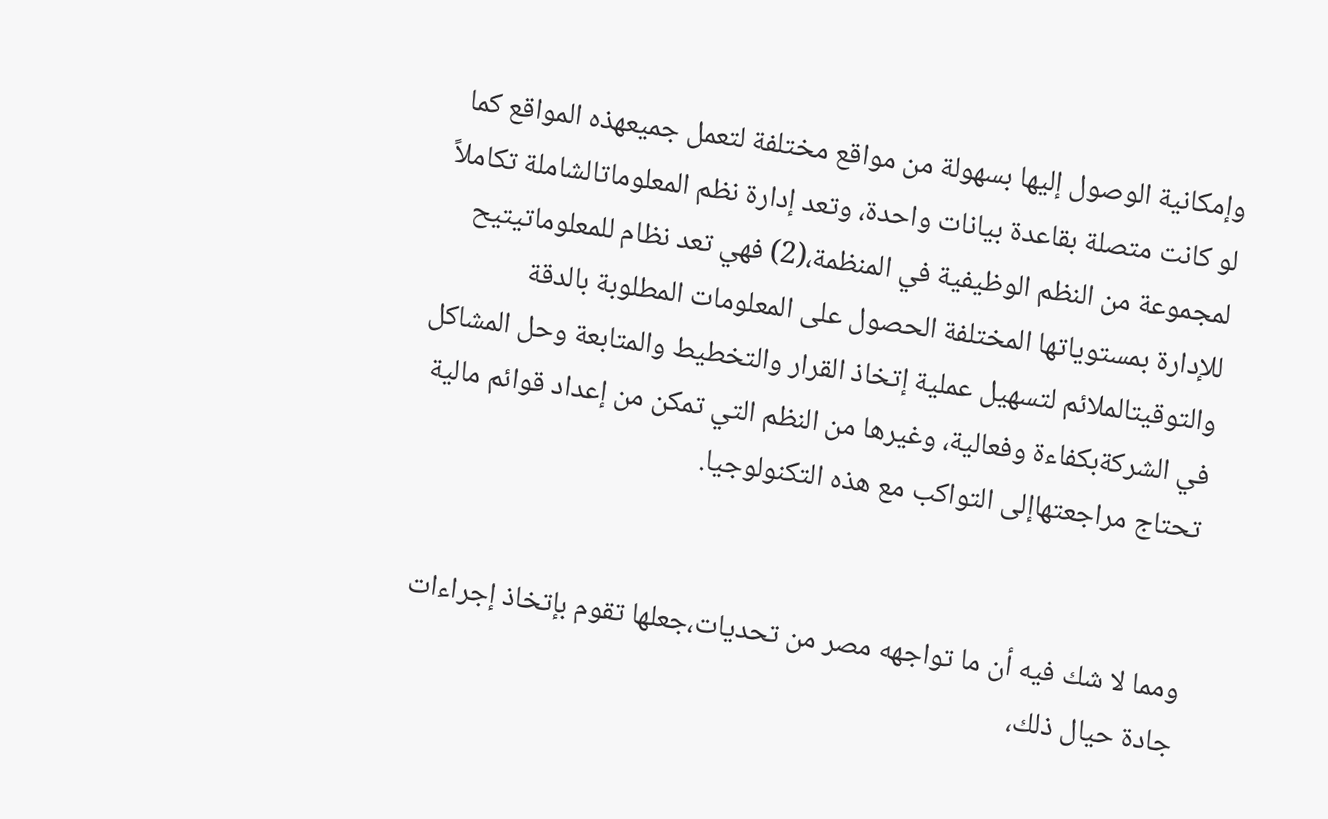وإمكانية الوصول إليها بسهولة من مواقع مختلفة لتعمل جميعهذه المواقع كما لو كانت متصلة بقاعدة بيانات واحدة، وتعد إدارة نظم المعلوماتالشاملة تكاملاً لمجموعة من النظم الوظيفية في المنظمة،(2) فهي تعد نظام للمعلوماتيتيح للإدارة بمستوياتها المختلفة الحصول على المعلومات المطلوبة بالدقة والتوقيتالملائم لتسهيل عملية إتخاذ القرار والتخطيط والمتابعة وحل المشاكل في الشركةبكفاءة وفعالية، وغيرها من النظم التي تمكن من إعداد قوائم مالية تحتاج مراجعتهاإلى التواكب مع هذه التكنولوجيا.


ومما لا شك فيه أن ما تواجهه مصر من تحديات،جعلها تقوم بإتخاذ إجراءات جادة حيال ذلك،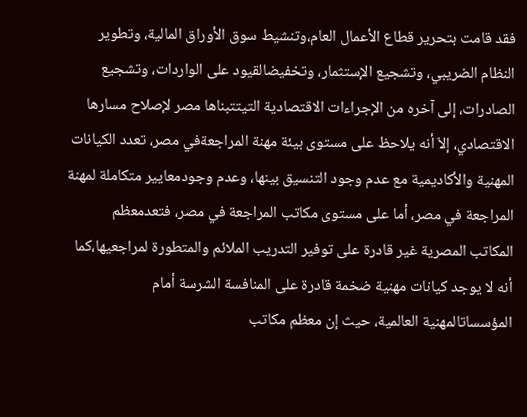فقد قامت بتحرير قطاع الأعمال العام،وتنشيط سوق الأوراق المالية، وتطوير النظام الضريبي، وتشجيع الإستثمار، وتخفيضالقيود على الواردات، وتشجيع الصادرات، إلى آخره من الإجراءات الاقتصادية التيتتبناها مصر لإصلاح مسارها الاقتصادي، إلاّ أنه يلاحظ على مستوى بيئة مهنة المراجعةفي مصر، تعدد الكيانات المهنية والأكاديمية مع عدم وجود التنسيق بينها، وعدم وجودمعايير متكاملة لمهنة المراجعة في مصر، أما على مستوى مكاتب المراجعة في مصر، فتعدمعظم المكاتب المصرية غير قادرة على توفير التدريب الملائم والمتطورة لمراجعيها،كما أنه لا يوجد كيانات مهنية ضخمة قادرة على المنافسة الشرسة أمام المؤسساتالمهنية العالمية، حيث إن معظم مكاتب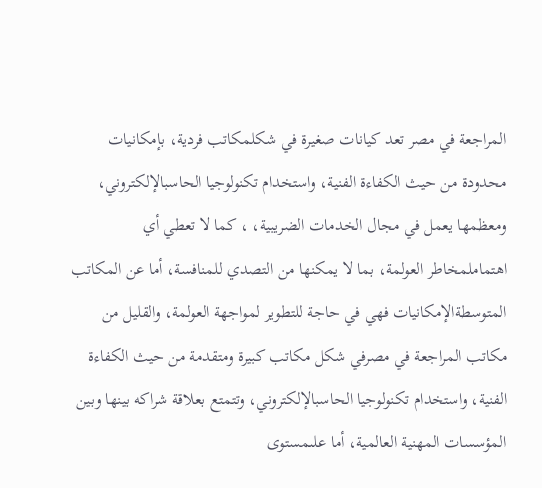المراجعة في مصر تعد كيانات صغيرة في شكلمكاتب فردية، بإمكانيات محدودة من حيث الكفاءة الفنية، واستخدام تكنولوجيا الحاسبالإلكتروني، ومعظمها يعمل في مجال الخدمات الضريبية، ، كما لا تعطي أي اهتماملمخاطر العولمة، بما لا يمكنها من التصدي للمنافسة، أما عن المكاتب المتوسطةالإمكانيات فهي في حاجة للتطوير لمواجهة العولمة، والقليل من مكاتب المراجعة في مصرفي شكل مكاتب كبيرة ومتقدمة من حيث الكفاءة الفنية، واستخدام تكنولوجيا الحاسبالإلكتروني، وتتمتع بعلاقة شراكه بينها وبين المؤسسات المهنية العالمية، أما علىمستوى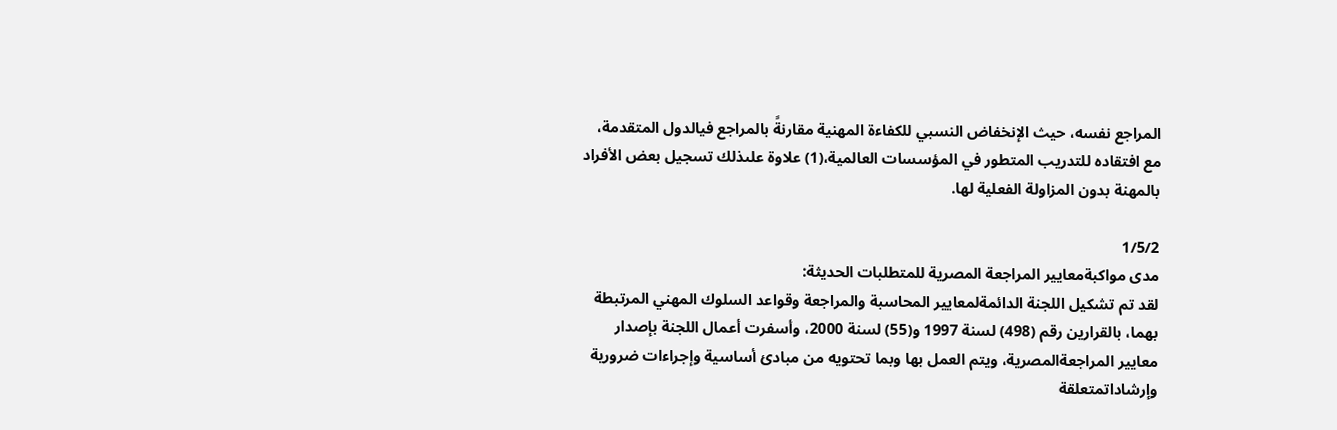المراجع نفسه، حيث الإنخفاض النسبي للكفاءة المهنية مقارنةً بالمراجع فيالدول المتقدمة، مع افتقاده للتدريب المتطور في المؤسسات العالمية،(1) علاوة علىذلك تسجيل بعض الأفراد بالمهنة بدون المزاولة الفعلية لها.

1/5/2
مدى مواكبةمعايير المراجعة المصرية للمتطلبات الحديثة:
لقد تم تشكيل اللجنة الدائمةلمعايير المحاسبة والمراجعة وقواعد السلوك المهني المرتبطة بهما، بالقرارين رقم (498) لسنة 1997 و(55) لسنة 2000، وأسفرت أعمال اللجنة بإصدار معايير المراجعةالمصرية، ويتم العمل بها وبما تحتويه من مبادئ أساسية وإجراءات ضرورية وإرشاداتمتعلقة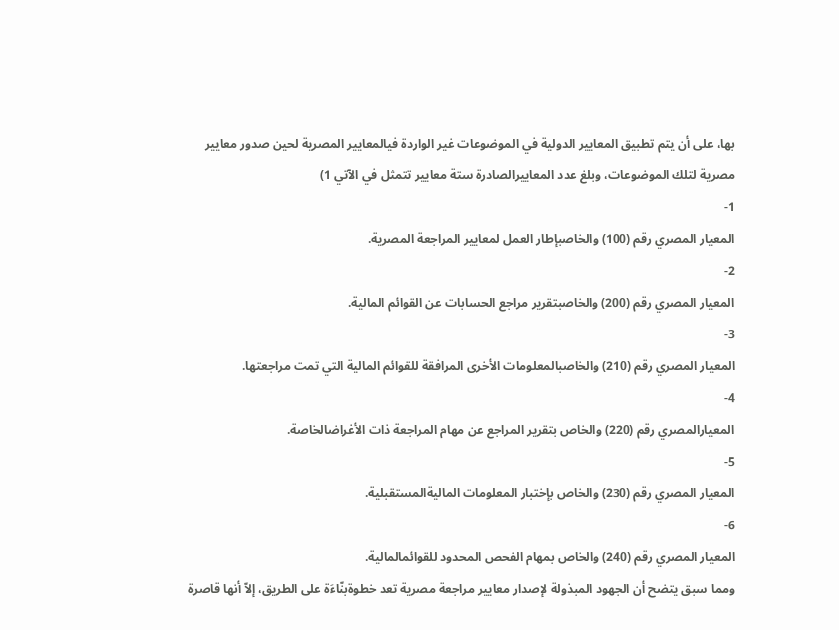بها، على أن يتم تطبيق المعايير الدولية في الموضوعات غير الواردة فيالمعايير المصرية لحين صدور معايير مصرية لتلك الموضوعات، وبلغ عدد المعاييرالصادرة ستة معايير تتمثل في الآتي 1)
1-
المعيار المصري رقم (100) والخاصبإطار العمل لمعايير المراجعة المصرية.
2-
المعيار المصري رقم (200) والخاصبتقرير مراجع الحسابات عن القوائم المالية.
3-
المعيار المصري رقم (210) والخاصبالمعلومات الأخرى المرافقة للقوائم المالية التي تمت مراجعتها.
4-
المعيارالمصري رقم (220) والخاص بتقرير المراجع عن مهام المراجعة ذات الأغراضالخاصة.
5-
المعيار المصري رقم (230) والخاص بإختبار المعلومات الماليةالمستقبلية.
6-
المعيار المصري رقم (240) والخاص بمهام الفحص المحدود للقوائمالمالية.
ومما سبق يتضح أن الجهود المبذولة لإصدار معايير مراجعة مصرية تعد خطوةبنّاءَة على الطريق، إلاّ أنها قاصرة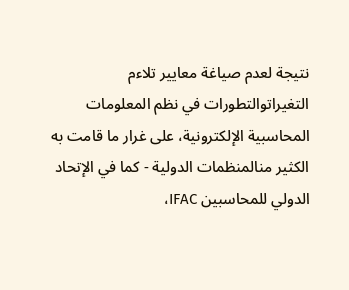نتيجة لعدم صياغة معايير تلاءم التغيراتوالتطورات في نظم المعلومات المحاسبية الإلكترونية، على غرار ما قامت به الكثير منالمنظمات الدولية - كما في الإتحاد الدولي للمحاسبين IFAC،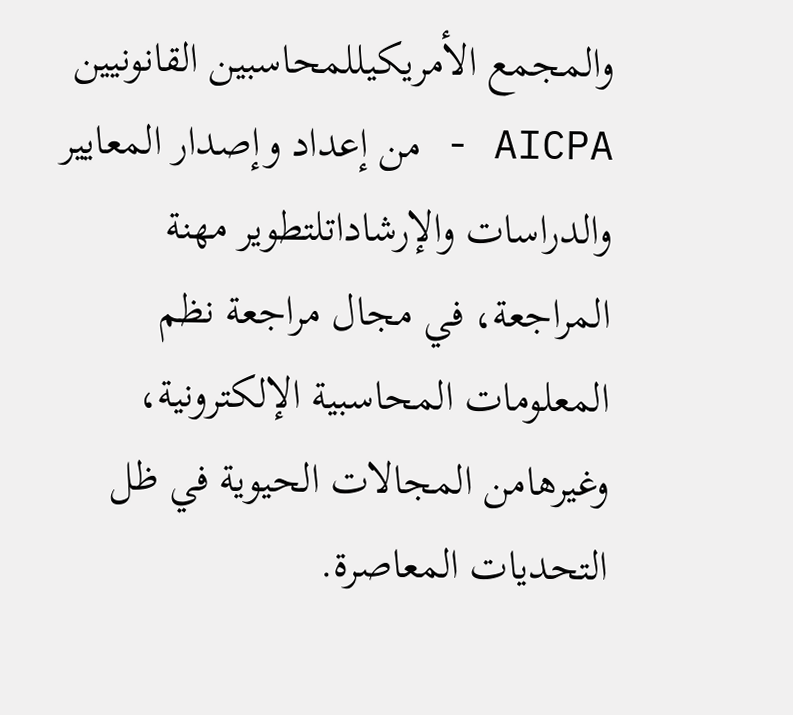والمجمع الأمريكيللمحاسبين القانونيين AICPA - من إعداد وإصدار المعايير والدراسات والإرشاداتلتطوير مهنة المراجعة، في مجال مراجعة نظم المعلومات المحاسبية الإلكترونية، وغيرهامن المجالات الحيوية في ظل التحديات المعاصرة.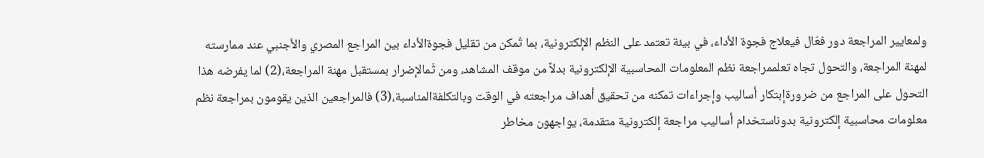ولمعايير المراجعة دور فعّال فيعلاج فجوة الأداء، في بيئة تعتمد على النظم الإلكترونية، بما تُمكن من تقليل فجوةالأداء بين المراجع المصري والأجنبي عند ممارسته لمهنة المراجعة، والتحول تجاه تعلممراجعة نظم المعلومات المحاسبية الإلكترونية بدلاً من موقف المشاهد، ومن ثَمالإضرار بمستقبل مهنة المراجعة،(2) لما يفرضه هذا التحول على المراجع من ضرورةإبتكار أساليب وإجراءات تمكنه من تحقيق أهداف مراجعته في الوقت وبالتكلفةالمناسبة،(3) فالمراجعين الذين يقومون بمراجعة نظم معلومات محاسبية إلكترونية بدوناستخدام أساليب مراجعة إلكترونية متقدمة، يواجهون مخاطر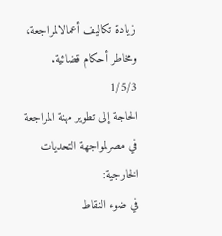زيادة تكاليف أعمالالمراجعة، ومخاطر أحكام قضائية.
1/5/3
الحاجة إلى تطوير مهنة المراجعة في مصرلمواجهة التحديات الخارجية:
في ضوء النقاط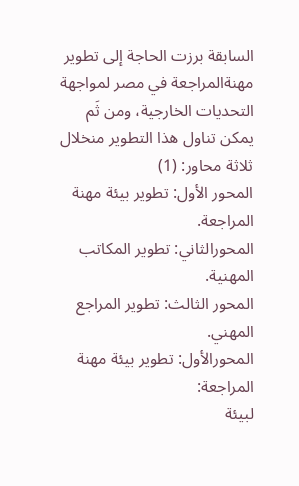السابقة برزت الحاجة إلى تطوير مهنةالمراجعة في مصر لمواجهة التحديات الخارجية، ومن ثَم يمكن تناول هذا التطوير منخلال ثلاثة محاور: (1)
المحور الأول: تطوير بيئة مهنة المراجعة.
المحورالثاني: تطوير المكاتب المهنية.
المحور الثالث: تطوير المراجع المهني.
المحورالأول: تطوير بيئة مهنة المراجعة:
لبيئة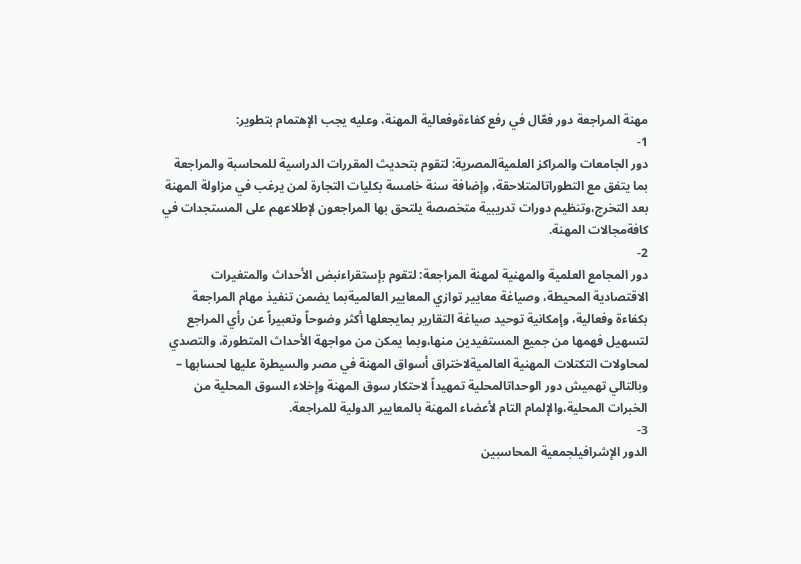مهنة المراجعة دور فعّال في رفع كفاءةوفعالية المهنة، وعليه يجب الإهتمام بتطوير:
1-
دور الجامعات والمراكز العلميةالمصرية: لتقوم بتحديث المقررات الدراسية للمحاسبة والمراجعة بما يتفق مع التطوراتالمتلاحقة، وإضافة سنة خامسة بكليات التجارة لمن يرغب في مزاولة المهنة بعد التخرج،وتنظيم دورات تدريبية متخصصة يلتحق بها المراجعون لإطلاعهم على المستجدات في كافةمجالات المهنة.
2-
دور المجامع العلمية والمهنية لمهنة المراجعة: لتقوم بإستقراءنبض الأحداث والمتغيرات الاقتصادية المحيطة، وصياغة معايير توازي المعايير العالميةبما يضمن تنفيذ مهام المراجعة بكفاءة وفعالية، وإمكانية توحيد صياغة التقارير بمايجعلها أكثر وضوحاً وتعبيراً عن رأي المراجع لتسهيل فهمها من جميع المستفيدين منها،وبما يمكن من مواجهة الأحداث المتطورة، والتصدي لمحاولات التكتلات المهنية العالميةلاختراق أسواق المهنة في مصر والسيطرة عليها لحسابها – وبالتالي تهميش دور الوحداتالمحلية تمهيداً لاحتكار سوق المهنة وإخلاء السوق المحلية من الخبرات المحلية،والإلمام التام لأعضاء المهنة بالمعايير الدولية للمراجعة.
3-
الدور الإشرافيلجمعية المحاسبين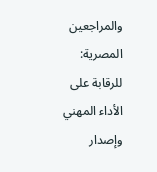والمراجعين المصرية: للرقابة على الأداء المهني وإصدار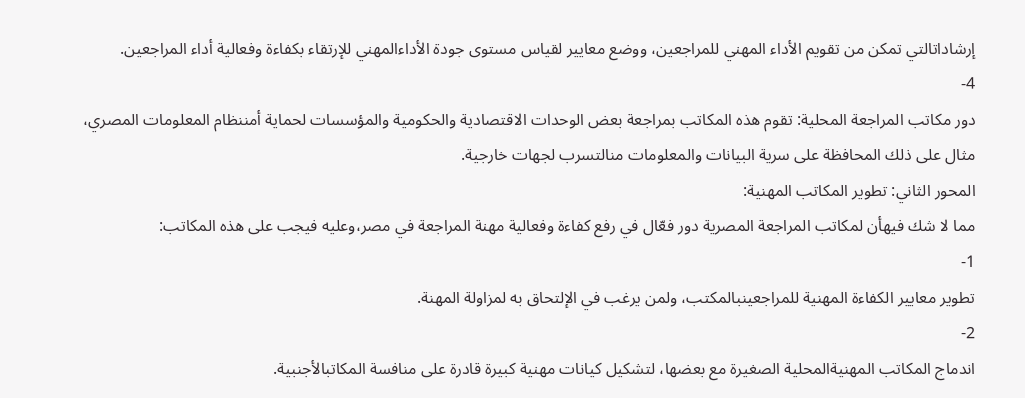إرشاداتالتي تمكن من تقويم الأداء المهني للمراجعين، ووضع معايير لقياس مستوى جودة الأداءالمهني للإرتقاء بكفاءة وفعالية أداء المراجعين.
4-
دور مكاتب المراجعة المحلية: تقوم هذه المكاتب بمراجعة بعض الوحدات الاقتصادية والحكومية والمؤسسات لحماية أمننظام المعلومات المصري، مثال على ذلك المحافظة على سرية البيانات والمعلومات منالتسرب لجهات خارجية.
المحور الثاني: تطوير المكاتب المهنية:
مما لا شك فيهأن لمكاتب المراجعة المصرية دور فعّال في رفع كفاءة وفعالية مهنة المراجعة في مصر،وعليه فيجب على هذه المكاتب:
1-
تطوير معايير الكفاءة المهنية للمراجعينبالمكتب، ولمن يرغب في الإلتحاق به لمزاولة المهنة.
2-
اندماج المكاتب المهنيةالمحلية الصغيرة مع بعضها، لتشكيل كيانات مهنية كبيرة قادرة على منافسة المكاتبالأجنبية.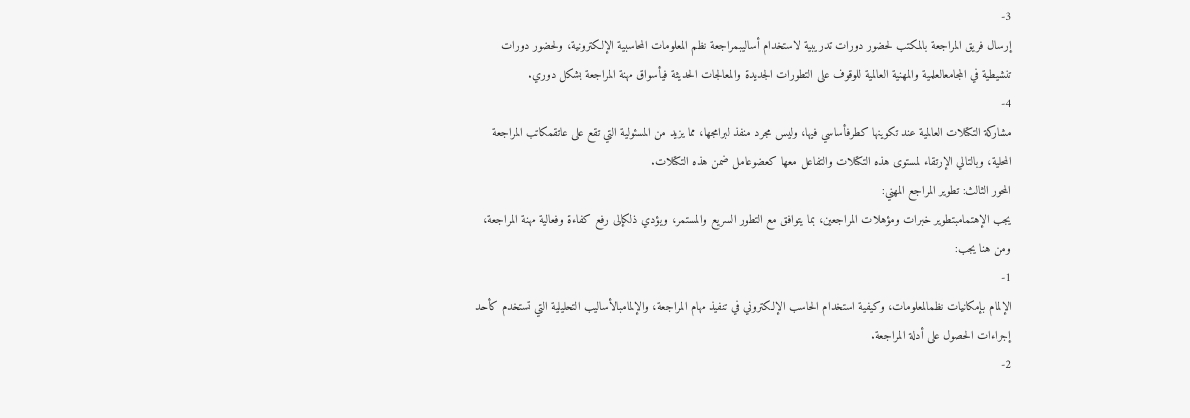3-
إرسال فريق المراجعة بالمكتب لحضور دورات تدريبية لاستخدام أساليبمراجعة نظم المعلومات المحاسبية الإلكترونية، ولحضور دورات تنشيطية في المجامعالعلمية والمهنية العالمية للوقوف على التطورات الجديدة والمعالجات الحديثة فيأسواق مهنة المراجعة بشكل دوري.
4-
مشاركة التكتلات العالمية عند تكوينها كطرفأساسي فيها، وليس مجرد منفذ لبرامجها، مما يزيد من المسئولية التي تقع على عاتقمكاتب المراجعة المحلية، وبالتالي الإرتقاء لمستوى هذه التكتلات والتفاعل معها كعضوعامل ضمن هذه التكتلات.
المحور الثالث: تطوير المراجع المهني:
يجب الإهتمامبتطوير خبرات ومؤهلات المراجعين، بما يتوافق مع التطور السريع والمستمر، ويؤدي ذلكإلى رفع كفاءة وفعالية مهنة المراجعة، ومن هنا يجب:
1-
الإلمام بإمكانيات نظمالمعلومات، وكيفية استخدام الحاسب الإلكتروني في تنفيذ مهام المراجعة، والإلمامبالأساليب التحليلية التي تستخدم كأحد إجراءات الحصول على أدلة المراجعة.
2-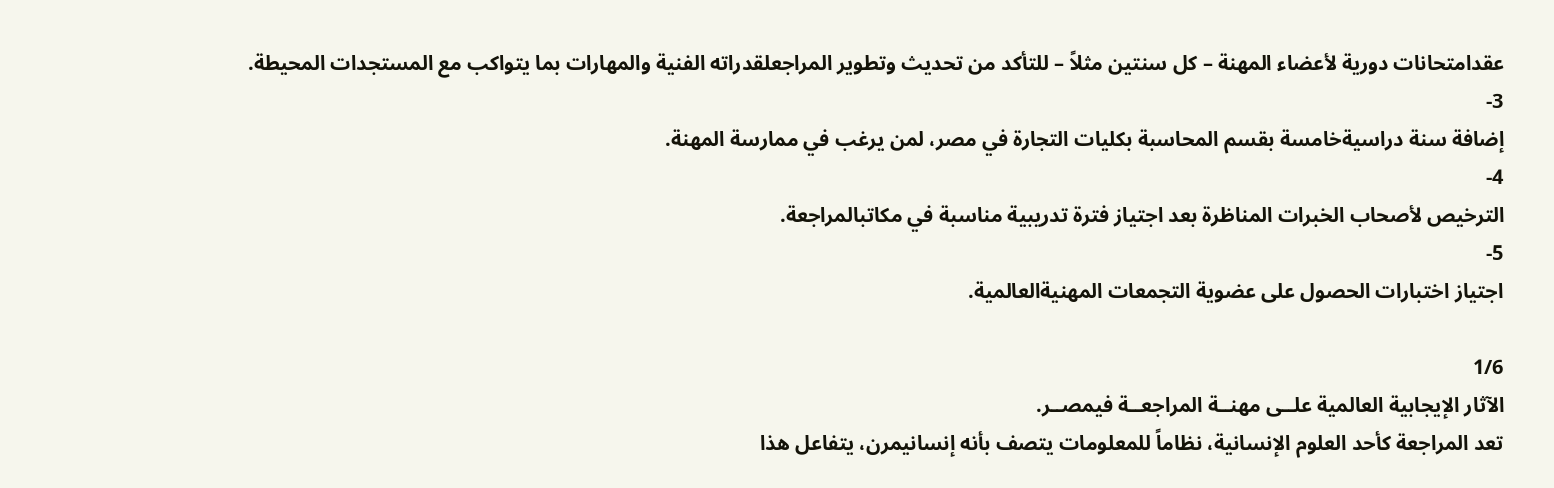عقدامتحانات دورية لأعضاء المهنة – كل سنتين مثلاً – للتأكد من تحديث وتطوير المراجعلقدراته الفنية والمهارات بما يتواكب مع المستجدات المحيطة.
3-
إضافة سنة دراسيةخامسة بقسم المحاسبة بكليات التجارة في مصر، لمن يرغب في ممارسة المهنة.
4-
الترخيص لأصحاب الخبرات المناظرة بعد اجتياز فترة تدريبية مناسبة في مكاتبالمراجعة.
5-
اجتياز اختبارات الحصول على عضوية التجمعات المهنيةالعالمية.

1/6
الآثار الإيجابية العالمية علــى مهنــة المراجعــة فيمصــر.
تعد المراجعة كأحد العلوم الإنسانية، نظاماً للمعلومات يتصف بأنه إنسانيمرن، يتفاعل هذا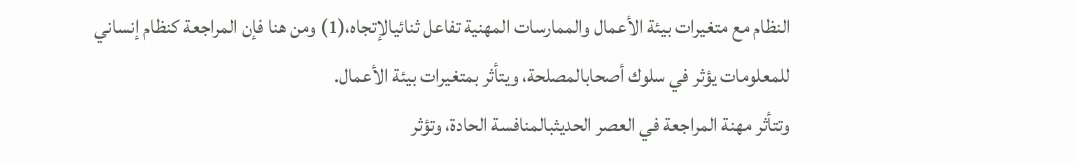النظام مع متغيرات بيئة الأعمال والممارسات المهنية تفاعل ثنائيالإتجاه،(1) ومن هنا فإن المراجعة كنظام إنساني للمعلومات يؤثر في سلوك أصحابالمصلحة، ويتأثر بمتغيرات بيئة الأعمال.
وتتأثر مهنة المراجعة في العصر الحديثبالمنافسة الحادة، وتؤثر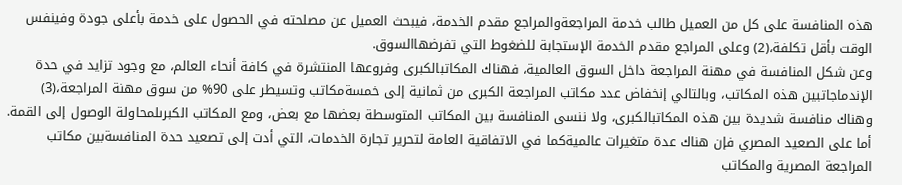هذه المنافسة على كل من العميل طالب خدمة المراجعةوالمراجع مقدم الخدمة، فيبحث العميل عن مصلحته في الحصول على خدمة بأعلى جودة وفينفس الوقت بأقل تكلفة،(2) وعلى المراجع مقدم الخدمة الإستجابة للضغوط التي تفرضهاالسوق.
وعن شكل المنافسة في مهنة المراجعة داخل السوق العالمية، فهناك المكاتبالكبرى وفروعها المنتشرة في كافة أنحاء العالم، مع وجود تزايد في حدة الإندماجاتبين هذه المكاتب، وبالتالي إنخفاض عدد مكاتب المراجعة الكبرى من ثمانية إلى خمسةمكاتب وتسيطر على 90% من سوق مهنة المراجعة،(3) وهناك منافسة شديدة بين هذه المكاتبالكبرى، ولا ننسى المنافسة بين المكاتب المتوسطة بعضها مع بعض، ومع المكاتب الكبرىلمحاولة الوصول إلى القمة.
أما على الصعيد المصري فإن هناك عدة متغيرات عالميةكما في الاتفاقية العامة لتحرير تجارة الخدمات، التي أدت إلى تصعيد حدة المنافسةبين مكاتب المراجعة المصرية والمكاتب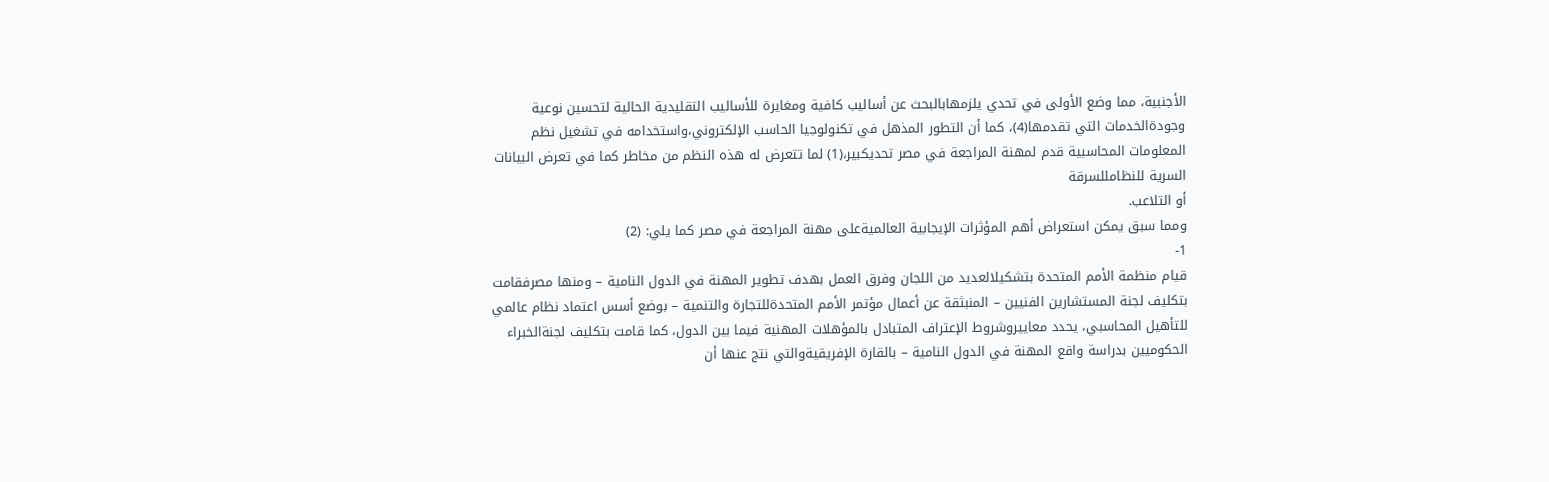الأجنبية، مما وضع الأولى في تحدي يلزمهابالبحث عن أساليب كافية ومغايرة للأساليب التقليدية الحالية لتحسين نوعية وجودةالخدمات التي تقدمها(4)، كما أن التطور المذهل في تكنولوجيا الحاسب الإلكتروني،واستخدامه في تشغيل نظم المعلومات المحاسبية قدم لمهنة المراجعة في مصر تحديكبير،(1) لما تتعرض له هذه النظم من مخاطر كما في تعرض البيانات السرية للنظامللسرقة
أو التلاعب.
ومما سبق يمكن استعراض أهم المؤثرات الإيجابية العالميةعلى مهنة المراجعة في مصر كما يلي: (2)
1-
قيام منظمة الأمم المتحدة بتشكيلالعديد من اللجان وفرق العمل بهدف تطوير المهنة في الدول النامية – ومنها مصرفقامت بتكليف لجنة المستشارين الفنيين – المنبثقة عن أعمال مؤتمر الأمم المتحدةللتجارة والتنمية – بوضع أسس اعتماد نظام عالمي للتأهيل المحاسبي، يحدد معاييروشروط الإعتراف المتبادل بالمؤهلات المهنية فيما بين الدول، كما قامت بتكليف لجنةالخبراء الحكوميين بدراسة واقع المهنة في الدول النامية – بالقارة الإفريقيةوالتي نتج عنها أن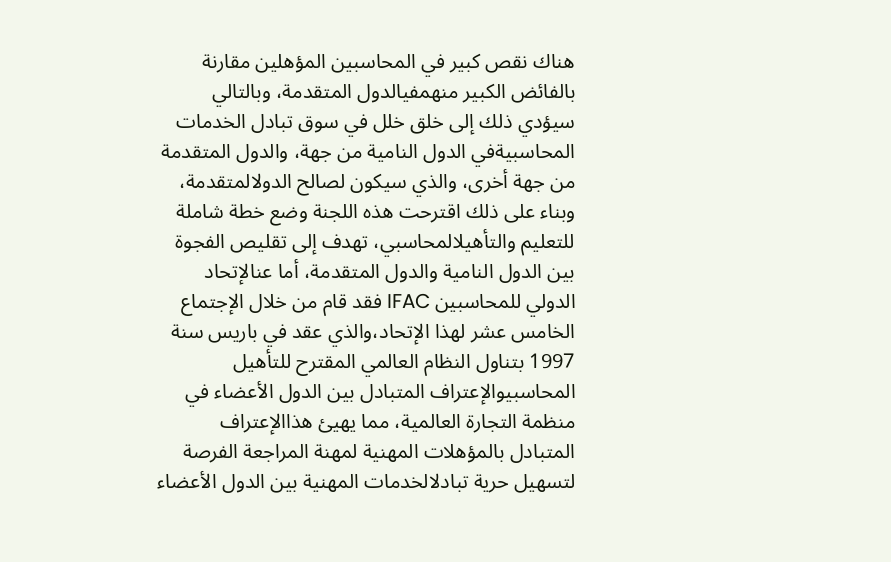هناك نقص كبير في المحاسبين المؤهلين مقارنة بالفائض الكبير منهمفيالدول المتقدمة، وبالتالي سيؤدي ذلك إلى خلق خلل في سوق تبادل الخدمات المحاسبيةفي الدول النامية من جهة، والدول المتقدمة من جهة أخرى، والذي سيكون لصالح الدولالمتقدمة، وبناء على ذلك اقترحت هذه اللجنة وضع خطة شاملة للتعليم والتأهيلالمحاسبي، تهدف إلى تقليص الفجوة بين الدول النامية والدول المتقدمة، أما عنالإتحاد الدولي للمحاسبين IFAC فقد قام من خلال الإجتماع الخامس عشر لهذا الإتحاد،والذي عقد في باريس سنة 1997 بتناول النظام العالمي المقترح للتأهيل المحاسبيوالإعتراف المتبادل بين الدول الأعضاء في منظمة التجارة العالمية، مما يهيئ هذاالإعتراف المتبادل بالمؤهلات المهنية لمهنة المراجعة الفرصة لتسهيل حرية تبادلالخدمات المهنية بين الدول الأعضاء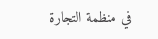في منظمة التجارة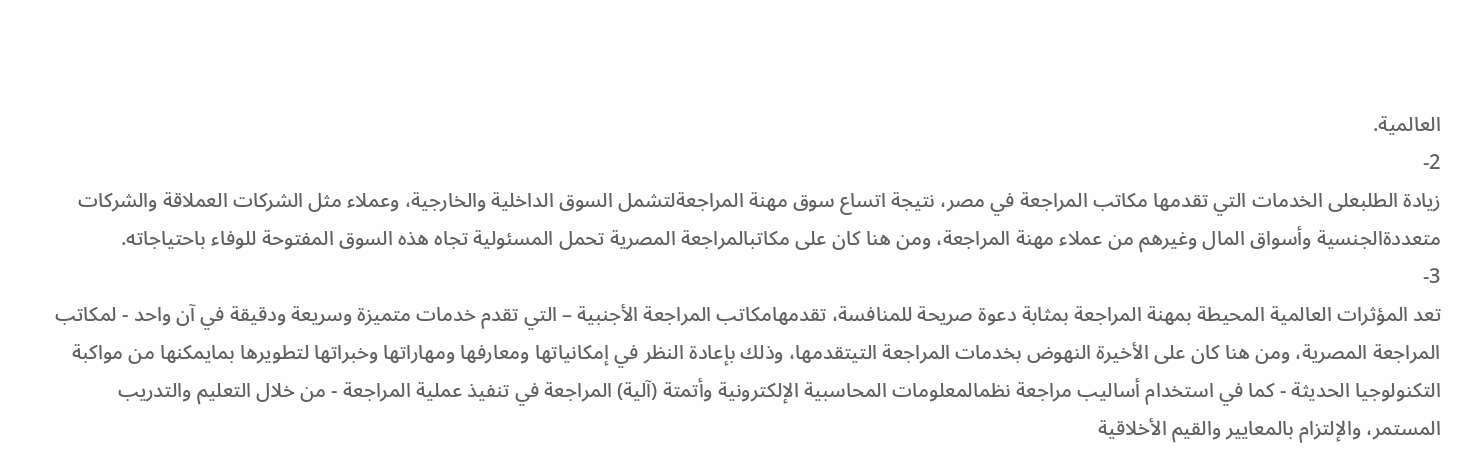العالمية.
2-
زيادة الطلبعلى الخدمات التي تقدمها مكاتب المراجعة في مصر، نتيجة اتساع سوق مهنة المراجعةلتشمل السوق الداخلية والخارجية، وعملاء مثل الشركات العملاقة والشركات متعددةالجنسية وأسواق المال وغيرهم من عملاء مهنة المراجعة، ومن هنا كان على مكاتبالمراجعة المصرية تحمل المسئولية تجاه هذه السوق المفتوحة للوفاء باحتياجاته.
3-
تعد المؤثرات العالمية المحيطة بمهنة المراجعة بمثابة دعوة صريحة للمنافسة، تقدمهامكاتب المراجعة الأجنبية – التي تقدم خدمات متميزة وسريعة ودقيقة في آن واحد - لمكاتب المراجعة المصرية، ومن هنا كان على الأخيرة النهوض بخدمات المراجعة التيتقدمها، وذلك بإعادة النظر في إمكانياتها ومعارفها ومهاراتها وخبراتها لتطويرها بمايمكنها من مواكبة التكنولوجيا الحديثة - كما في استخدام أساليب مراجعة نظمالمعلومات المحاسبية الإلكترونية وأتمتة (آلية) المراجعة في تنفيذ عملية المراجعة - من خلال التعليم والتدريب المستمر، والإلتزام بالمعايير والقيم الأخلاقية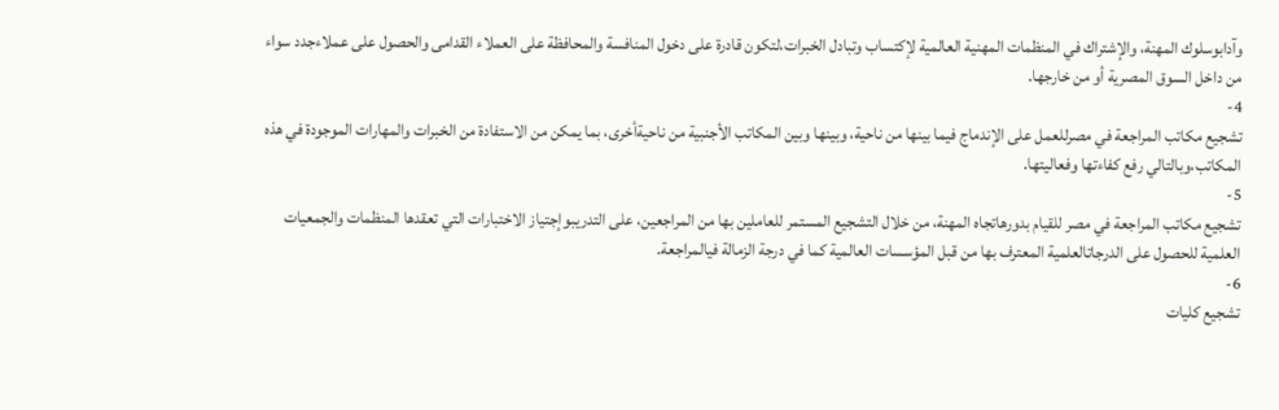وآدابوسلوك المهنة، والإشتراك في المنظمات المهنية العالمية لإكتساب وتبادل الخبرات،لتكون قادرة على دخول المنافسة والمحافظة على العملاء القدامى والحصول على عملاءجدد سواء من داخل السوق المصرية أو من خارجها.
4-
تشجيع مكاتب المراجعة في مصرللعمل على الإندماج فيما بينها من ناحية، وبينها وبين المكاتب الأجنبية من ناحيةأخرى، بما يمكن من الاستفادة من الخبرات والمهارات الموجودة في هذه المكاتب،وبالتالي رفع كفاءتها وفعاليتها.
5-
تشجيع مكاتب المراجعة في مصر للقيام بدورهاتجاه المهنة، من خلال التشجيع المستمر للعاملين بها من المراجعين، على التدريبوإجتياز الاختبارات التي تعقدها المنظمات والجمعيات العلمية للحصول على الدرجاتالعلمية المعترف بها من قبل المؤسسات العالمية كما في درجة الزمالة فيالمراجعة.
6-
تشجيع كليات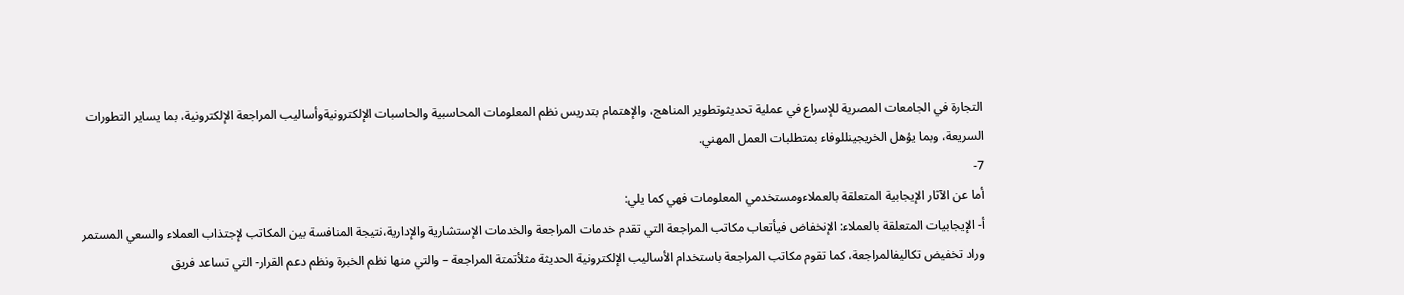التجارة في الجامعات المصرية للإسراع في عملية تحديثوتطوير المناهج، والإهتمام بتدريس نظم المعلومات المحاسبية والحاسبات الإلكترونيةوأساليب المراجعة الإلكترونية، بما يساير التطورات السريعة، وبما يؤهل الخريجينللوفاء بمتطلبات العمل المهني.
7-
أما عن الآثار الإيجابية المتعلقة بالعملاءومستخدمي المعلومات فهي كما يلي:
أ‌- الإيجابيات المتعلقة بالعملاء: الإنخفاض فيأتعاب مكاتب المراجعة التي تقدم خدمات المراجعة والخدمات الإستشارية والإدارية،نتيجة المنافسة بين المكاتب لإجتذاب العملاء والسعي المستمر وراد تخفيض تكاليفالمراجعة، كما تقوم مكاتب المراجعة باستخدام الأساليب الإلكترونية الحديثة مثلأتمتة المراجعة – والتي منها نظم الخبرة ونظم دعم القرار- التي تساعد فريق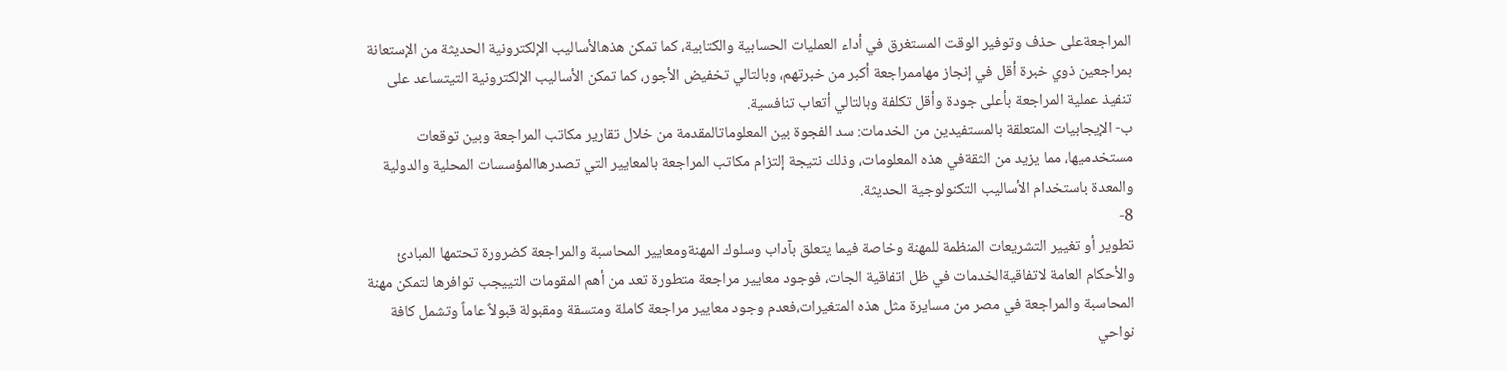المراجعةعلى حذف وتوفير الوقت المستغرق في أداء العمليات الحسابية والكتابية، كما تمكن هذهالأساليب الإلكترونية الحديثة من الإستعانة بمراجعين ذوي خبرة أقل في إنجاز مهاممراجعة أكبر من خبرتهم، وبالتالي تخفيض الأجور، كما تمكن الأساليب الإلكترونية التيتساعد على تنفيذ عملية المراجعة بأعلى جودة وأقل تكلفة وبالتالي أتعاب تنافسية.
ب‌- الإيجابيات المتعلقة بالمستفيدين من الخدمات: سد الفجوة بين المعلوماتالمقدمة من خلال تقارير مكاتب المراجعة وبين توقعات مستخدميها، مما يزيد من الثقةفي هذه المعلومات، وذلك نتيجة إلتزام مكاتب المراجعة بالمعايير التي تصدرهاالمؤسسات المحلية والدولية والمعدة باستخدام الأساليب التكنولوجية الحديثة.
8-
تطوير أو تغيير التشريعات المنظمة للمهنة وخاصة فيما يتعلق بآداب وسلوك المهنةومعايير المحاسبة والمراجعة كضرورة تحتمها المبادئ والأحكام العامة لاتفاقيةالخدمات في ظل اتفاقية الجات، فوجود معايير مراجعة متطورة تعد من أهم المقومات التييجب توافرها لتمكن مهنة المحاسبة والمراجعة في مصر من مسايرة مثل هذه المتغيرات،فعدم وجود معايير مراجعة كاملة ومتسقة ومقبولة قبولاً عاماً وتشمل كافة نواحي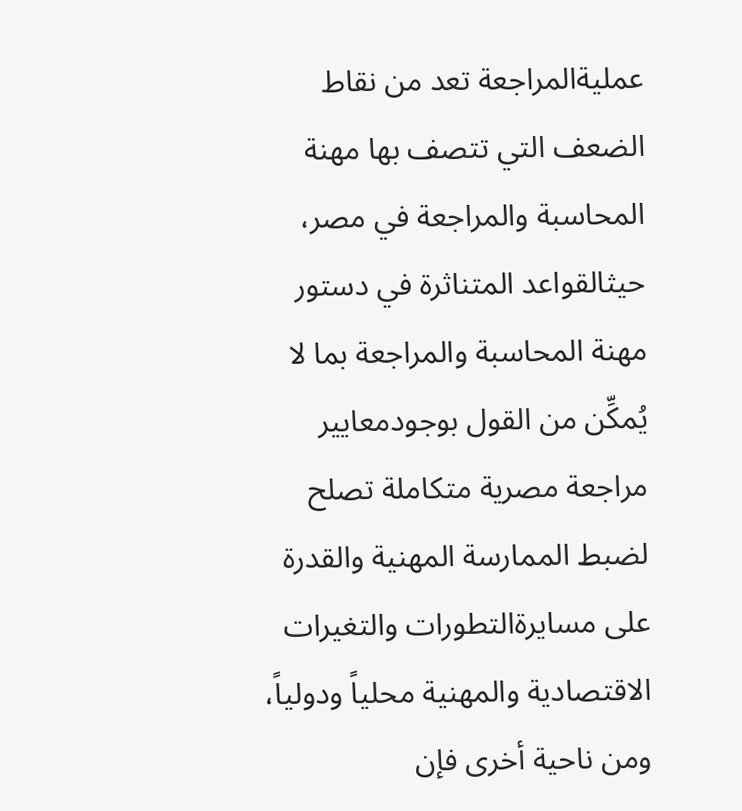عمليةالمراجعة تعد من نقاط الضعف التي تتصف بها مهنة المحاسبة والمراجعة في مصر، حيثالقواعد المتناثرة في دستور مهنة المحاسبة والمراجعة بما لا يُمكِّن من القول بوجودمعايير مراجعة مصرية متكاملة تصلح لضبط الممارسة المهنية والقدرة على مسايرةالتطورات والتغيرات الاقتصادية والمهنية محلياً ودولياً، ومن ناحية أخرى فإن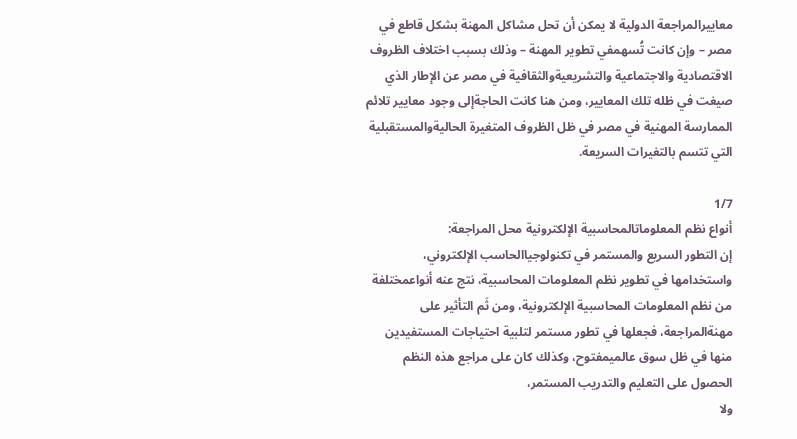معاييرالمراجعة الدولية لا يمكن أن تحل مشاكل المهنة بشكل قاطع في مصر – وإن كانت تُسهمفي تطوير المهنة – وذلك بسبب اختلاف الظروف الاقتصادية والاجتماعية والتشريعيةوالثقافية في مصر عن الإطار الذي صيغت في ظله تلك المعايير، ومن هنا كانت الحاجةإلى وجود معايير تلائم الممارسة المهنية في مصر في ظل الظروف المتغيرة الحاليةوالمستقبلية التي تتسم بالتغيرات السريعة.

1/7
أنواع نظم المعلوماتالمحاسبية الإلكترونية محل المراجعة:
إن التطور السريع والمستمر في تكنولوجياالحاسب الإلكتروني، واستخدامها في تطوير نظم المعلومات المحاسبية، نتج عنه أنواعمختلفة من نظم المعلومات المحاسبية الإلكترونية، ومن ثَم التأثير على مهنةالمراجعة، فجعلها في تطور مستمر لتلبية احتياجات المستفيدين منها في ظل سوق عالميمفتوح، وكذلك كان على مراجع هذه النظم الحصول على التعليم والتدريب المستمر،
ولا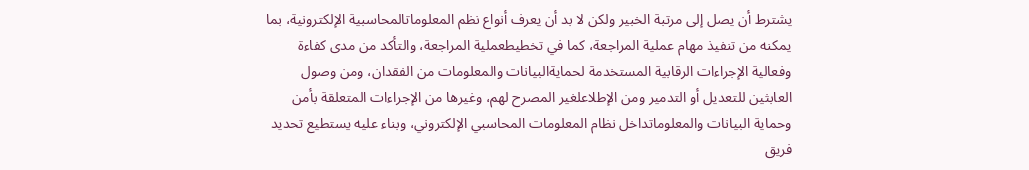يشترط أن يصل إلى مرتبة الخبير ولكن لا بد أن يعرف أنواع نظم المعلوماتالمحاسبية الإلكترونية، بما يمكنه من تنفيذ مهام عملية المراجعة، كما في تخطيطعملية المراجعة، والتأكد من مدى كفاءة وفعالية الإجراءات الرقابية المستخدمة لحمايةالبيانات والمعلومات من الفقدان، ومن وصول العابثين للتعديل أو التدمير ومن الإطلاعلغير المصرح لهم، وغيرها من الإجراءات المتعلقة بأمن وحماية البيانات والمعلوماتداخل نظام المعلومات المحاسبي الإلكتروني، وبناء عليه يستطيع تحديد فريق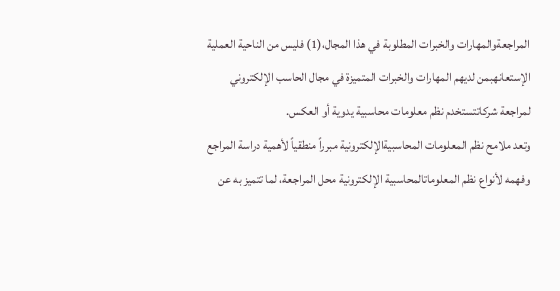المراجعةوالمهارات والخبرات المطلوبة في هذا المجال،(1) فليس من الناحية العملية الإستعانهبمن لديهم المهارات والخبرات المتميزة في مجال الحاسب الإلكتروني لمراجعة شركاتتستخدم نظم معلومات محاسبية يدوية أو العكس.
وتعد ملامح نظم المعلومات المحاسبيةالإلكترونية مبرراً منطقياً لأهمية دراسة المراجع وفهمه لأنواع نظم المعلوماتالمحاسبية الإلكترونية محل المراجعة، لما تتميز به عن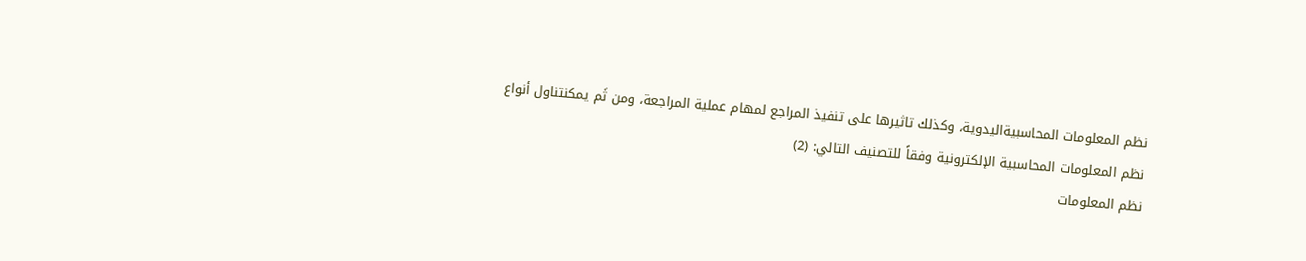نظم المعلومات المحاسبيةاليدوية، وكذلك تاثيرها على تنفيذ المراجع لمهام عملية المراجعة، ومن ثَم يمكنتناول أنواع نظم المعلومات المحاسبية الإلكترونية وفقاً للتصنيف التالي: (2)
نظم المعلومات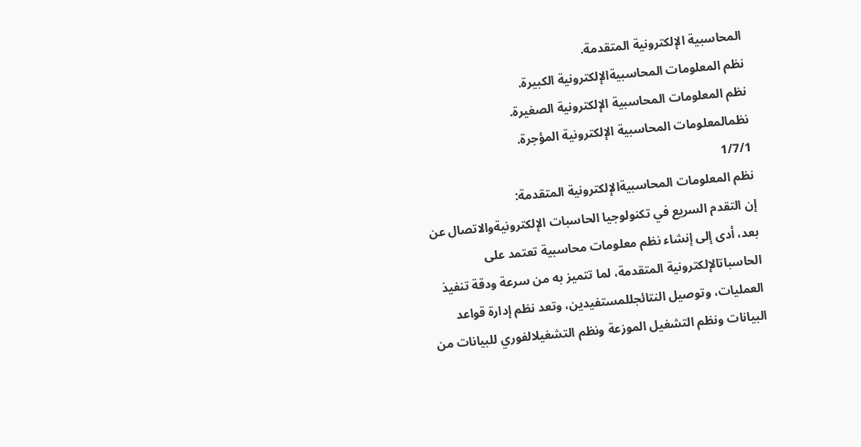المحاسبية الإلكترونية المتقدمة.
نظم المعلومات المحاسبيةالإلكترونية الكبيرة.
نظم المعلومات المحاسبية الإلكترونية الصغيرة.
نظمالمعلومات المحاسبية الإلكترونية المؤجرة.
1/7/1
نظم المعلومات المحاسبيةالإلكترونية المتقدمة:
إن التقدم السريع في تكنولوجيا الحاسبات الإلكترونيةوالاتصال عن بعد، أدى إلى إنشاء نظم معلومات محاسبية تعتمد على الحاسباتالإلكترونية المتقدمة، لما تتميز به من سرعة ودقة تنفيذ العمليات، وتوصيل النتائجللمستفيدين، وتعد نظم إدارة قواعد البيانات ونظم التشغيل الموزعة ونظم التشغيلالفوري للبيانات من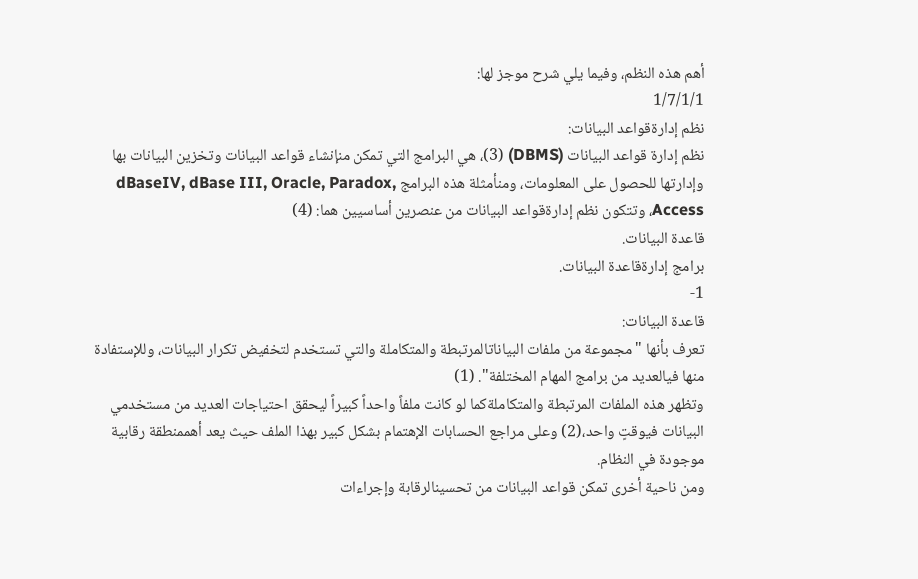أهم هذه النظم، وفيما يلي شرح موجز لها:
1/7/1/1
نظم إدارةقواعد البيانات:
نظم إدارة قواعد البيانات (DBMS) (3)، هي البرامج التي تمكن منإنشاء قواعد البيانات وتخزين البيانات بها وإدارتها للحصول على المعلومات، ومنأمثلة هذه البرامج dBaseIV, dBase III, Oracle, Paradox, Access، وتتكون نظم إدارةقواعد البيانات من عنصرين أساسيين هما: (4)
قاعدة البيانات.
برامج إدارةقاعدة البيانات.
1-
قاعدة البيانات:
تعرف بأنها " مجموعة من ملفات البياناتالمرتبطة والمتكاملة والتي تستخدم لتخفيض تكرار البيانات، وللإستفادة منها فيالعديد من برامج المهام المختلفة". (1)
وتظهر هذه الملفات المرتبطة والمتكاملةكما لو كانت ملفاً واحداً كبيراً ليحقق احتياجات العديد من مستخدمي البيانات فيوقتٍ واحد،(2) وعلى مراجع الحسابات الإهتمام بشكل كبير بهذا الملف حيث يعد أهممنطقة رقابية موجودة في النظام.
ومن ناحية أخرى تمكن قواعد البيانات من تحسينالرقابة وإجراءات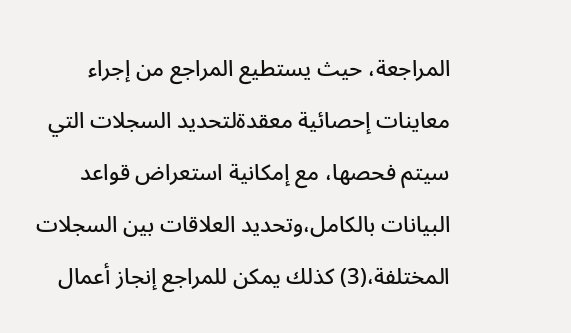المراجعة، حيث يستطيع المراجع من إجراء معاينات إحصائية معقدةلتحديد السجلات التي سيتم فحصها، مع إمكانية استعراض قواعد البيانات بالكامل،وتحديد العلاقات بين السجلات المختلفة،(3) كذلك يمكن للمراجع إنجاز أعمال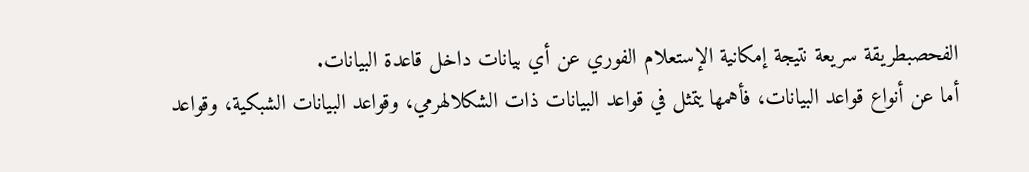الفحصبطريقة سريعة نتيجة إمكانية الإستعلام الفوري عن أي بيانات داخل قاعدة البيانات.
أما عن أنواع قواعد البيانات، فأهمها يتمثل في قواعد البيانات ذات الشكلالهرمي، وقواعد البيانات الشبكية، وقواعد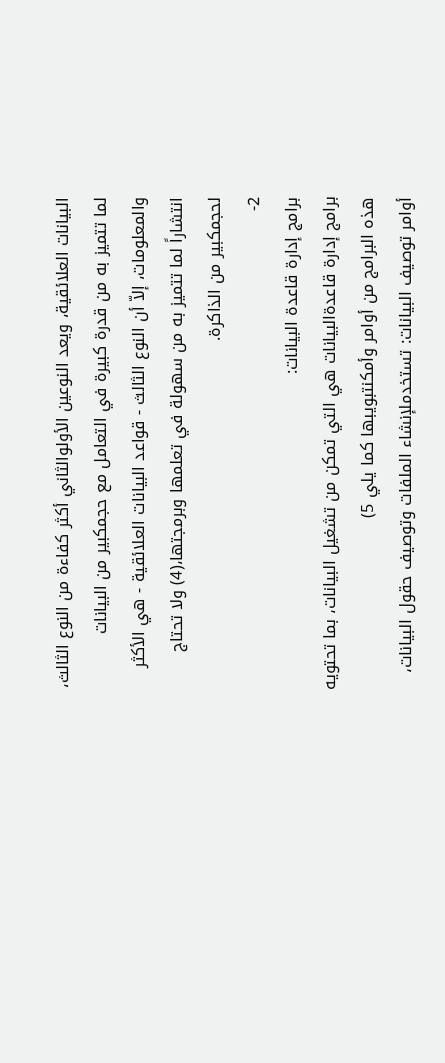البيانات العلائقية، ويعد النوعين الأولوالثاني أكثر كفاءة من النوع الثالث، لما تتميز به من قدرة كبيرة في التعامل مع حجمكبير من البيانات والمعلومات، إلاّ أن النوع الثالث - قواعد البيانات العلائقية - هي الأكثر انتشاراً لما تتميز به من سهولة في تعلمها وبرمجتها،(4) ولا تحتاج لحجمكبير من الذاكرة.
2-
برامج إدارة قاعدة البيانات:
برامج إدارة قاعدةالبيانات هي التي تمكن من تشغيل البيانات، بما تحتويه هذه البرامج من أوامر وأمكنتبويبها كما يلي 5)
أوامر توصيف البيانات: تستخدملإنشاء الملفات وتوصيف حقول البيانات،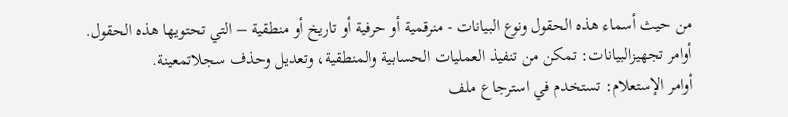من حيث أسماء هذه الحقول ونوع البيانات - منرقمية أو حرفية أو تاريخ أو منطقية – التي تحتويها هذه الحقول.
أوامر تجهيزالبيانات: تمكن من تنفيذ العمليات الحسابية والمنطقية، وتعديل وحذف سجلاتمعينة.
أوامر الإستعلام: تستخدم في استرجاع ملف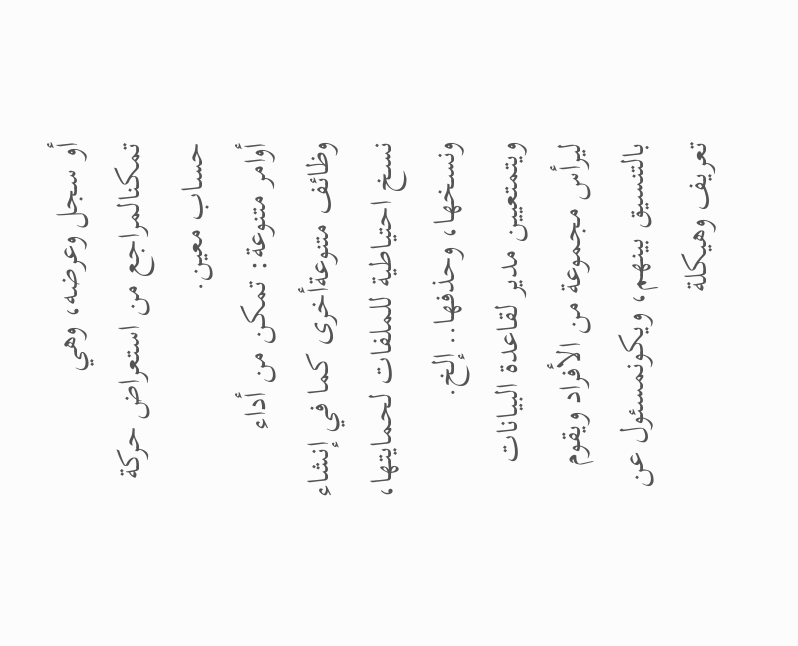أو سجل وعرضه، وهي تمكنالمراجع من استعراض حركة حساب معين.
أوامر متنوعة: تمكن من أداء وظائف متنوعةأخرى كما في إنشاء نسخ احتياطية للملفات لحمايتها، ونسخها، وحذفها.. إلخ.
ويتمتعيين مدير لقاعدة البيانات ليرأس مجموعة من الأفراد ويقوم بالتنسيق بينهم، ويكونمسئول عن تعريف وهيكلة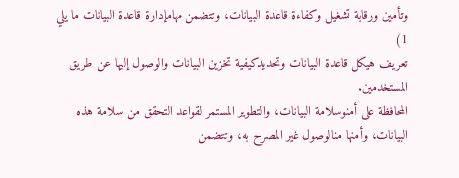وتأمين ورقابة تشغيل وكفاءة قاعدة البيانات، وتتضمن مهامإدارة قاعدة البيانات ما يلي 1)
تعريف هيكل قاعدة البيانات وتحديدكيفية تخزين البيانات والوصول إليها عن طريق المستخدمين.
المحافظة على أمنوسلامة البيانات، والتطوير المستمر لقواعد التحقق من سلامة هذه البيانات، وأمنها منالوصول غير المصرح به، وتتضمن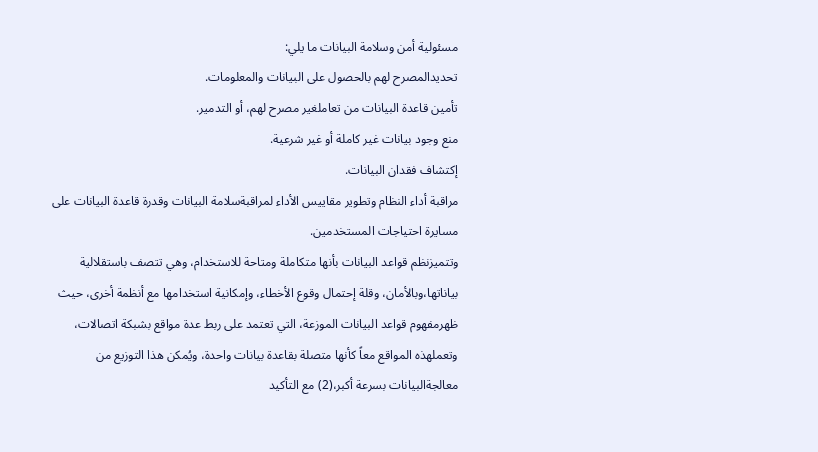مسئولية أمن وسلامة البيانات ما يلي:
تحديدالمصرح لهم بالحصول على البيانات والمعلومات.
تأمين قاعدة البيانات من تعاملغير مصرح لهم، أو التدمير.
منع وجود بيانات غير كاملة أو غير شرعية.
إكتشاف فقدان البيانات.
مراقبة أداء النظام وتطوير مقاييس الأداء لمراقبةسلامة البيانات وقدرة قاعدة البيانات على مسايرة احتياجات المستخدمين.
وتتميزنظم قواعد البيانات بأنها متكاملة ومتاحة للاستخدام، وهي تتصف باستقلالية بياناتها،وبالأمان، وقلة إحتمال وقوع الأخطاء، وإمكانية استخدامها مع أنظمة أخرى، حيث ظهرمفهوم قواعد البيانات الموزعة، التي تعتمد على ربط عدة مواقع بشبكة اتصالات، وتعملهذه المواقع معاً كأنها متصلة بقاعدة بيانات واحدة، ويُمكن هذا التوزيع من معالجةالبيانات بسرعة أكبر،(2) مع التأكيد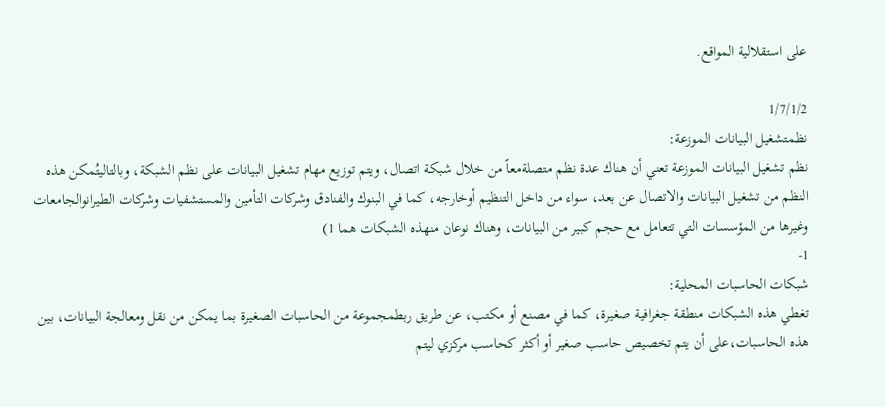على استقلالية المواقع.

1/7/1/2
نظمتشغيل البيانات الموزعة:
نظم تشغيل البيانات الموزعة تعني أن هناك عدة نظم متصلةمعاً من خلال شبكة اتصال، ويتم توزيع مهام تشغيل البيانات على نظم الشبكة، وبالتاليتُمكن هذه النظم من تشغيل البيانات والاتصال عن بعد، سواء من داخل التنظيم أوخارجه، كما في البنوك والفنادق وشركات التأمين والمستشفيات وشركات الطيرانوالجامعات وغيرها من المؤسسات التي تتعامل مع حجم كبير من البيانات، وهناك نوعان منهذه الشبكات هما 1)
1-
شبكات الحاسبات المحلية:
تغطي هذه الشبكات منطقة جغرافية صغيرة، كما في مصنع أو مكتب، عن طريق ربطمجموعة من الحاسبات الصغيرة بما يمكن من نقل ومعالجة البيانات، بين هذه الحاسبات،على أن يتم تخصيص حاسب صغير أو أكثر كحاسب مركزي ليتم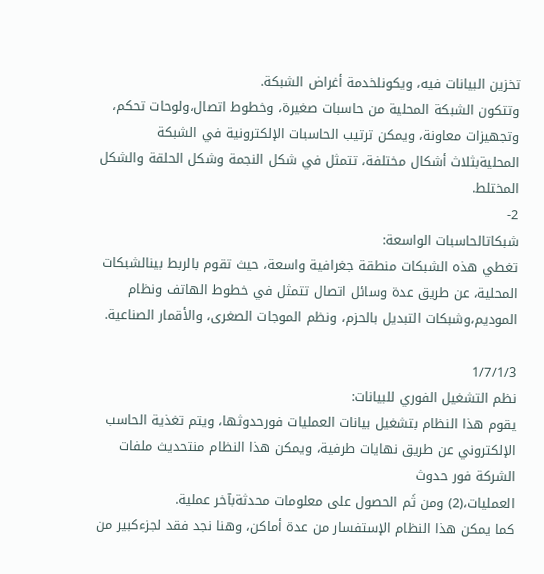تخزين البيانات فيه، ويكونلخدمة أغراض الشبكة.
وتتكون الشبكة المحلية من حاسبات صغيرة، وخطوط اتصال،ولوحات تحكم، وتجهيزات معاونة، ويمكن ترتيب الحاسبات الإلكترونية في الشبكة المحليةبثلاث أشكال مختلفة، تتمثل في شكل النجمة وشكل الحلقة والشكل المختلط.
2-
شبكاتالحاسبات الواسعة:
تغطي هذه الشبكات منطقة جغرافية واسعة، حيث تقوم بالربط بينالشبكات المحلية، عن طريق عدة وسائل اتصال تتمثل في خطوط الهاتف ونظام الموديم،وشبكات التبديل بالحزم، ونظم الموجات الصغرى، والأقمار الصناعية.

1/7/1/3
نظم التشغيل الفوري للبيانات:
يقوم هذا النظام بتشغيل بيانات العمليات فورحدوثها، ويتم تغذية الحاسب الإلكتروني عن طريق نهايات طرفية، ويمكن هذا النظام منتحديث ملفات الشركة فور حدوث
العمليات،(2) ومن ثَم الحصول على معلومات محدثةبآخر عملية.
كما يمكن هذا النظام الإستفسار من عدة أماكن، وهنا نجد فقد لجزءكبير من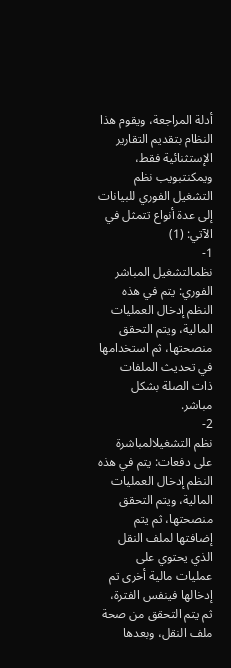أدلة المراجعة، ويقوم هذا النظام بتقديم التقارير الإستثنائية فقط، ويمكنتبويب نظم التشغيل الفوري للبيانات إلى عدة أنواع تتمثل في الآتي: (1)
1-
نظمالتشغيل المباشر الفوري: يتم في هذه النظم إدخال العمليات المالية، ويتم التحقق منصحتها، ثم استخدامها في تحديث الملفات ذات الصلة بشكل مباشر.
2-
نظم التشغيلالمباشرة على دفعات: يتم في هذه النظم إدخال العمليات المالية، ويتم التحقق منصحتها، ثم يتم إضافتها لملف النقل الذي يحتوي على عمليات مالية أخرى تم إدخالها فينفس الفترة، ثم يتم التحقق من صحة ملف النقل، وبعدها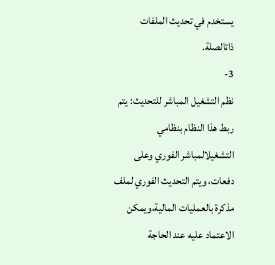يستخدم في تحديث الملفات ذاتالصلة.
3-
نظم التشغيل المباشر للتحديث: يتم ربط هذا النظام بنظامي التشغيلالمباشر الفوري وعلى دفعات، ويتم التحديث الفوري لملف مذكرة بالعمليات المالية،ويمكن الاعتماد عليه عند الحاجة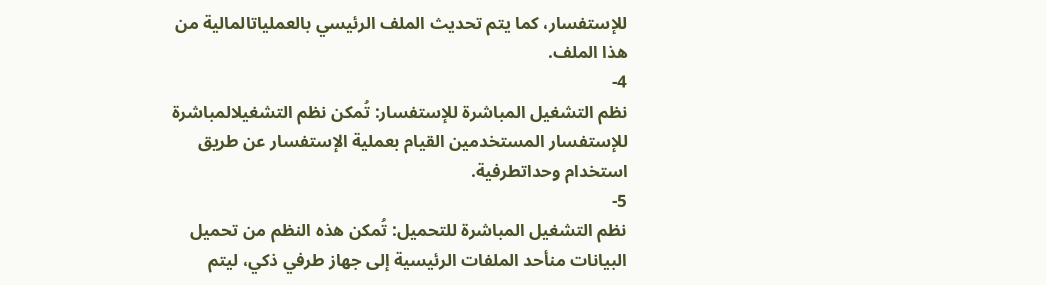للإستفسار، كما يتم تحديث الملف الرئيسي بالعملياتالمالية من هذا الملف.
4-
نظم التشغيل المباشرة للإستفسار: تُمكن نظم التشغيلالمباشرة للإستفسار المستخدمين القيام بعملية الإستفسار عن طريق استخدام وحداتطرفية.
5-
نظم التشغيل المباشرة للتحميل: تُمكن هذه النظم من تحميل البيانات منأحد الملفات الرئيسية إلى جهاز طرفي ذكي، ليتم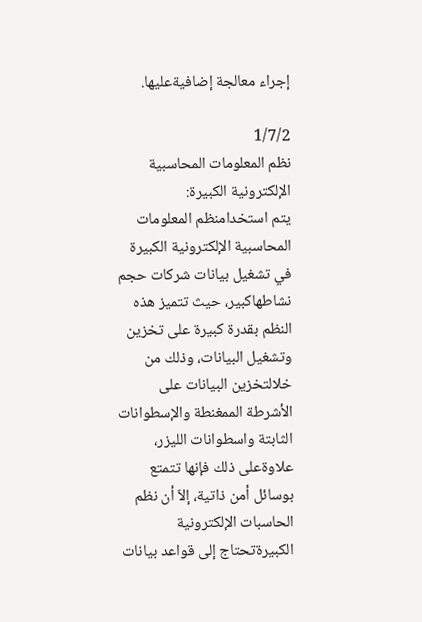إجراء معالجة إضافيةعليها.

1/7/2
نظم المعلومات المحاسبية الإلكترونية الكبيرة:
يتم استخدامنظم المعلومات المحاسبية الإلكترونية الكبيرة في تشغيل بيانات شركات حجم نشاطهاكبير، حيث تتميز هذه النظم بقدرة كبيرة على تخزين وتشغيل البيانات، وذلك من خلالتخزين البيانات على الأشرطة الممغنطة والإسطوانات الثابتة واسطوانات الليزر، علاوةعلى ذلك فإنها تتمتع بوسائل أمن ذاتية، إلاّ أن نظم الحاسبات الإلكترونية الكبيرةتحتاج إلى قواعد بيانات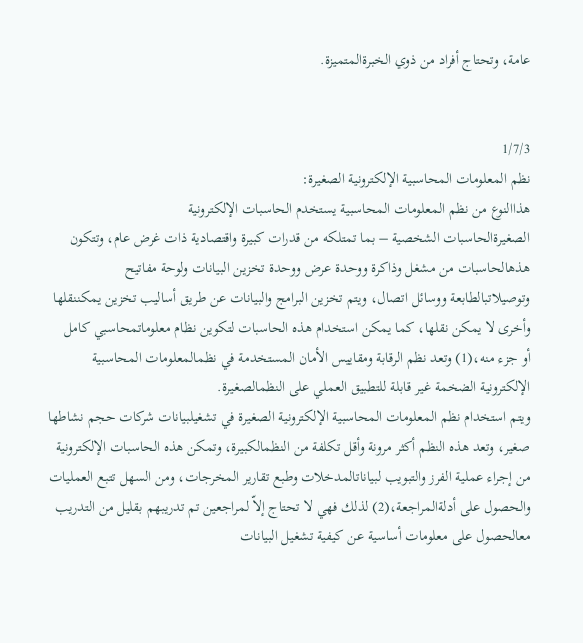عامة، وتحتاج أفراد من ذوي الخبرةالمتميزة.


1/7/3
نظم المعلومات المحاسبية الإلكترونية الصغيرة:
هذاالنوع من نظم المعلومات المحاسبية يستخدم الحاسبات الإلكترونية
الصغيرةالحاسبات الشخصية – بما تمتلكه من قدرات كبيرة واقتصادية ذات غرض عام، وتتكون هذهالحاسبات من مشغل وذاكرة ووحدة عرض ووحدة تخزين البيانات ولوحة مفاتيح وتوصيلاتبالطابعة ووسائل اتصال، ويتم تخزين البرامج والبيانات عن طريق أساليب تخزين يمكننقلها وأخرى لا يمكن نقلها، كما يمكن استخدام هذه الحاسبات لتكوين نظام معلوماتمحاسبي كامل
أو جزء منه،(1) وتعد نظم الرقابة ومقاييس الأمان المستخدمة في نظمالمعلومات المحاسبية الإلكترونية الضخمة غير قابلة للتطبيق العملي على النظمالصغيرة.
ويتم استخدام نظم المعلومات المحاسبية الإلكترونية الصغيرة في تشغيلبيانات شركات حجم نشاطها صغير، وتعد هذه النظم أكثر مرونة وأقل تكلفة من النظمالكبيرة، وتمكن هذه الحاسبات الإلكترونية من إجراء عملية الفرز والتبويب لبياناتالمدخلات وطبع تقارير المخرجات، ومن السهل تتبع العمليات والحصول على أدلةالمراجعة،(2) لذلك فهي لا تحتاج إلاّ لمراجعين تم تدريبهم بقليل من التدريب معالحصول على معلومات أساسية عن كيفية تشغيل البيانات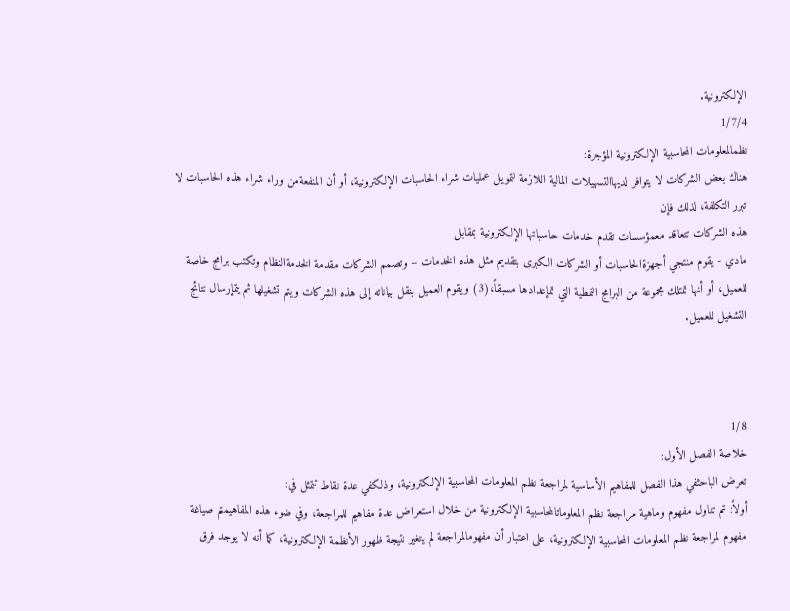الإلكترونية.
1/7/4
نظمالمعلومات المحاسبية الإلكترونية المؤجرة:
هناك بعض الشركات لا يتوافر لديهاالتسهيلات المالية اللازمة لتمويل عمليات شراء الحاسبات الإلكترونية، أو أن المنفعةمن وراء شراء هذه الحاسبات لا تبرر التكلفة، لذلك فإن
هذه الشركات تتعاقد معمؤسسات تقدم خدمات حاسباتها الإلكترونية بمقابل
مادي - يقوم منتجي أجهزةالحاسبات أو الشركات الكبرى بتقديم مثل هذه الخدمات – وتصمم الشركات مقدمة الخدمةالنظام وتكتب برامج خاصة للعميل، أو أنها تمتلك مجموعة من البرامج النمطية التي تمإعدادها مسبقاً،(3) ويقوم العميل بنقل بياناته إلى هذه الشركات ويتم تشغيلها ثم يتمإرسال نتائج التشغيل للعميل.



1/8
خلاصة الفصل الأول:
تعرض الباحثفي هذا الفصل للمفاهيم الأساسية لمراجعة نظم المعلومات المحاسبية الإلكترونية، وذلكفي عدة نقاط تتمثل في:
أولاً: تم تناول مفهوم وماهية مراجعة نظم المعلوماتالمحاسبية الإلكترونية من خلال استعراض عدة مفاهيم للمراجعة، وفي ضوء هذه المفاهيمتم صياغة مفهوم لمراجعة نظم المعلومات المحاسبية الإلكترونية، على اعتبار أن مفهومالمراجعة لم يتغير نتيجة ظهور الأنظمة الإلكترونية، كما أنه لا يوجد فرق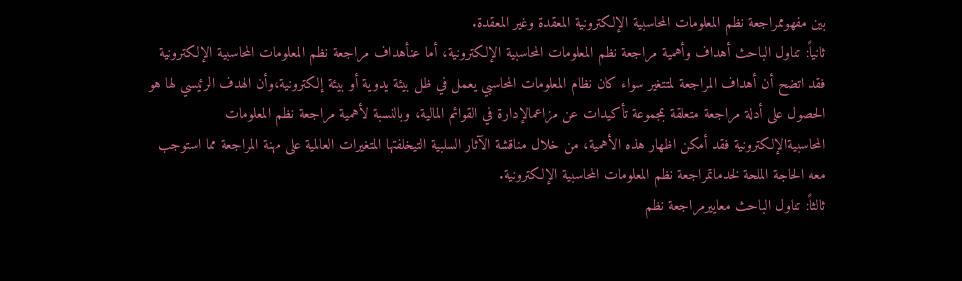بين مفهوممراجعة نظم المعلومات المحاسبية الإلكترونية المعقدة وغير المعقدة.
ثانياً: تناول الباحث أهداف وأهمية مراجعة نظم المعلومات المحاسبية الإلكترونية، أما عنأهداف مراجعة نظم المعلومات المحاسبية الإلكترونية فقد اتضح أن أهداف المراجعة لمتتغير سواء كان نظام المعلومات المحاسبي يعمل في ظل بيئة يدوية أو بيئة إلكترونية،وأن الهدف الرئيسي لها هو الحصول على أدلة مراجعة متعلقة بمجموعة تأكيدات عن مزاعمالإدارة في القوائم المالية، وبالنسبة لأهمية مراجعة نظم المعلومات المحاسبيةالإلكترونية فقد أمكن اظهار هذه الأهمية، من خلال مناقشة الآثار السلبية التيخلفتها المتغيرات العالمية على مهنة المراجعة مما استوجب معه الحاجة الملحة لخدماتمراجعة نظم المعلومات المحاسبية الإلكترونية.
ثالثاً: تناول الباحث معاييرمراجعة نظم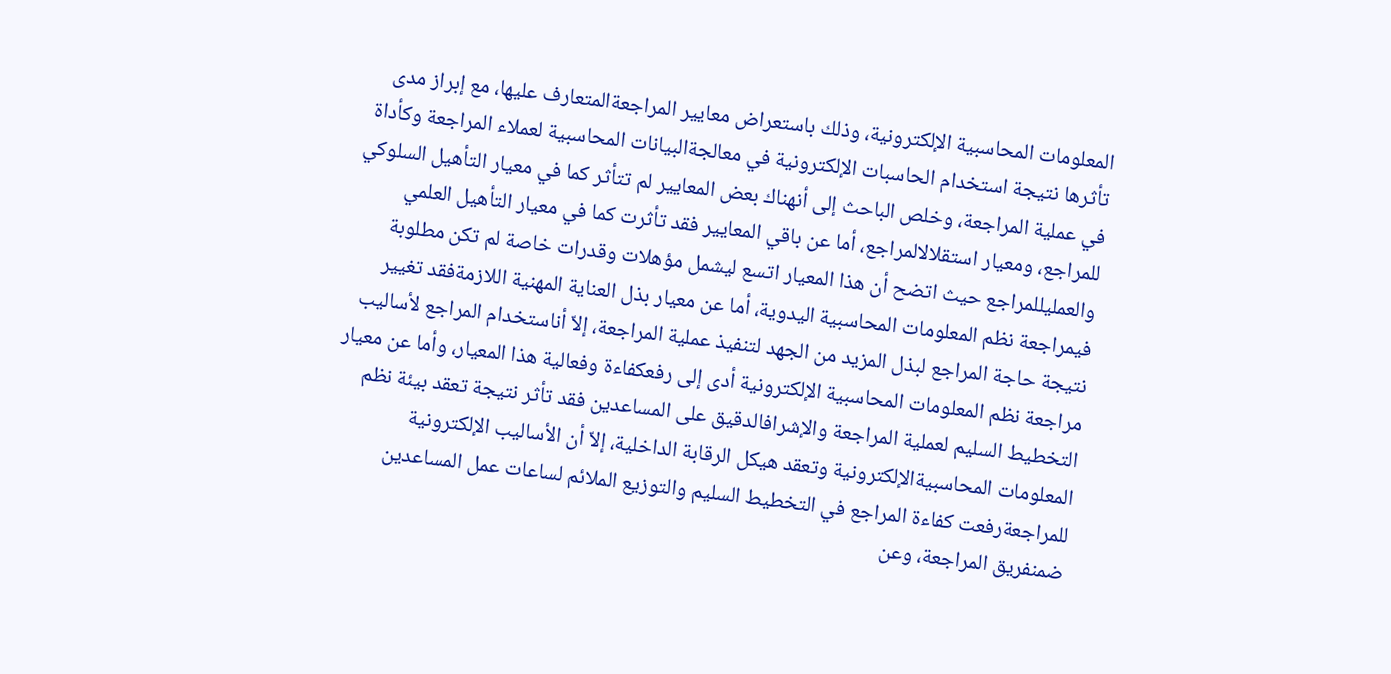المعلومات المحاسبية الإلكترونية، وذلك باستعراض معايير المراجعةالمتعارف عليها، مع إبراز مدى تأثرها نتيجة استخدام الحاسبات الإلكترونية في معالجةالبيانات المحاسبية لعملاء المراجعة وكأداة في عملية المراجعة، وخلص الباحث إلى أنهناك بعض المعايير لم تتأثر كما في معيار التأهيل السلوكي للمراجع، ومعيار استقلالالمراجع، أما عن باقي المعايير فقد تأثرت كما في معيار التأهيل العلمي والعمليللمراجع حيث اتضح أن هذا المعيار اتسع ليشمل مؤهلات وقدرات خاصة لم تكن مطلوبة فيمراجعة نظم المعلومات المحاسبية اليدوية، أما عن معيار بذل العناية المهنية اللازمةفقد تغيير نتيجة حاجة المراجع لبذل المزيد من الجهد لتنفيذ عملية المراجعة، إلاّ أناستخدام المراجع لأساليب مراجعة نظم المعلومات المحاسبية الإلكترونية أدى إلى رفعكفاءة وفعالية هذا المعيار، وأما عن معيار التخطيط السليم لعملية المراجعة والإشرافالدقيق على المساعدين فقد تأثر نتيجة تعقد بيئة نظم المعلومات المحاسبيةالإلكترونية وتعقد هيكل الرقابة الداخلية، إلاّ أن الأساليب الإلكترونية للمراجعةرفعت كفاءة المراجع في التخطيط السليم والتوزيع الملائم لساعات عمل المساعدين ضمنفريق المراجعة، وعن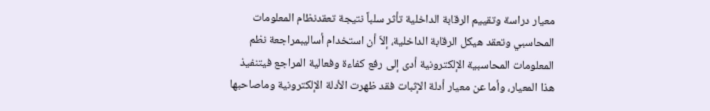معيار دراسة وتقييم الرقابة الداخلية تأثر سلباً نتيجة تعقدنظام المعلومات المحاسبي وتعقد هيكل الرقابة الداخلية، إلاّ أن استخدام أساليبمراجعة نظم المعلومات المحاسبية الإلكترونية أدى إلى رفع كفاءة وفعالية المراجع فيتنفيذ هذا المعيار، وأما عن معيار أدلة الإثبات فقد ظهرت الأدلة الإلكترونية وماصاحبها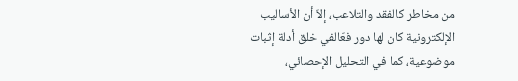من مخاطر كالفقد والتلاعب، إلاّ أن الأساليب الإلكترونية كان لها دور فعّالفي خلق أدلة إثبات موضوعية، كما في التحليل الإحصائي،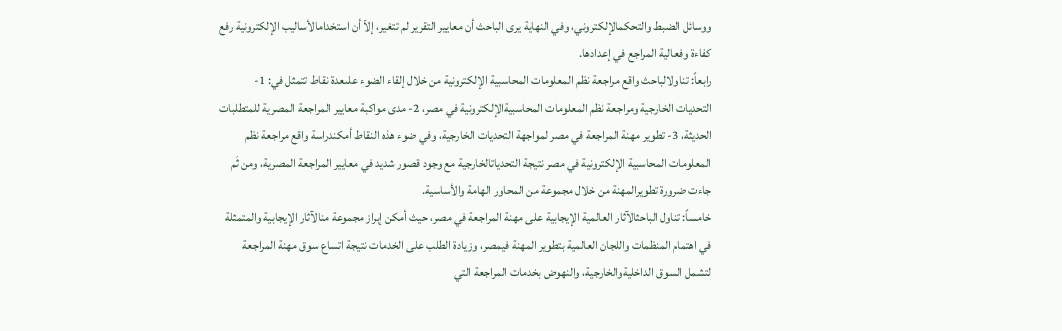ووسائل الضبط والتحكمالإلكتروني، وفي النهاية يرى الباحث أن معايير التقرير لم تتغير، إلاّ أن استخدامالأساليب الإلكترونية رفع كفاءة وفعالية المراجع في إعدادها.
رابعاً: تناولالباحث واقع مراجعة نظم المعلومات المحاسبية الإلكترونية من خلال إلقاء الضوء علىعدة نقاط تتمثل في: 1- التحديات الخارجية ومراجعة نظم المعلومات المحاسبيةالإلكترونية في مصر، 2- مدى مواكبة معايير المراجعة المصرية للمتطلبات الحديثة، 3- تطوير مهنة المراجعة في مصر لمواجهة التحديات الخارجية، وفي ضوء هذه النقاط أمكندراسة واقع مراجعة نظم المعلومات المحاسبية الإلكترونية في مصر نتيجة التحدياتالخارجية مع وجود قصور شديد في معايير المراجعة المصرية، ومن ثَم جاءت ضرورة تطويرالمهنة من خلال مجموعة من المحاور الهامة والأساسية.
خامساً: تناول الباحثالآثار العالمية الإيجابية على مهنة المراجعة في مصر، حيث أمكن إبراز مجموعة منالآثار الإيجابية والمتمثلة في اهتمام المنظمات واللجان العالمية بتطوير المهنة فيمصر، وزيادة الطلب على الخدمات نتيجة اتساع سوق مهنة المراجعة لتشمل السوق الداخليةوالخارجية، والنهوض بخدمات المراجعة التي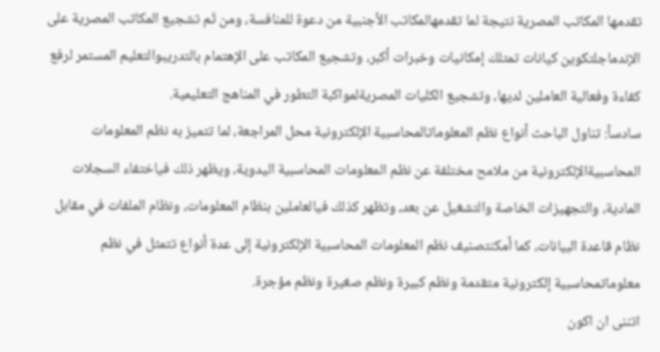تقدمها المكاتب المصرية نتيجة لما تقدمهالمكاتب الأجنبية من دعوة للمنافسة، ومن ثَم تشجيع المكاتب المصرية على الإندماجلتكوين كيانات تمتلك إمكانيات وخبرات أكبر، وتشجيع المكاتب على الإهتمام بالتدريبوالتعليم المستمر لرفع كفاءة وفعالية العاملين لديها، وتشجيع الكليات المصريةلمواكبة التطور في المناهج التعليمية.
سادساً: تناول الباحث أنواع نظم المعلوماتالمحاسبية الإلكترونية محل المراجعة، لما تتميز به نظم المعلومات المحاسبيةالإلكترونية من ملامح مختلفة عن نظم المعلومات المحاسبية اليدوية، ويظهر ذلك فياختفاء السجلات المادية، والتجهيزات الخاصة والتشغيل عن بعد، وتظهر كذلك فيالعاملين بنظام المعلومات، ونظام الملفات في مقابل نظام قاعدة البيانات، كما أمكنتصنيف نظم المعلومات المحاسبية الإلكترونية إلى عدة أنواع تتمثل في نظم معلوماتمحاسبية إلكترونية متقدمة ونظم كبيرة ونظم صغيرة ونظم مؤجرة.
اتننى ان اكون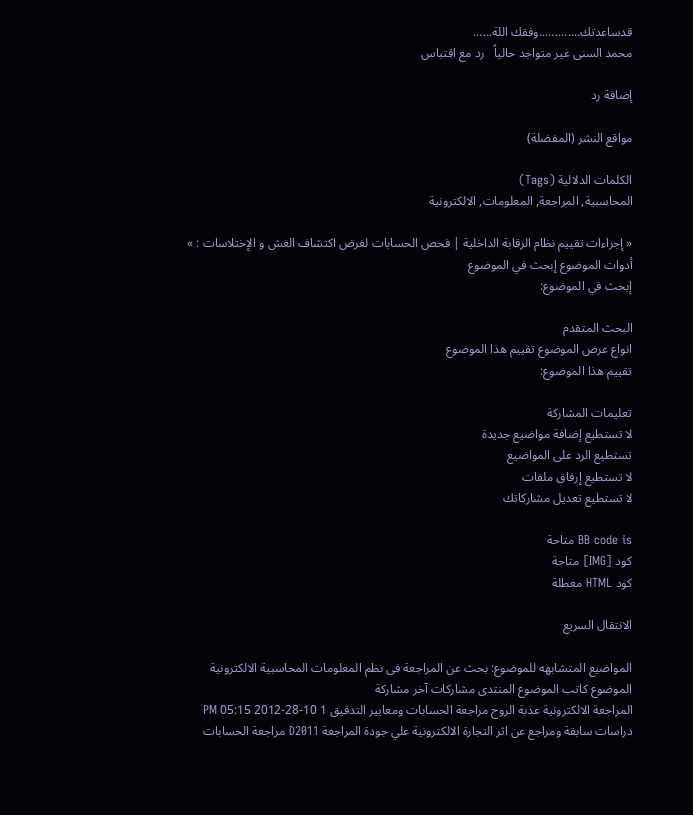قدساعدتك.............وفقك اللة......
محمد السنى غير متواجد حالياً   رد مع اقتباس

إضافة رد

مواقع النشر (المفضلة)

الكلمات الدلالية (Tags)
المحاسبية, المراجعة, المعلومات, الالكترونية

« إجراءات تقييم نظام الرقابة الداخلية | فحص الحسابات لغرض اكتشاف الغش و الإختلاسات : »
أدوات الموضوع إبحث في الموضوع
إبحث في الموضوع:

البحث المتقدم
انواع عرض الموضوع تقييم هذا الموضوع
تقييم هذا الموضوع:

تعليمات المشاركة
لا تستطيع إضافة مواضيع جديدة
تستطيع الرد على المواضيع
لا تستطيع إرفاق ملفات
لا تستطيع تعديل مشاركاتك

BB code is متاحة
كود [IMG] متاحة
كود HTML معطلة

الانتقال السريع

المواضيع المتشابهه للموضوع: بحث عن المراجعة فى نظم المعلومات المحاسبية الالكترونية
الموضوع كاتب الموضوع المنتدى مشاركات آخر مشاركة
المراجعة الالكترونية عذبة الروح مراجعة الحسابات ومعايير التدقيق 1 10-28-2012 05:15 PM
دراسات سابقة ومراجع عن اثر التجارة الالكترونية علي جودة المراجعة D2011 مراجعة الحسابات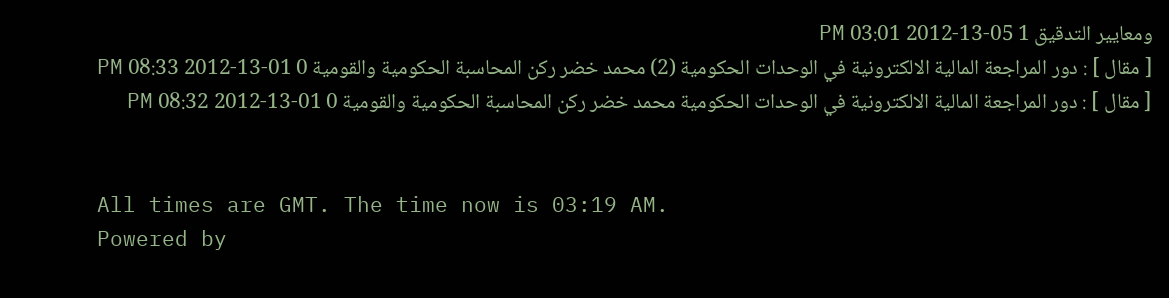ومعايير التدقيق 1 05-13-2012 03:01 PM
[ مقال ] : دور المراجعة المالية الالكترونية في الوحدات الحكومية (2) محمد خضر ركن المحاسبة الحكومية والقومية 0 01-13-2012 08:33 PM
[ مقال ] : دور المراجعة المالية الالكترونية في الوحدات الحكومية محمد خضر ركن المحاسبة الحكومية والقومية 0 01-13-2012 08:32 PM


All times are GMT. The time now is 03:19 AM.
Powered by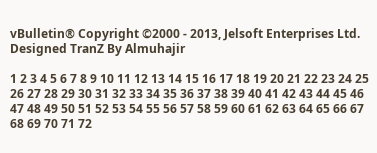vBulletin® Copyright ©2000 - 2013, Jelsoft Enterprises Ltd. Designed TranZ By Almuhajir

1 2 3 4 5 6 7 8 9 10 11 12 13 14 15 16 17 18 19 20 21 22 23 24 25 26 27 28 29 30 31 32 33 34 35 36 37 38 39 40 41 42 43 44 45 46 47 48 49 50 51 52 53 54 55 56 57 58 59 60 61 62 63 64 65 66 67 68 69 70 71 72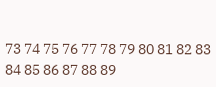73 74 75 76 77 78 79 80 81 82 83 84 85 86 87 88 89